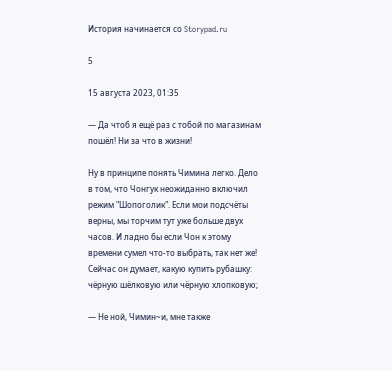История начинается со Storypad.ru

5

15 августа 2023, 01:35

— Да чтоб я ещё раз с тобой по магазинам пошёл! Ни за что в жизни!

Ну в принципе понять Чимина легко. Дело в том, что Чонгук неожиданно включил режим "Шопоголик". Если мои подсчёты верны, мы торчим тут уже больше двух часов. И ладно бы если Чон к этому времени сумел что-то выбрать, так нет же! Сейчас он думает, какую купить рубашку: чёрную шёлковую или чёрную хлопковую;

— Не ной, Чимин~и, мне также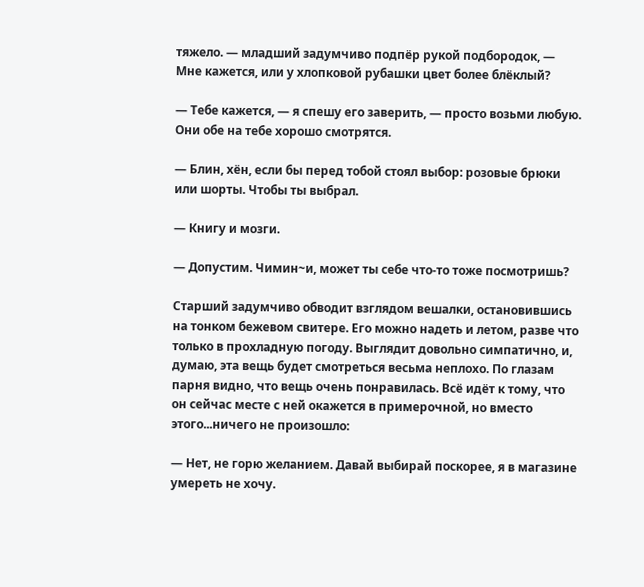тяжело. — младший задумчиво подпёр рукой подбородок, — Мне кажется, или у хлопковой рубашки цвет более блёклый?

— Тебе кажется, — я спешу его заверить, — просто возьми любую. Они обе на тебе хорошо смотрятся.

— Блин, хён, если бы перед тобой стоял выбор: розовые брюки или шорты. Чтобы ты выбрал.

— Книгу и мозги.

— Допустим. Чимин~и, может ты себе что-то тоже посмотришь?

Старший задумчиво обводит взглядом вешалки, остановившись на тонком бежевом свитере. Его можно надеть и летом, разве что только в прохладную погоду. Выглядит довольно симпатично, и, думаю, эта вещь будет смотреться весьма неплохо. По глазам парня видно, что вещь очень понравилась. Всё идёт к тому, что он сейчас месте с ней окажется в примерочной, но вместо этого...ничего не произошло:

— Нет, не горю желанием. Давай выбирай поскорее, я в магазине умереть не хочу.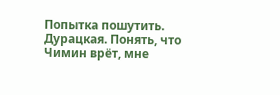Попытка пошутить. Дурацкая. Понять, что Чимин врёт, мне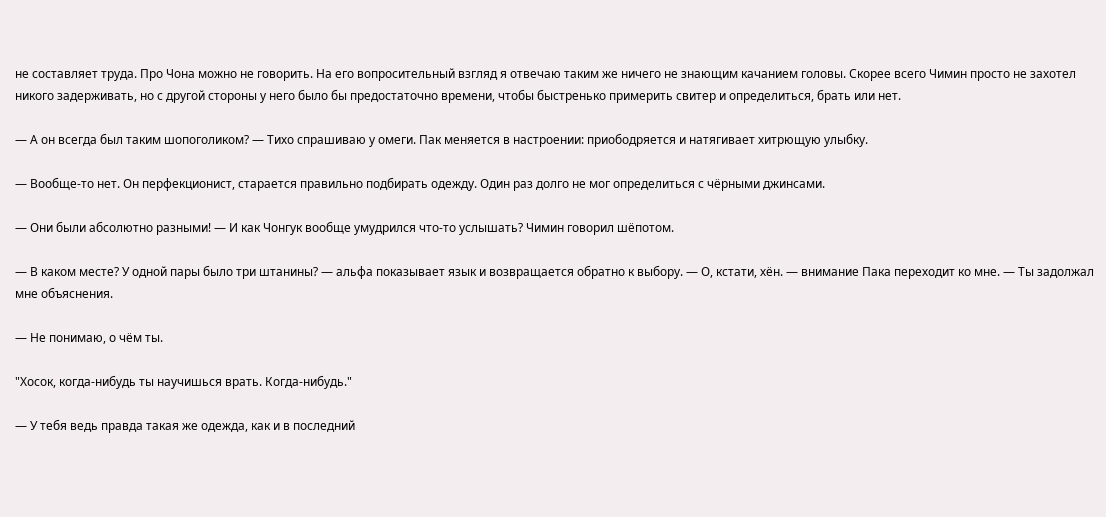не составляет труда. Про Чона можно не говорить. На его вопросительный взгляд я отвечаю таким же ничего не знающим качанием головы. Скорее всего Чимин просто не захотел никого задерживать, но с другой стороны у него было бы предостаточно времени, чтобы быстренько примерить свитер и определиться, брать или нет.

— А он всегда был таким шопоголиком? — Тихо спрашиваю у омеги. Пак меняется в настроении: приободряется и натягивает хитрющую улыбку.

— Вообще-то нет. Он перфекционист, старается правильно подбирать одежду. Один раз долго не мог определиться с чёрными джинсами.

— Они были абсолютно разными! — И как Чонгук вообще умудрился что-то услышать? Чимин говорил шёпотом.

— В каком месте? У одной пары было три штанины? — альфа показывает язык и возвращается обратно к выбору. — О, кстати, хён. — внимание Пака переходит ко мне. — Ты задолжал мне объяснения.

— Не понимаю, о чём ты.

"Хосок, когда-нибудь ты научишься врать. Когда-нибудь."

— У тебя ведь правда такая же одежда, как и в последний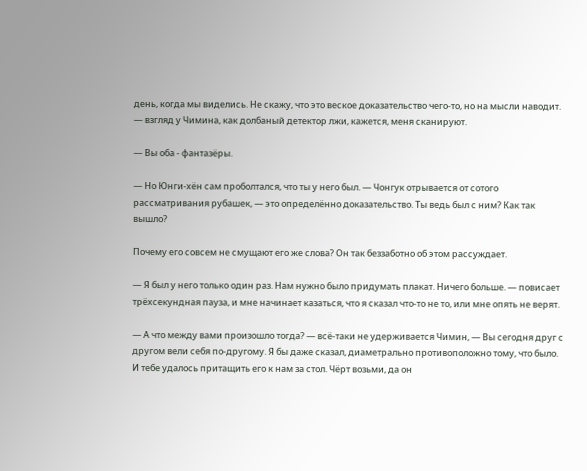день, когда мы виделись. Не скажу, что это веское доказательство чего-то, но на мысли наводит. — взгляд у Чимина, как долбаный детектор лжи, кажется, меня сканируют.

— Вы оба - фантазёры.

— Но Юнги-хён сам проболтался, что ты у него был. — Чонгук отрывается от сотого рассматривания рубашек, — это определённо доказательство. Ты ведь был с ним? Как так вышло?

Почему его совсем не смущают его же слова? Он так беззаботно об этом рассуждает.

— Я был у него только один раз. Нам нужно было придумать плакат. Ничего больше. — повисает трёхсекундная пауза, и мне начинает казаться, что я сказал что-то не то, или мне опять не верят.

— А что между вами произошло тогда? — всё-таки не удерживается Чимин, — Вы сегодня друг с другом вели себя по-другому. Я бы даже сказал, диаметрально противоположно тому, что было. И тебе удалось притащить его к нам за стол. Чёрт возьми, да он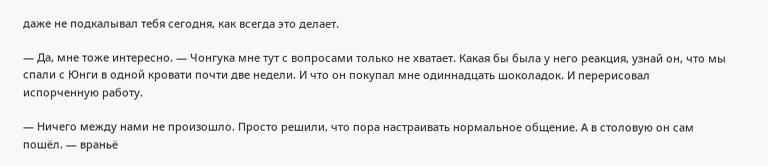даже не подкалывал тебя сегодня, как всегда это делает.

— Да, мне тоже интересно. — Чонгука мне тут с вопросами только не хватает. Какая бы была у него реакция, узнай он, что мы спали с Юнги в одной кровати почти две недели. И что он покупал мне одиннадцать шоколадок. И перерисовал испорченную работу.

— Ничего между нами не произошло. Просто решили, что пора настраивать нормальное общение. А в столовую он сам пошёл. — враньё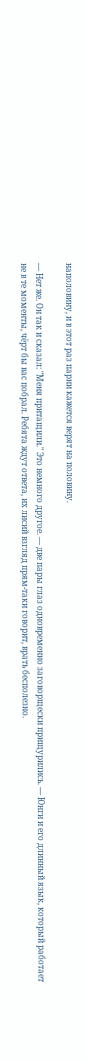наполовину, и в этот раз парни кажется верят на половину.

— Нет же. Он так и сказал: "Меня притащили." Это немного другое. — две пары глаз одновременно заговорщески прищурились. — Юнги и его длинный язык, который работает не в те моменты, чёрт бы вас побрал. Ребята ждут ответа, их лисий взгляд прям-таки говорит, врать бесполезно.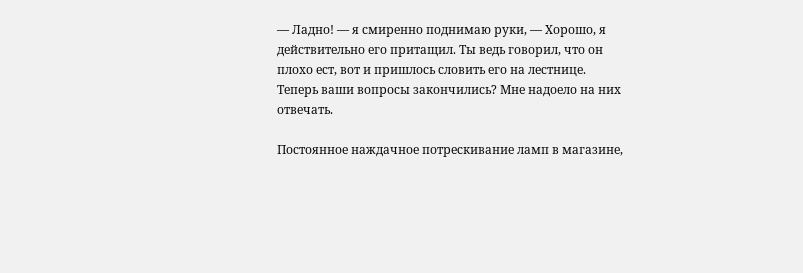— Ладно! — я смиренно поднимаю руки, — Хорошо, я действительно его притащил. Ты ведь говорил, что он плохо ест, вот и пришлось словить его на лестнице. Теперь ваши вопросы закончились? Мне надоело на них отвечать.

Постоянное наждачное потрескивание ламп в магазине,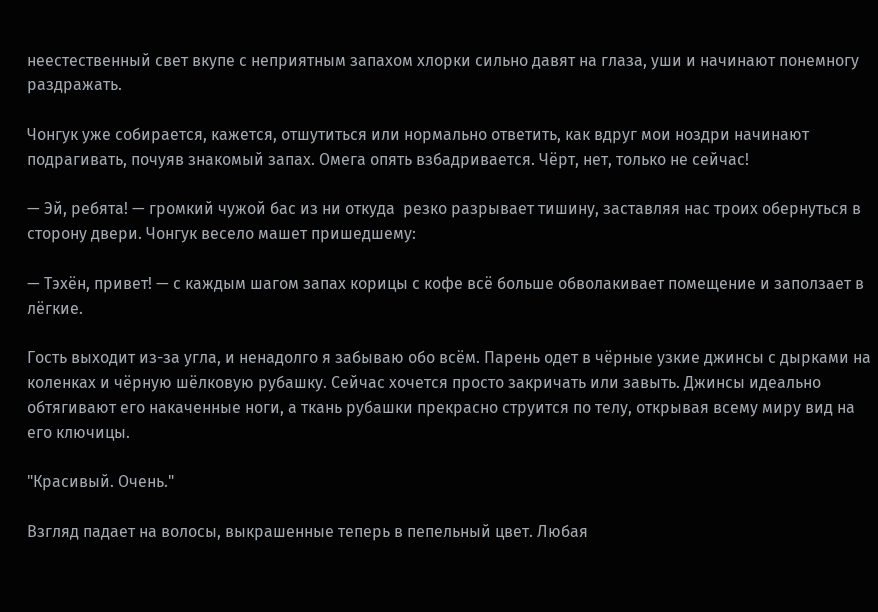неестественный свет вкупе с неприятным запахом хлорки сильно давят на глаза, уши и начинают понемногу раздражать.

Чонгук уже собирается, кажется, отшутиться или нормально ответить, как вдруг мои ноздри начинают подрагивать, почуяв знакомый запах. Омега опять взбадривается. Чёрт, нет, только не сейчас!

— Эй, ребята! — громкий чужой бас из ни откуда  резко разрывает тишину, заставляя нас троих обернуться в сторону двери. Чонгук весело машет пришедшему:

— Тэхён, привет! — с каждым шагом запах корицы с кофе всё больше обволакивает помещение и заползает в лёгкие.

Гость выходит из-за угла, и ненадолго я забываю обо всём. Парень одет в чёрные узкие джинсы с дырками на коленках и чёрную шёлковую рубашку. Сейчас хочется просто закричать или завыть. Джинсы идеально обтягивают его накаченные ноги, а ткань рубашки прекрасно струится по телу, открывая всему миру вид на его ключицы.

"Красивый. Очень."

Взгляд падает на волосы, выкрашенные теперь в пепельный цвет. Любая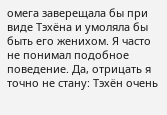омега заверещала бы при виде Тэхёна и умоляла бы быть его женихом. Я часто не понимал подобное поведение. Да, отрицать я точно не стану: Тэхён очень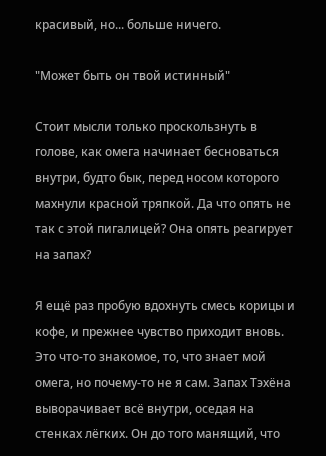красивый, но... больше ничего.

"Может быть он твой истинный"

Стоит мысли только проскользнуть в голове, как омега начинает бесноваться внутри, будто бык, перед носом которого махнули красной тряпкой. Да что опять не так с этой пигалицей? Она опять реагирует на запах?

Я ещё раз пробую вдохнуть смесь корицы и кофе, и прежнее чувство приходит вновь. Это что-то знакомое, то, что знает мой омега, но почему-то не я сам. Запах Тэхёна выворачивает всё внутри, оседая на стенках лёгких. Он до того манящий, что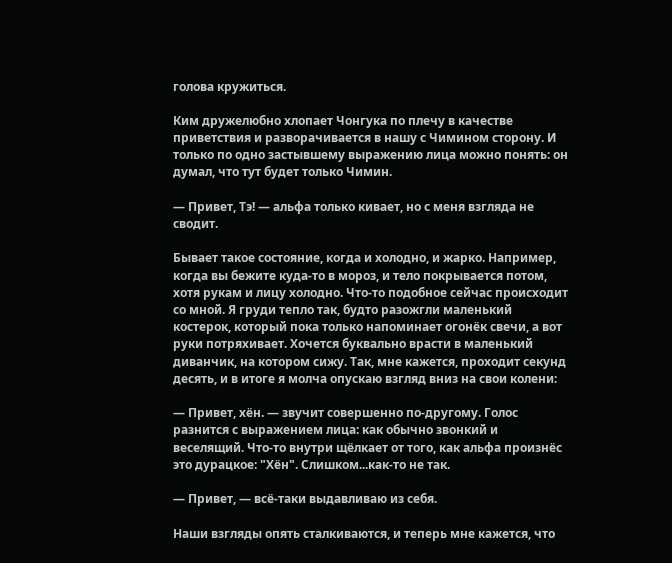голова кружиться.

Ким дружелюбно хлопает Чонгука по плечу в качестве приветствия и разворачивается в нашу с Чимином сторону. И только по одно застывшему выражению лица можно понять: он думал, что тут будет только Чимин.

— Привет, Тэ! — альфа только кивает, но с меня взгляда не сводит.

Бывает такое состояние, когда и холодно, и жарко. Например, когда вы бежите куда-то в мороз, и тело покрывается потом, хотя рукам и лицу холодно. Что-то подобное сейчас происходит со мной. Я груди тепло так, будто разожгли маленький костерок, который пока только напоминает огонёк свечи, а вот руки потряхивает. Хочется буквально врасти в маленький диванчик, на котором сижу. Так, мне кажется, проходит секунд десять, и в итоге я молча опускаю взгляд вниз на свои колени:

— Привет, хён. — звучит совершенно по-другому. Голос разнится с выражением лица: как обычно звонкий и веселящий. Что-то внутри щёлкает от того, как альфа произнёс это дурацкое: "Хён". Слишком...как-то не так.

— Привет, — всё-таки выдавливаю из себя.

Наши взгляды опять сталкиваются, и теперь мне кажется, что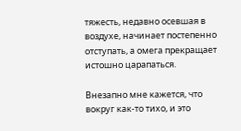тяжесть, недавно осевшая в воздухе, начинает постепенно отступать, а омега прекращает истошно царапаться.

Внезапно мне кажется, что вокруг как-то тихо, и это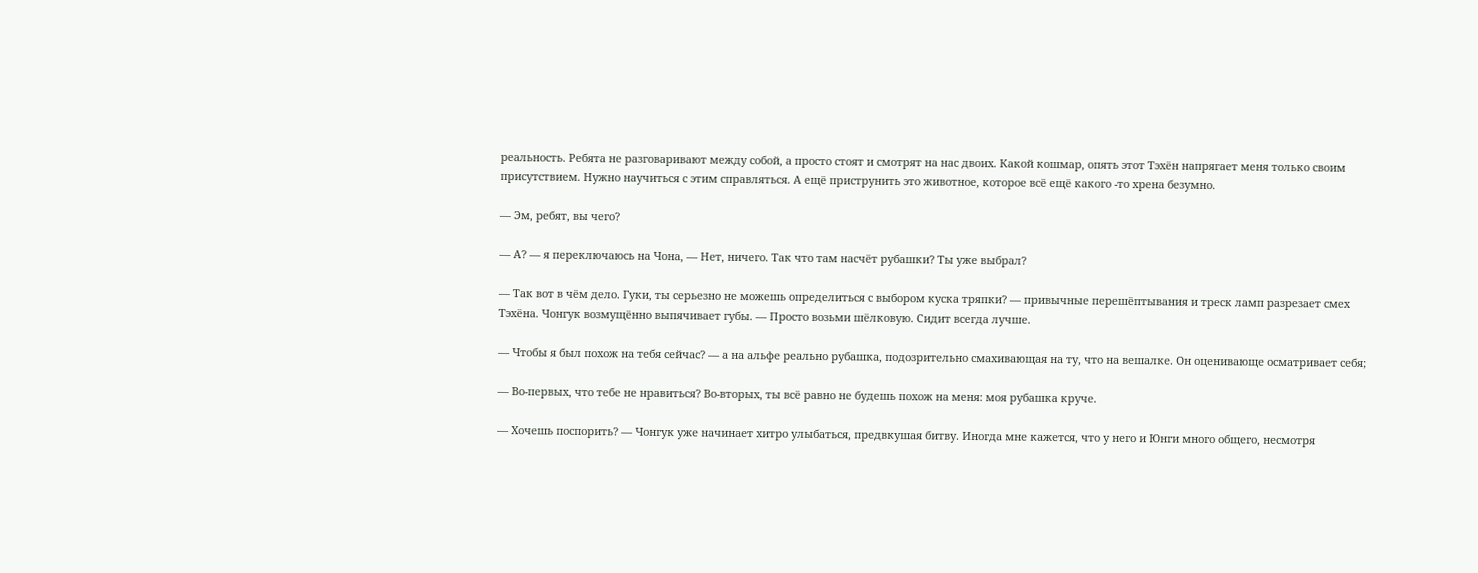реальность. Ребята не разговаривают между собой, а просто стоят и смотрят на нас двоих. Какой кошмар, опять этот Тэхён напрягает меня только своим присутствием. Нужно научиться с этим справляться. А ещё приструнить это животное, которое всё ещё какого -то хрена безумно.

— Эм, ребят, вы чего?

— А? — я переключаюсь на Чона, — Нет, ничего. Так что там насчёт рубашки? Ты уже выбрал?

— Так вот в чём дело. Гуки, ты серьезно не можешь определиться с выбором куска тряпки? — привычные перешёптывания и треск ламп разрезает смех Тэхёна. Чонгук возмущённо выпячивает губы. — Просто возьми шёлковую. Сидит всегда лучше.

— Чтобы я был похож на тебя сейчас? — а на альфе реально рубашка, подозрительно смахивающая на ту, что на вешалке. Он оценивающе осматривает себя;

— Во-первых, что тебе не нравиться? Во-вторых, ты всё равно не будешь похож на меня: моя рубашка круче.

— Хочешь поспорить? — Чонгук уже начинает хитро улыбаться, предвкушая битву. Иногда мне кажется, что у него и Юнги много общего, несмотря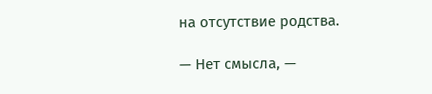на отсутствие родства.

— Нет смысла, —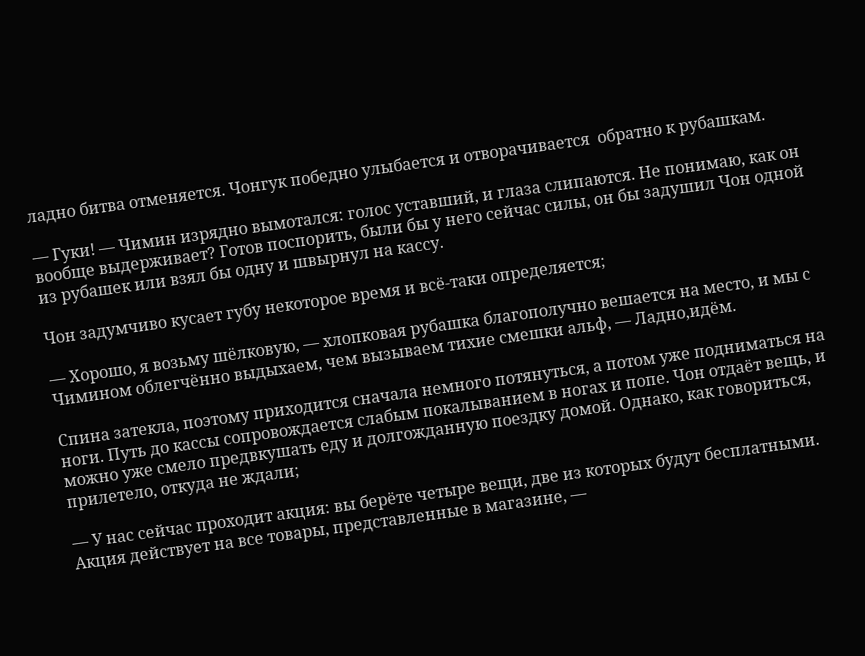ладно битва отменяется. Чонгук победно улыбается и отворачивается  обратно к рубашкам.

— Гуки! — Чимин изрядно вымотался: голос уставший, и глаза слипаются. Не понимаю, как он вообще выдерживает? Готов поспорить, были бы у него сейчас силы, он бы задушил Чон одной из рубашек или взял бы одну и швырнул на кассу.

Чон задумчиво кусает губу некоторое время и всё-таки определяется;

— Хорошо, я возьму шёлковую, — хлопковая рубашка благополучно вешается на место, и мы с Чимином облегчённо выдыхаем, чем вызываем тихие смешки альф, — Ладно,идём.

Спина затекла, поэтому приходится сначала немного потянуться, а потом уже подниматься на ноги. Путь до кассы сопровождается слабым покалыванием в ногах и попе. Чон отдаёт вещь, и можно уже смело предвкушать еду и долгожданную поездку домой. Однако, как говориться, прилетело, откуда не ждали;

— У нас сейчас проходит акция: вы берёте четыре вещи, две из которых будут бесплатными. Акция действует на все товары, представленные в магазине, —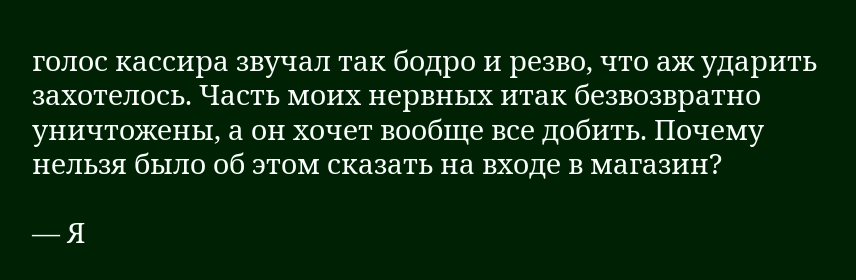голос кассира звучал так бодро и резво, что аж ударить захотелось. Часть моих нервных итак безвозвратно уничтожены, а он хочет вообще все добить. Почему нельзя было об этом сказать на входе в магазин?

— Я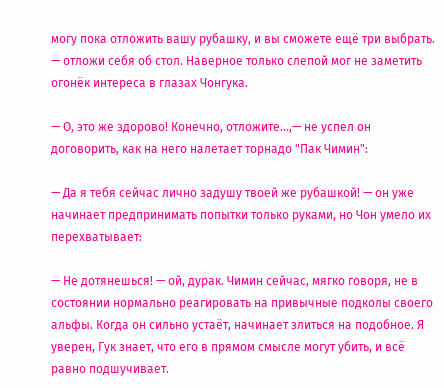могу пока отложить вашу рубашку, и вы сможете ещё три выбрать. — отложи себя об стол. Наверное только слепой мог не заметить огонёк интереса в глазах Чонгука.

— О, это же здорово! Конечно, отложите...,— не успел он договорить, как на него налетает торнадо "Пак Чимин":

— Да я тебя сейчас лично задушу твоей же рубашкой! — он уже начинает предпринимать попытки только руками, но Чон умело их перехватывает:

— Не дотянешься! — ой, дурак. Чимин сейчас, мягко говоря, не в состоянии нормально реагировать на привычные подколы своего альфы. Когда он сильно устаёт, начинает злиться на подобное. Я уверен, Гук знает, что его в прямом смысле могут убить, и всё равно подшучивает.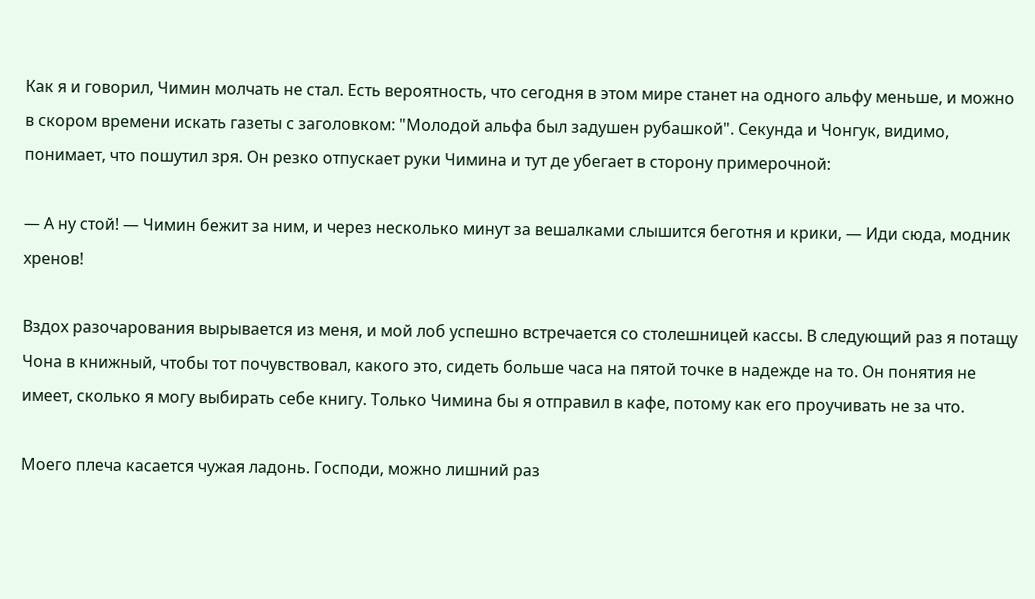Как я и говорил, Чимин молчать не стал. Есть вероятность, что сегодня в этом мире станет на одного альфу меньше, и можно в скором времени искать газеты с заголовком: "Молодой альфа был задушен рубашкой". Секунда и Чонгук, видимо, понимает, что пошутил зря. Он резко отпускает руки Чимина и тут де убегает в сторону примерочной:

— А ну стой! — Чимин бежит за ним, и через несколько минут за вешалками слышится беготня и крики, — Иди сюда, модник хренов!

Вздох разочарования вырывается из меня, и мой лоб успешно встречается со столешницей кассы. В следующий раз я потащу Чона в книжный, чтобы тот почувствовал, какого это, сидеть больше часа на пятой точке в надежде на то. Он понятия не имеет, сколько я могу выбирать себе книгу. Только Чимина бы я отправил в кафе, потому как его проучивать не за что.

Моего плеча касается чужая ладонь. Господи, можно лишний раз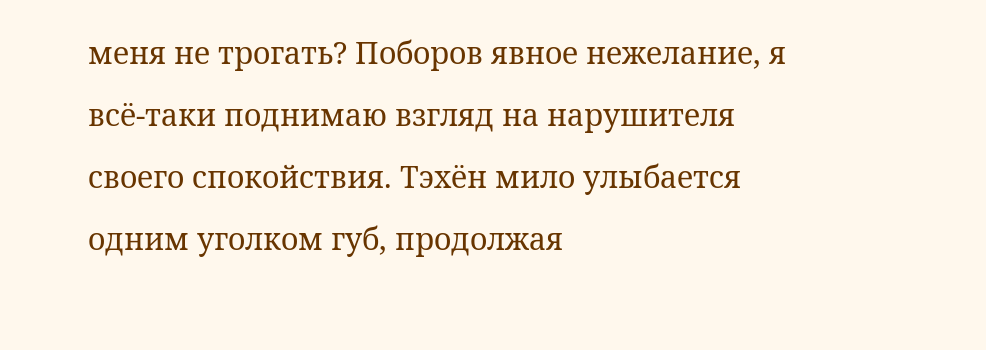меня не трогать? Поборов явное нежелание, я всё-таки поднимаю взгляд на нарушителя своего спокойствия. Тэхён мило улыбается одним уголком губ, продолжая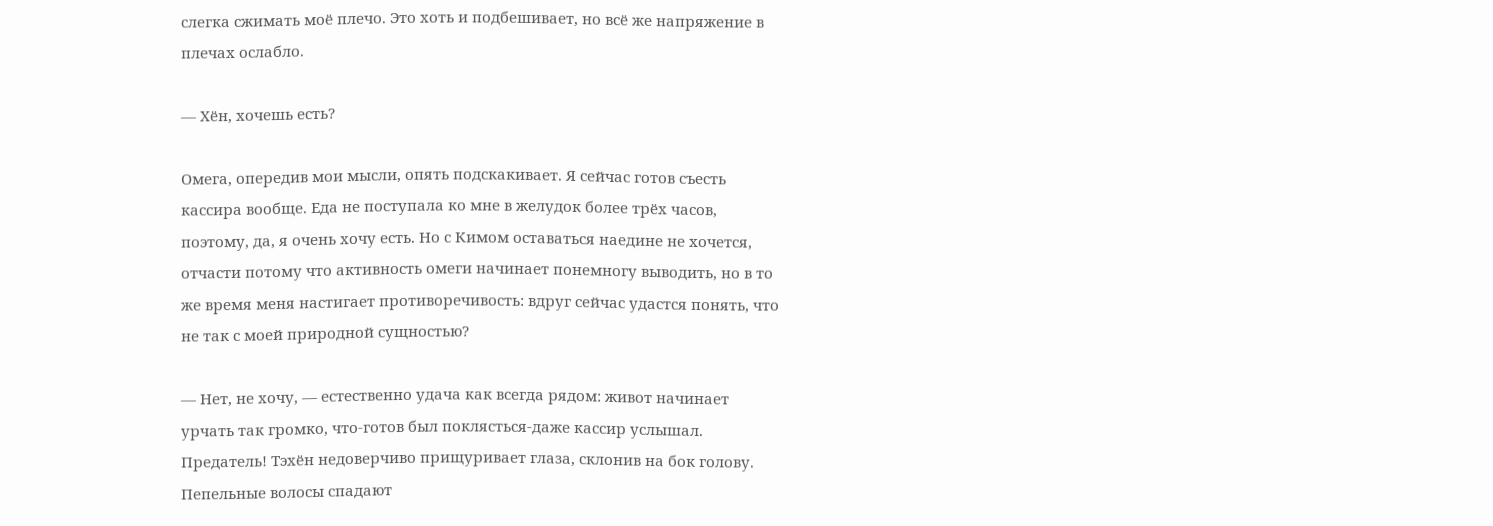слегка сжимать моё плечо. Это хоть и подбешивает, но всё же напряжение в плечах ослабло.

— Хён, хочешь есть?

Омега, опередив мои мысли, опять подскакивает. Я сейчас готов съесть кассира вообще. Еда не поступала ко мне в желудок более трёх часов, поэтому, да, я очень хочу есть. Но с Кимом оставаться наедине не хочется, отчасти потому что активность омеги начинает понемногу выводить, но в то же время меня настигает противоречивость: вдруг сейчас удастся понять, что не так с моей природной сущностью?

— Нет, не хочу, — естественно удача как всегда рядом: живот начинает урчать так громко, что-готов был поклясться-даже кассир услышал. Предатель! Тэхён недоверчиво прищуривает глаза, склонив на бок голову. Пепельные волосы спадают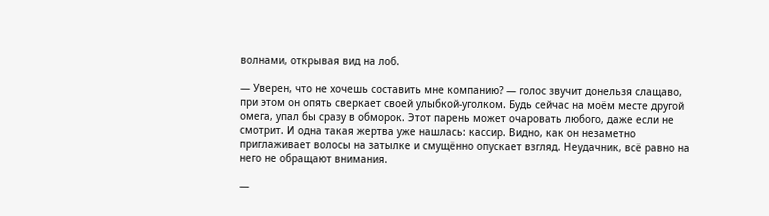волнами, открывая вид на лоб.

— Уверен, что не хочешь составить мне компанию? — голос звучит донельзя слащаво, при этом он опять сверкает своей улыбкой-уголком. Будь сейчас на моём месте другой омега, упал бы сразу в обморок. Этот парень может очаровать любого, даже если не смотрит. И одна такая жертва уже нашлась: кассир. Видно, как он незаметно приглаживает волосы на затылке и смущённо опускает взгляд. Неудачник, всё равно на него не обращают внимания.

—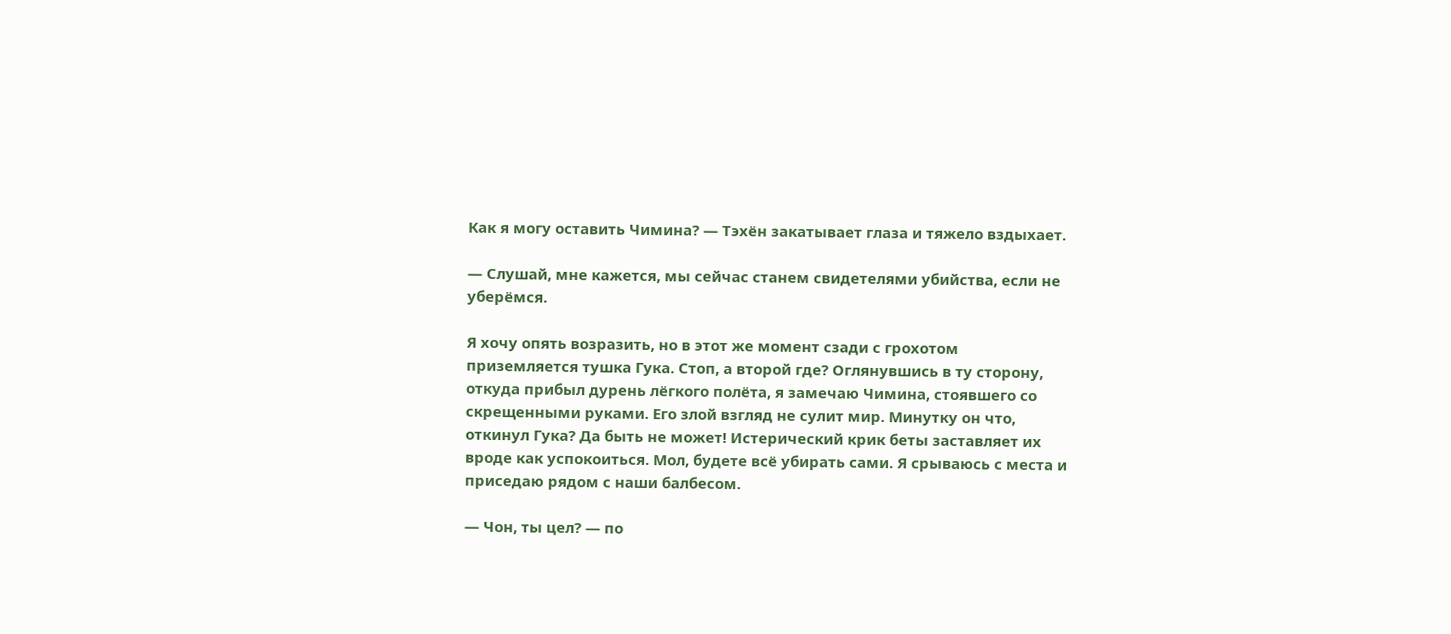Как я могу оставить Чимина? — Тэхён закатывает глаза и тяжело вздыхает.

— Слушай, мне кажется, мы сейчас станем свидетелями убийства, если не уберёмся.

Я хочу опять возразить, но в этот же момент сзади с грохотом приземляется тушка Гука. Стоп, а второй где? Оглянувшись в ту сторону, откуда прибыл дурень лёгкого полёта, я замечаю Чимина, стоявшего со скрещенными руками. Его злой взгляд не сулит мир. Минутку он что, откинул Гука? Да быть не может! Истерический крик беты заставляет их вроде как успокоиться. Мол, будете всё убирать сами. Я срываюсь с места и приседаю рядом с наши балбесом.

— Чон, ты цел? — по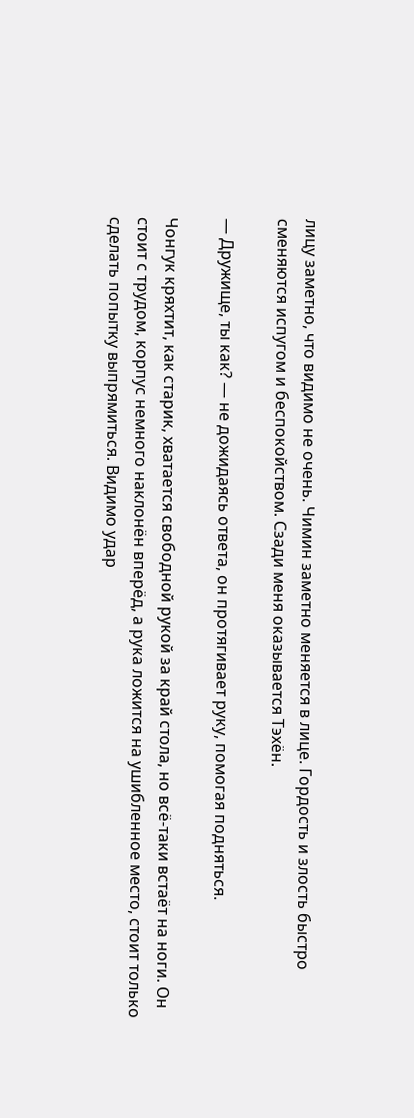лицу заметно, что видимо не очень. Чимин заметно меняется в лице. Гордость и злость быстро сменяются испугом и беспокойством. Сзади меня оказывается Тэхён.

— Дружище, ты как? — не дожидаясь ответа, он протягивает руку, помогая подняться.

Чонгук кряхтит, как старик, хватается свободной рукой за край стола, но всё-таки встаёт на ноги. Он стоит с трудом, корпус немного наклонён вперёд, а рука ложится на ушибленное место, стоит только сделать попытку выпрямиться. Видимо удар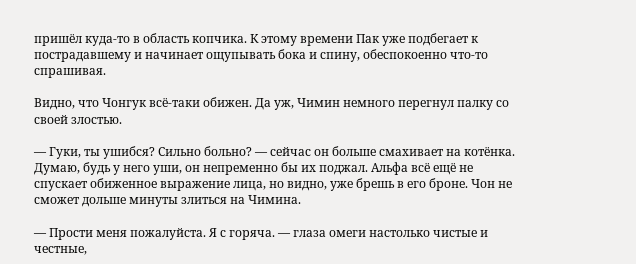пришёл куда-то в область копчика. К этому времени Пак уже подбегает к пострадавшему и начинает ощупывать бока и спину, обеспокоенно что-то спрашивая.

Видно, что Чонгук всё-таки обижен. Да уж, Чимин немного перегнул палку со своей злостью.

— Гуки, ты ушибся? Сильно больно? — сейчас он больше смахивает на котёнка. Думаю, будь у него уши, он непременно бы их поджал. Альфа всё ещё не спускает обиженное выражение лица, но видно, уже брешь в его броне. Чон не сможет дольше минуты злиться на Чимина.

— Прости меня пожалуйста. Я с горяча. — глаза омеги настолько чистые и честные,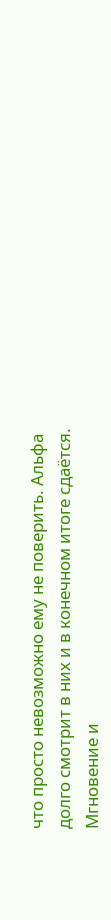что просто невозможно ему не поверить. Альфа долго смотрит в них и в конечном итоге сдаётся. Мгновение и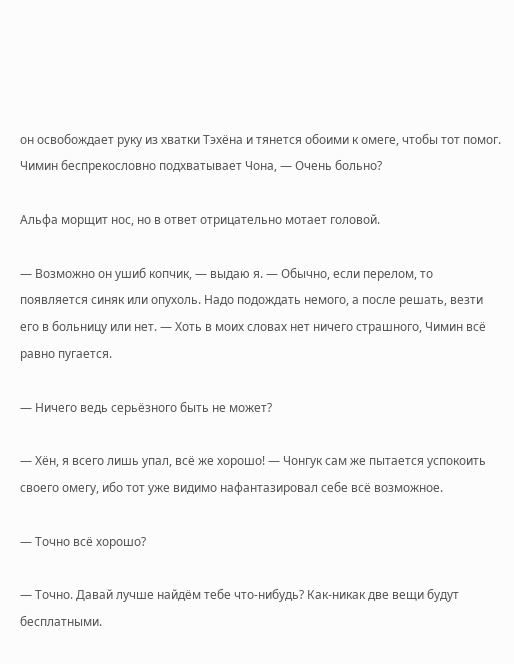он освобождает руку из хватки Тэхёна и тянется обоими к омеге, чтобы тот помог. Чимин беспрекословно подхватывает Чона, — Очень больно?

Альфа морщит нос, но в ответ отрицательно мотает головой.

— Возможно он ушиб копчик, — выдаю я. — Обычно, если перелом, то появляется синяк или опухоль. Надо подождать немого, а после решать, везти его в больницу или нет. — Хоть в моих словах нет ничего страшного, Чимин всё равно пугается.

— Ничего ведь серьёзного быть не может?

— Хён, я всего лишь упал, всё же хорошо! — Чонгук сам же пытается успокоить своего омегу, ибо тот уже видимо нафантазировал себе всё возможное.

— Точно всё хорошо?

— Точно. Давай лучше найдём тебе что-нибудь? Как-никак две вещи будут бесплатными.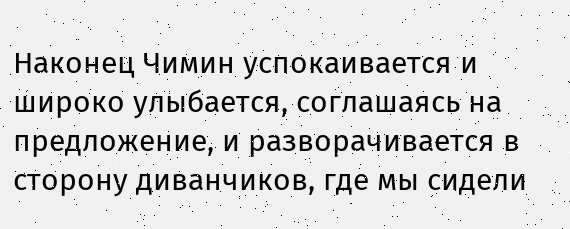Наконец Чимин успокаивается и широко улыбается, соглашаясь на предложение, и разворачивается в сторону диванчиков, где мы сидели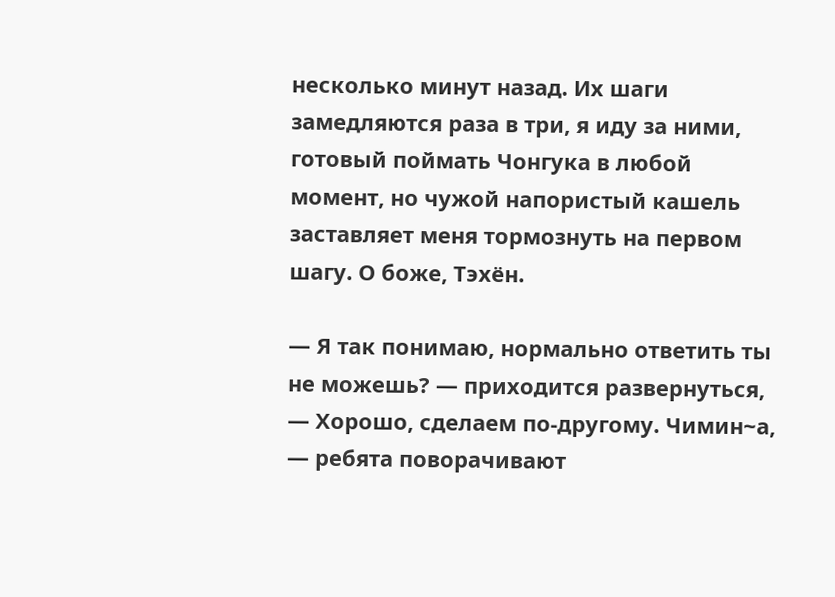несколько минут назад. Их шаги замедляются раза в три, я иду за ними, готовый поймать Чонгука в любой момент, но чужой напористый кашель заставляет меня тормознуть на первом шагу. О боже, Тэхён.

— Я так понимаю, нормально ответить ты не можешь? — приходится развернуться, — Хорошо, сделаем по-другому. Чимин~а, — ребята поворачивают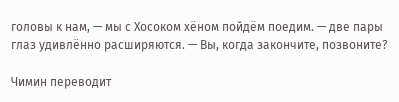головы к нам, — мы с Хосоком хёном пойдём поедим. — две пары глаз удивлённо расширяются. — Вы, когда закончите, позвоните?

Чимин переводит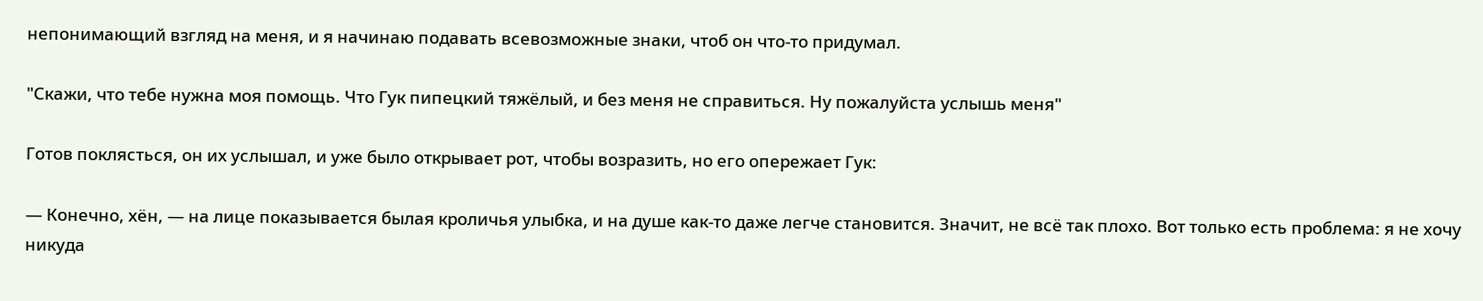непонимающий взгляд на меня, и я начинаю подавать всевозможные знаки, чтоб он что-то придумал.

"Скажи, что тебе нужна моя помощь. Что Гук пипецкий тяжёлый, и без меня не справиться. Ну пожалуйста услышь меня"

Готов поклясться, он их услышал, и уже было открывает рот, чтобы возразить, но его опережает Гук:

— Конечно, хён, — на лице показывается былая кроличья улыбка, и на душе как-то даже легче становится. Значит, не всё так плохо. Вот только есть проблема: я не хочу никуда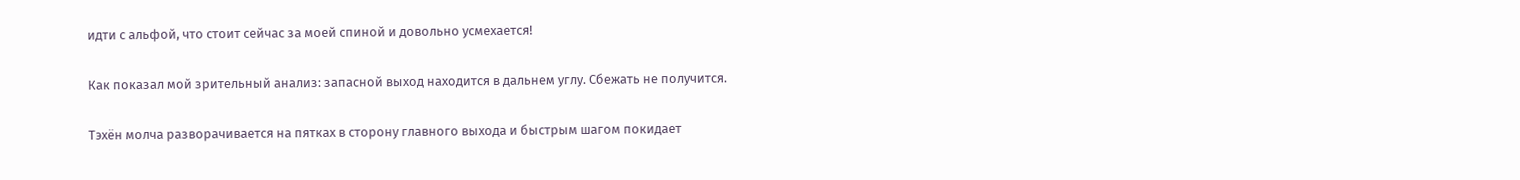идти с альфой, что стоит сейчас за моей спиной и довольно усмехается!

Как показал мой зрительный анализ: запасной выход находится в дальнем углу. Сбежать не получится.

Тэхён молча разворачивается на пятках в сторону главного выхода и быстрым шагом покидает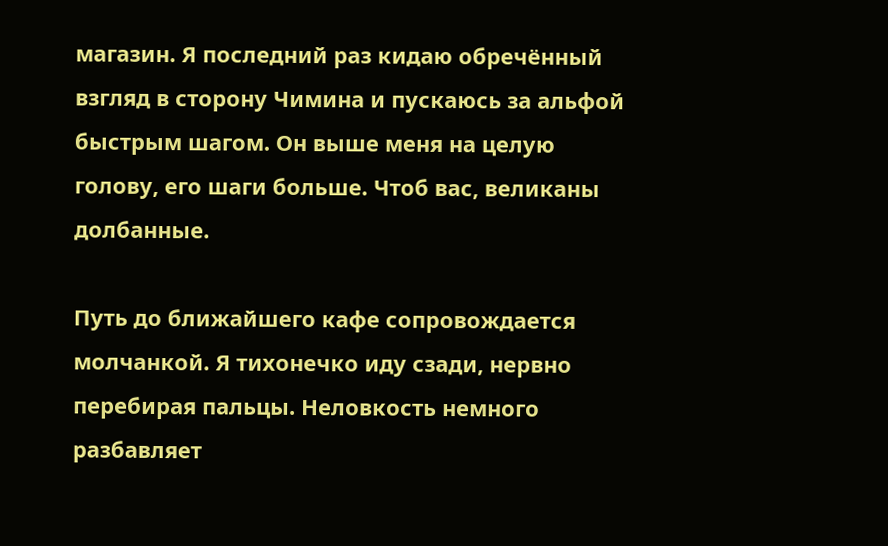магазин. Я последний раз кидаю обречённый взгляд в сторону Чимина и пускаюсь за альфой быстрым шагом. Он выше меня на целую голову, его шаги больше. Чтоб вас, великаны долбанные.

Путь до ближайшего кафе сопровождается молчанкой. Я тихонечко иду сзади, нервно перебирая пальцы. Неловкость немного разбавляет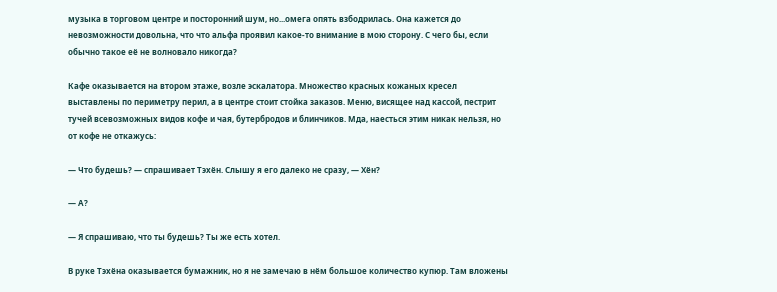музыка в торговом центре и посторонний шум, но...омега опять взбодрилась. Она кажется до невозможности довольна, что что альфа проявил какое-то внимание в мою сторону. С чего бы, если обычно такое её не волновало никогда?

Кафе оказывается на втором этаже, возле эскалатора. Множество красных кожаных кресел выставлены по периметру перил, а в центре стоит стойка заказов. Меню, висящее над кассой, пестрит тучей всевозможных видов кофе и чая, бутербродов и блинчиков. Мда, наесться этим никак нельзя, но от кофе не откажусь:

— Что будешь? — спрашивает Тэхён. Слышу я его далеко не сразу, — Хён?

— А?

— Я спрашиваю, что ты будешь? Ты же есть хотел.

В руке Тэхёна оказывается бумажник, но я не замечаю в нём большое количество купюр. Там вложены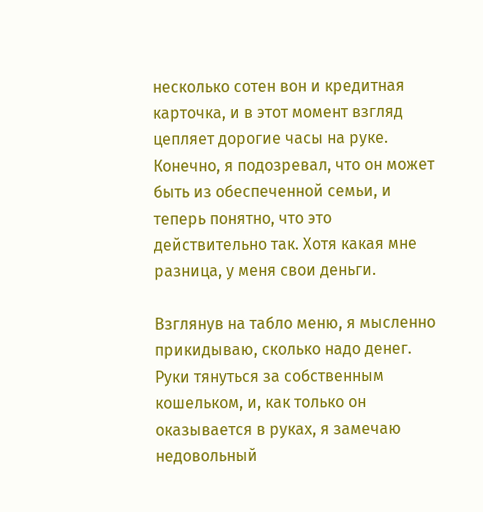несколько сотен вон и кредитная карточка, и в этот момент взгляд цепляет дорогие часы на руке. Конечно, я подозревал, что он может быть из обеспеченной семьи, и теперь понятно, что это действительно так. Хотя какая мне разница, у меня свои деньги.

Взглянув на табло меню, я мысленно прикидываю, сколько надо денег. Руки тянуться за собственным кошельком, и, как только он оказывается в руках, я замечаю недовольный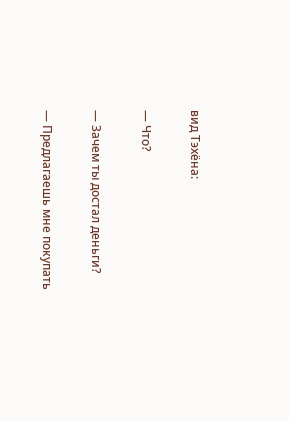вид Тэхёна:

— Что?

— Зачем ты достал деньги?

— Предлагаешь мне покупать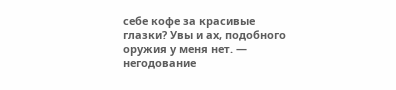себе кофе за красивые глазки? Увы и ах, подобного оружия у меня нет. — негодование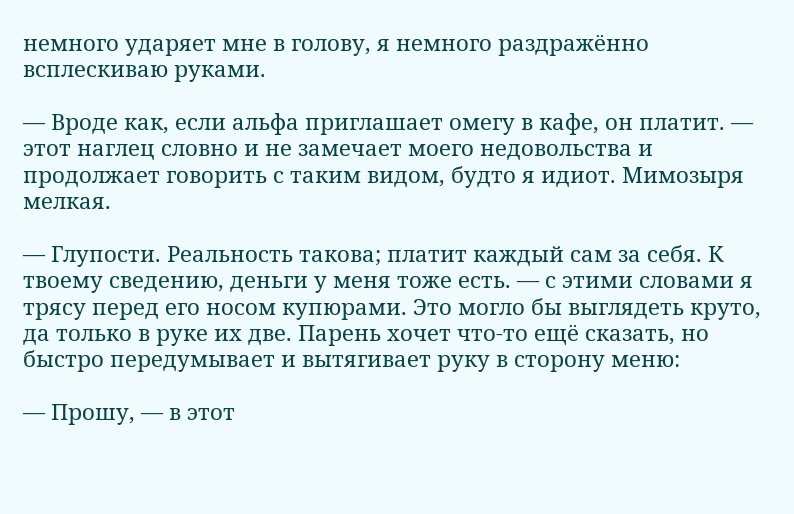немного ударяет мне в голову, я немного раздражённо всплескиваю руками.

— Вроде как, если альфа приглашает омегу в кафе, он платит. — этот наглец словно и не замечает моего недовольства и продолжает говорить с таким видом, будто я идиот. Мимозыря мелкая.

— Глупости. Реальность такова; платит каждый сам за себя. К твоему сведению, деньги у меня тоже есть. — с этими словами я трясу перед его носом купюрами. Это могло бы выглядеть круто, да только в руке их две. Парень хочет что-то ещё сказать, но быстро передумывает и вытягивает руку в сторону меню:

— Прошу, — в этот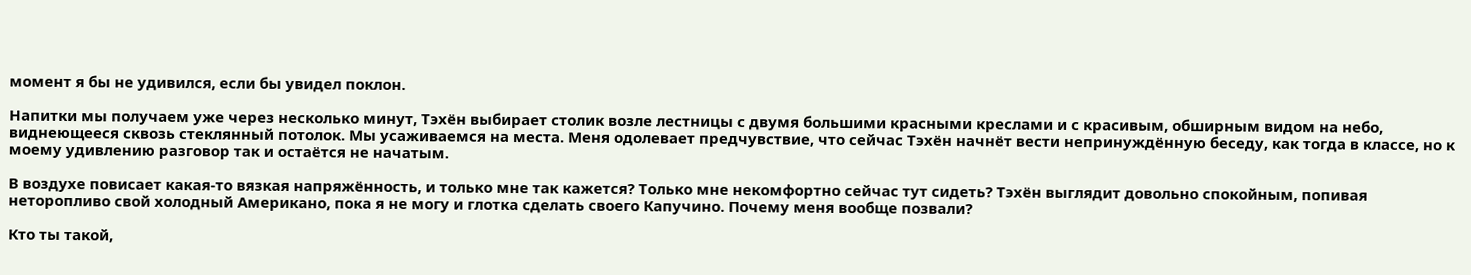момент я бы не удивился, если бы увидел поклон.

Напитки мы получаем уже через несколько минут, Тэхён выбирает столик возле лестницы с двумя большими красными креслами и с красивым, обширным видом на небо, виднеющееся сквозь стеклянный потолок. Мы усаживаемся на места. Меня одолевает предчувствие, что сейчас Тэхён начнёт вести непринуждённую беседу, как тогда в классе, но к моему удивлению разговор так и остаётся не начатым.

В воздухе повисает какая-то вязкая напряжённость, и только мне так кажется? Только мне некомфортно сейчас тут сидеть? Тэхён выглядит довольно спокойным, попивая неторопливо свой холодный Американо, пока я не могу и глотка сделать своего Капучино. Почему меня вообще позвали?

Кто ты такой,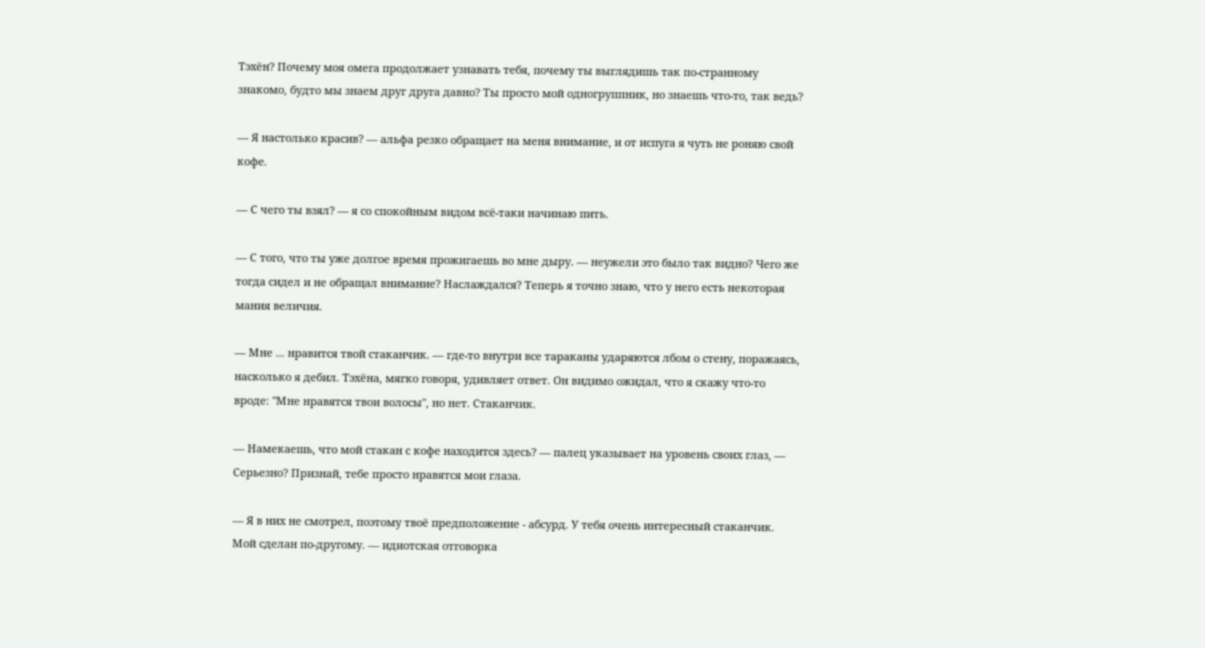Тэхён? Почему моя омега продолжает узнавать тебя, почему ты выглядишь так по-странному знакомо, будто мы знаем друг друга давно? Ты просто мой одногруппник, но знаешь что-то, так ведь?

— Я настолько красив? — альфа резко обращает на меня внимание, и от испуга я чуть не роняю свой кофе.

— С чего ты взял? — я со спокойным видом всё-таки начинаю пить.

— С того, что ты уже долгое время прожигаешь во мне дыру. — неужели это было так видно? Чего же тогда сидел и не обращал внимание? Наслаждался? Теперь я точно знаю, что у него есть некоторая мания величия.

— Мне ... нравится твой стаканчик. — где-то внутри все тараканы ударяются лбом о стену, поражаясь, насколько я дебил. Тэхёна, мягко говоря, удивляет ответ. Он видимо ожидал, что я скажу что-то вроде: "Мне нравятся твои волосы", но нет. Стаканчик.

— Намекаешь, что мой стакан с кофе находится здесь? — палец указывает на уровень своих глаз, — Серьезно? Признай, тебе просто нравятся мои глаза.

— Я в них не смотрел, поэтому твоё предположение - абсурд. У тебя очень интересный стаканчик. Мой сделан по-другому. — идиотская отговорка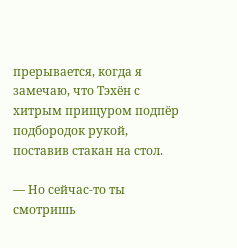прерывается, когда я замечаю, что Тэхён с хитрым прищуром подпёр подбородок рукой, поставив стакан на стол.

— Но сейчас-то ты смотришь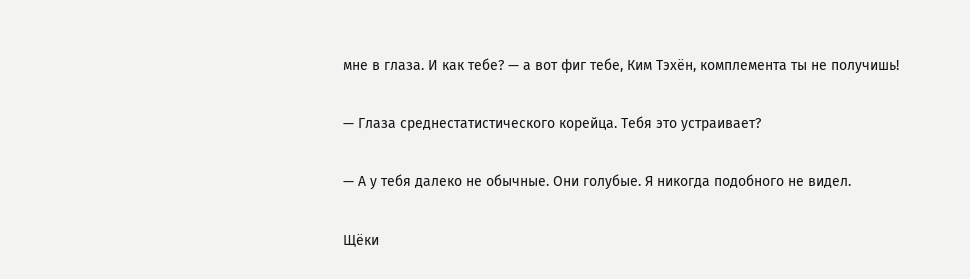мне в глаза. И как тебе? — а вот фиг тебе, Ким Тэхён, комплемента ты не получишь!

— Глаза среднестатистического корейца. Тебя это устраивает?

— А у тебя далеко не обычные. Они голубые. Я никогда подобного не видел.

Щёки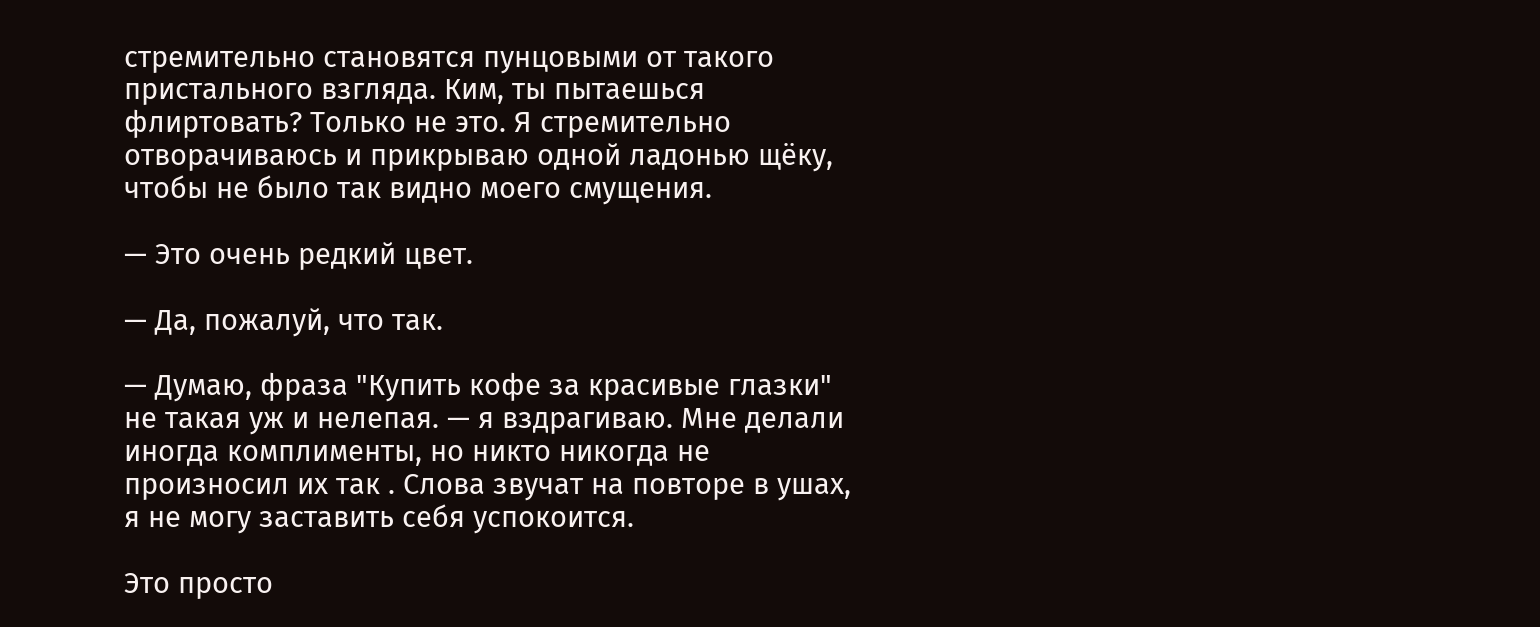стремительно становятся пунцовыми от такого пристального взгляда. Ким, ты пытаешься флиртовать? Только не это. Я стремительно отворачиваюсь и прикрываю одной ладонью щёку, чтобы не было так видно моего смущения.

— Это очень редкий цвет.

— Да, пожалуй, что так.

— Думаю, фраза "Купить кофе за красивые глазки" не такая уж и нелепая. — я вздрагиваю. Мне делали иногда комплименты, но никто никогда не произносил их так . Слова звучат на повторе в ушах, я не могу заставить себя успокоится.

Это просто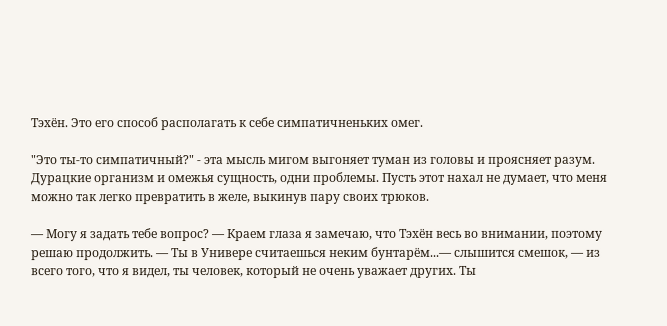Тэхён. Это его способ располагать к себе симпатичненьких омег.

"Это ты-то симпатичный?" - эта мысль мигом выгоняет туман из головы и проясняет разум. Дурацкие организм и омежья сущность, одни проблемы. Пусть этот нахал не думает, что меня можно так легко превратить в желе, выкинув пару своих трюков.

— Могу я задать тебе вопрос? — Краем глаза я замечаю, что Тэхён весь во внимании, поэтому решаю продолжить. — Ты в Универе считаешься неким бунтарём...— слышится смешок, — из всего того, что я видел, ты человек, который не очень уважает других. Ты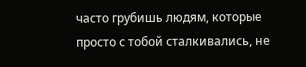часто грубишь людям, которые просто с тобой сталкивались, не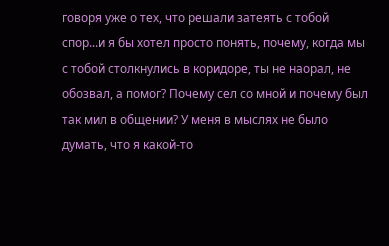говоря уже о тех, что решали затеять с тобой спор...и я бы хотел просто понять, почему, когда мы с тобой столкнулись в коридоре, ты не наорал, не обозвал, а помог? Почему сел со мной и почему был так мил в общении? У меня в мыслях не было думать, что я какой-то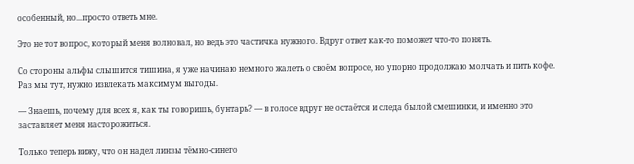особенный, но...просто ответь мне.

Это не тот вопрос, который меня волновал, но ведь это частичка нужного. Вдруг ответ как-то поможет что-то понять.

Со стороны альфы слышится тишина, я уже начинаю немного жалеть о своём вопросе, но упорно продолжаю молчать и пить кофе. Раз мы тут, нужно извлекать максимум выгоды.

— Знаешь, почему для всех я, как ты говоришь, бунтарь? — в голосе вдруг не остаётся и следа былой смешинки, и именно это заставляет меня насторожиться.

Только теперь вижу, что он надел линзы тёмно-синего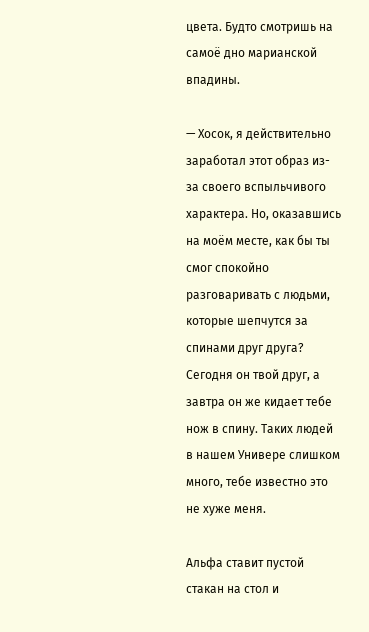цвета. Будто смотришь на самоё дно марианской впадины.

— Хосок, я действительно заработал этот образ из-за своего вспыльчивого характера. Но, оказавшись на моём месте, как бы ты смог спокойно разговаривать с людьми, которые шепчутся за спинами друг друга? Сегодня он твой друг, а завтра он же кидает тебе нож в спину. Таких людей в нашем Универе слишком много, тебе известно это не хуже меня.

Альфа ставит пустой стакан на стол и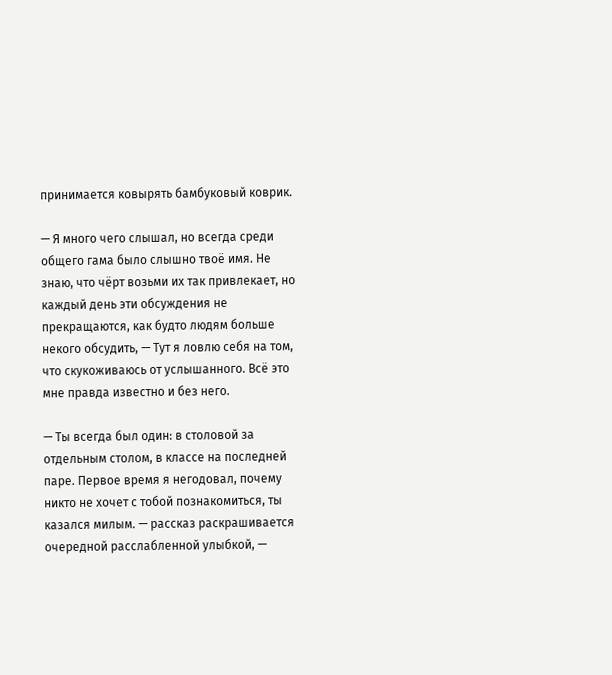принимается ковырять бамбуковый коврик.

— Я много чего слышал, но всегда среди общего гама было слышно твоё имя. Не знаю, что чёрт возьми их так привлекает, но каждый день эти обсуждения не прекращаются, как будто людям больше некого обсудить, — Тут я ловлю себя на том, что скукоживаюсь от услышанного. Всё это мне правда известно и без него.

— Ты всегда был один: в столовой за отдельным столом, в классе на последней паре. Первое время я негодовал, почему никто не хочет с тобой познакомиться, ты казался милым. — рассказ раскрашивается очередной расслабленной улыбкой, —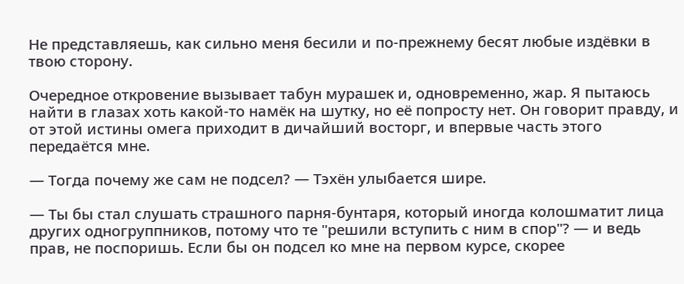Не представляешь, как сильно меня бесили и по-прежнему бесят любые издёвки в твою сторону.

Очередное откровение вызывает табун мурашек и, одновременно, жар. Я пытаюсь найти в глазах хоть какой-то намёк на шутку, но её попросту нет. Он говорит правду, и от этой истины омега приходит в дичайший восторг, и впервые часть этого передаётся мне.

— Тогда почему же сам не подсел? — Тэхён улыбается шире.

— Ты бы стал слушать страшного парня-бунтаря, который иногда колошматит лица других одногруппников, потому что те "решили вступить с ним в спор"? — и ведь прав, не поспоришь. Если бы он подсел ко мне на первом курсе, скорее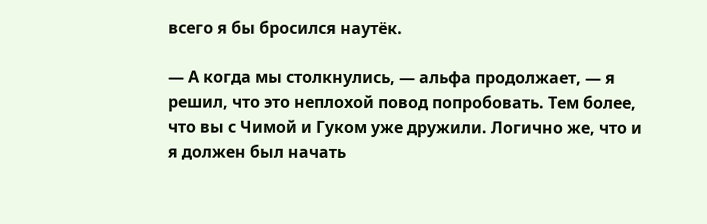всего я бы бросился наутёк.

— А когда мы столкнулись, — альфа продолжает, — я решил, что это неплохой повод попробовать. Тем более, что вы с Чимой и Гуком уже дружили. Логично же, что и я должен был начать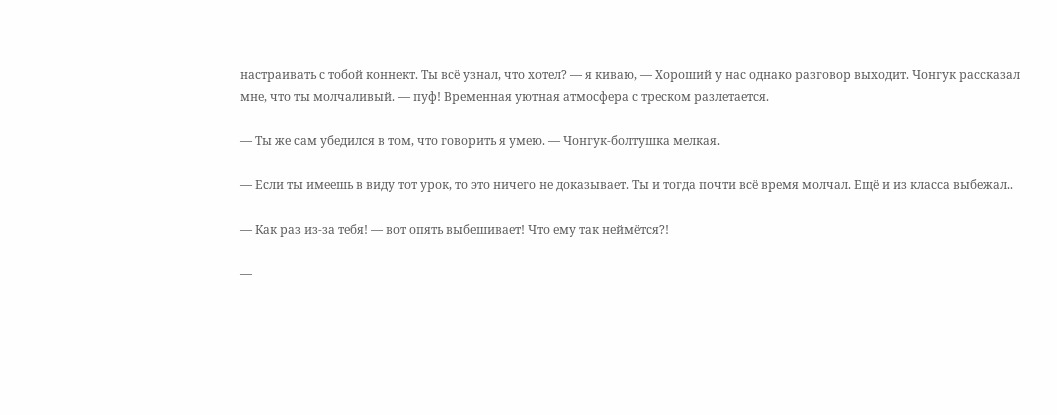настраивать с тобой коннект. Ты всё узнал, что хотел? — я киваю, — Хороший у нас однако разговор выходит. Чонгук рассказал мне, что ты молчаливый. — пуф! Временная уютная атмосфера с треском разлетается.

— Ты же сам убедился в том, что говорить я умею. — Чонгук-болтушка мелкая.

— Если ты имеешь в виду тот урок, то это ничего не доказывает. Ты и тогда почти всё время молчал. Ещё и из класса выбежал..

— Как раз из-за тебя! — вот опять выбешивает! Что ему так неймётся?!

—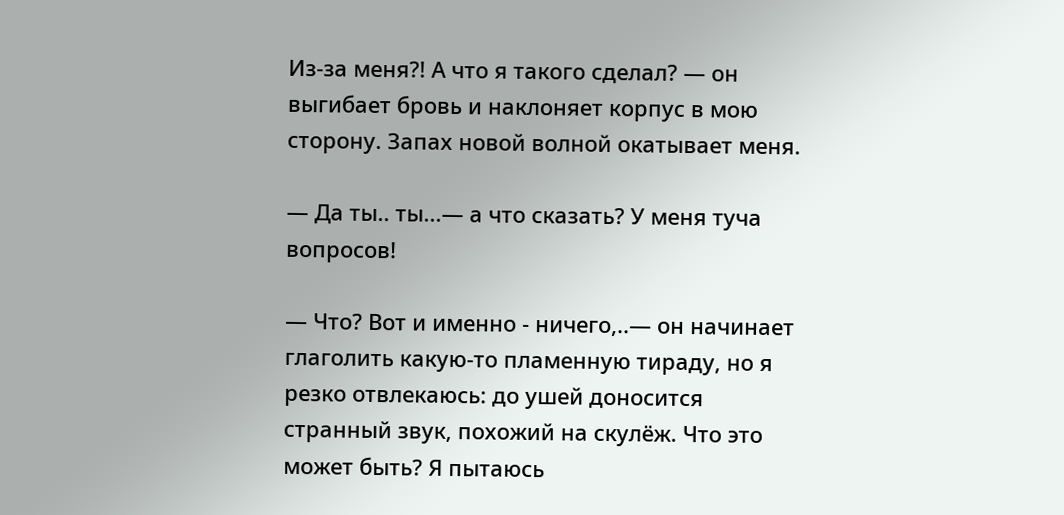Из-за меня?! А что я такого сделал? — он выгибает бровь и наклоняет корпус в мою сторону. Запах новой волной окатывает меня.

— Да ты.. ты...— а что сказать? У меня туча вопросов!

— Что? Вот и именно - ничего,..— он начинает глаголить какую-то пламенную тираду, но я резко отвлекаюсь: до ушей доносится странный звук, похожий на скулёж. Что это может быть? Я пытаюсь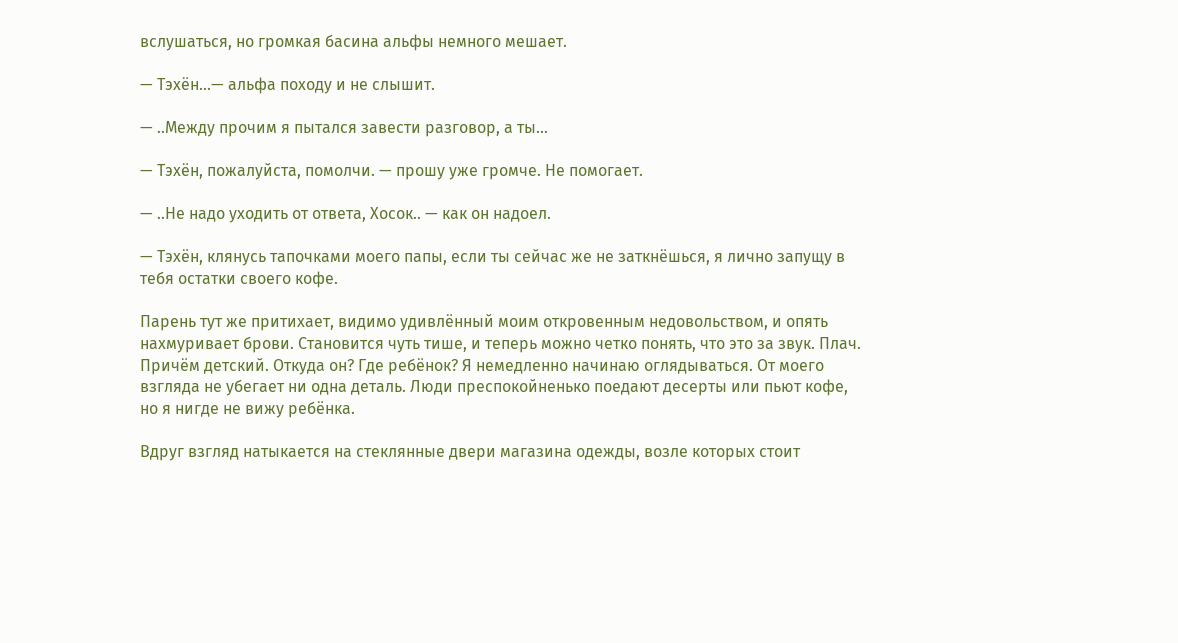вслушаться, но громкая басина альфы немного мешает.

— Тэхён...— альфа походу и не слышит.

— ..Между прочим я пытался завести разговор, а ты...

— Тэхён, пожалуйста, помолчи. — прошу уже громче. Не помогает.

— ..Не надо уходить от ответа, Хосок.. — как он надоел.

— Тэхён, клянусь тапочками моего папы, если ты сейчас же не заткнёшься, я лично запущу в тебя остатки своего кофе.

Парень тут же притихает, видимо удивлённый моим откровенным недовольством, и опять нахмуривает брови. Становится чуть тише, и теперь можно четко понять, что это за звук. Плач. Причём детский. Откуда он? Где ребёнок? Я немедленно начинаю оглядываться. От моего взгляда не убегает ни одна деталь. Люди преспокойненько поедают десерты или пьют кофе, но я нигде не вижу ребёнка.

Вдруг взгляд натыкается на стеклянные двери магазина одежды, возле которых стоит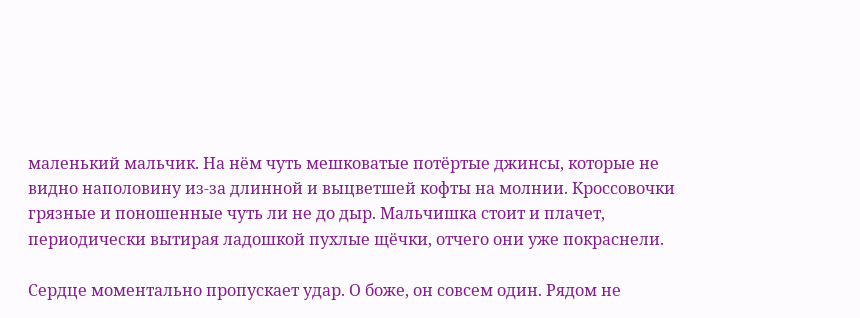маленький мальчик. На нём чуть мешковатые потёртые джинсы, которые не видно наполовину из-за длинной и выцветшей кофты на молнии. Кроссовочки грязные и поношенные чуть ли не до дыр. Мальчишка стоит и плачет, периодически вытирая ладошкой пухлые щёчки, отчего они уже покраснели.

Сердце моментально пропускает удар. О боже, он совсем один. Рядом не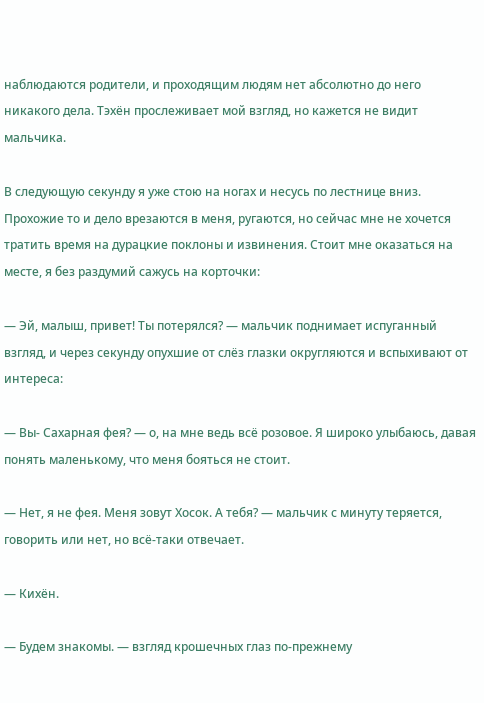наблюдаются родители, и проходящим людям нет абсолютно до него никакого дела. Тэхён прослеживает мой взгляд, но кажется не видит мальчика.

В следующую секунду я уже стою на ногах и несусь по лестнице вниз. Прохожие то и дело врезаются в меня, ругаются, но сейчас мне не хочется тратить время на дурацкие поклоны и извинения. Стоит мне оказаться на месте, я без раздумий сажусь на корточки:

— Эй, малыш, привет! Ты потерялся? — мальчик поднимает испуганный взгляд, и через секунду опухшие от слёз глазки округляются и вспыхивают от интереса:

— Вы- Сахарная фея? — о, на мне ведь всё розовое. Я широко улыбаюсь, давая понять маленькому, что меня бояться не стоит.

— Нет, я не фея. Меня зовут Хосок. А тебя? — мальчик с минуту теряется, говорить или нет, но всё-таки отвечает.

— Кихён.

— Будем знакомы. — взгляд крошечных глаз по-прежнему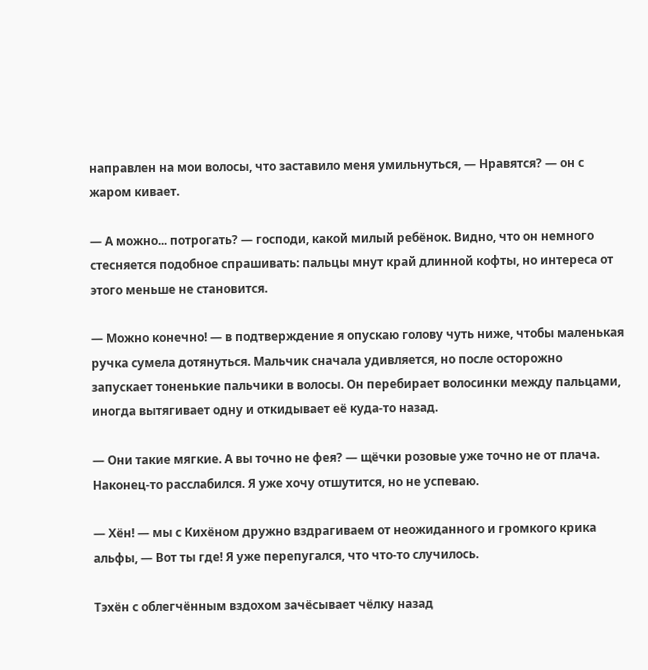направлен на мои волосы, что заставило меня умильнуться, — Нравятся? — он с жаром кивает.

— А можно... потрогать? — господи, какой милый ребёнок. Видно, что он немного стесняется подобное спрашивать: пальцы мнут край длинной кофты, но интереса от этого меньше не становится.

— Можно конечно! — в подтверждение я опускаю голову чуть ниже, чтобы маленькая ручка сумела дотянуться. Мальчик сначала удивляется, но после осторожно запускает тоненькие пальчики в волосы. Он перебирает волосинки между пальцами, иногда вытягивает одну и откидывает её куда-то назад.

— Они такие мягкие. А вы точно не фея? — щёчки розовые уже точно не от плача. Наконец-то расслабился. Я уже хочу отшутится, но не успеваю.

— Хён! — мы с Кихёном дружно вздрагиваем от неожиданного и громкого крика альфы, — Вот ты где! Я уже перепугался, что что-то случилось.

Тэхён с облегчённым вздохом зачёсывает чёлку назад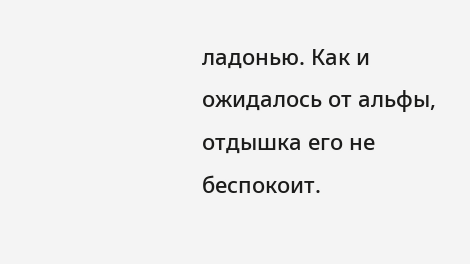ладонью. Как и ожидалось от альфы, отдышка его не беспокоит.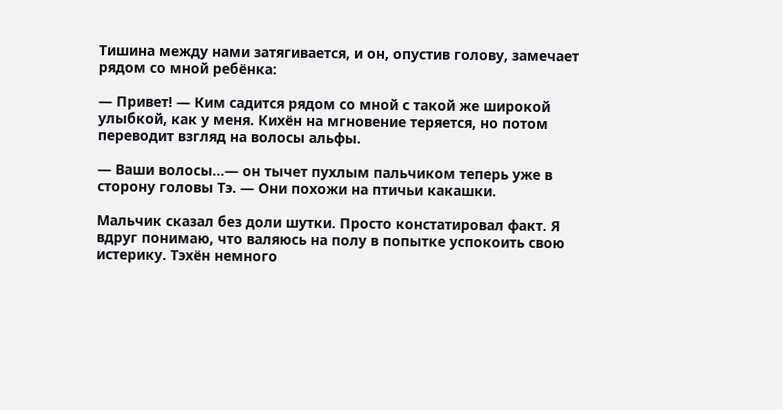Тишина между нами затягивается, и он, опустив голову, замечает рядом со мной ребёнка:

— Привет! — Ким садится рядом со мной с такой же широкой улыбкой, как у меня. Кихён на мгновение теряется, но потом переводит взгляд на волосы альфы.

— Ваши волосы...— он тычет пухлым пальчиком теперь уже в сторону головы Тэ. — Они похожи на птичьи какашки.

Мальчик сказал без доли шутки. Просто констатировал факт. Я вдруг понимаю, что валяюсь на полу в попытке успокоить свою истерику. Тэхён немного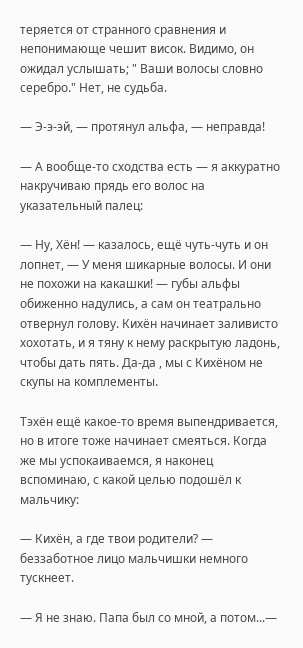теряется от странного сравнения и непонимающе чешит висок. Видимо, он ожидал услышать; " Ваши волосы словно серебро." Нет, не судьба.

— Э-э-эй, — протянул альфа, — неправда!

— А вообще-то сходства есть — я аккуратно накручиваю прядь его волос на указательный палец:

— Ну, Хён! — казалось, ещё чуть-чуть и он лопнет, — У меня шикарные волосы. И они не похожи на какашки! — губы альфы обиженно надулись, а сам он театрально отвернул голову. Кихён начинает заливисто хохотать, и я тяну к нему раскрытую ладонь, чтобы дать пять. Да-да , мы с Кихёном не скупы на комплементы.

Тэхён ещё какое-то время выпендривается, но в итоге тоже начинает смеяться. Когда же мы успокаиваемся, я наконец вспоминаю, с какой целью подошёл к мальчику:

— Кихён, а где твои родители? — беззаботное лицо мальчишки немного тускнеет.

— Я не знаю. Папа был со мной, а потом...—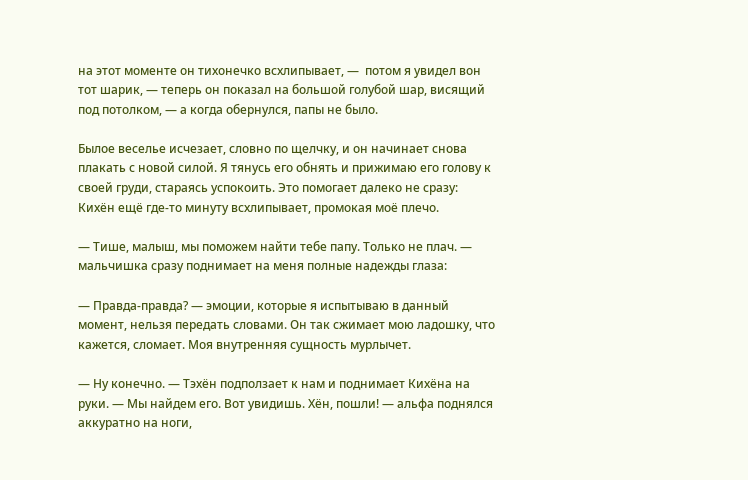на этот моменте он тихонечко всхлипывает, —  потом я увидел вон тот шарик, — теперь он показал на большой голубой шар, висящий под потолком, — а когда обернулся, папы не было.

Былое веселье исчезает, словно по щелчку, и он начинает снова плакать с новой силой. Я тянусь его обнять и прижимаю его голову к своей груди, стараясь успокоить. Это помогает далеко не сразу:  Кихён ещё где-то минуту всхлипывает, промокая моё плечо.

— Тише, малыш, мы поможем найти тебе папу. Только не плач. — мальчишка сразу поднимает на меня полные надежды глаза:

— Правда-правда? — эмоции, которые я испытываю в данный момент, нельзя передать словами. Он так сжимает мою ладошку, что кажется, сломает. Моя внутренняя сущность мурлычет.

— Ну конечно. — Тэхён подползает к нам и поднимает Кихёна на руки. — Мы найдем его. Вот увидишь. Хён, пошли! — альфа поднялся аккуратно на ноги,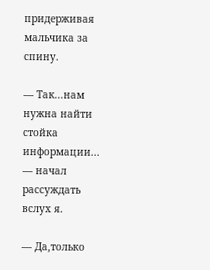придерживая мальчика за спину.

— Так...нам нужна найти стойка информации... — начал рассуждать вслух я.

— Да,только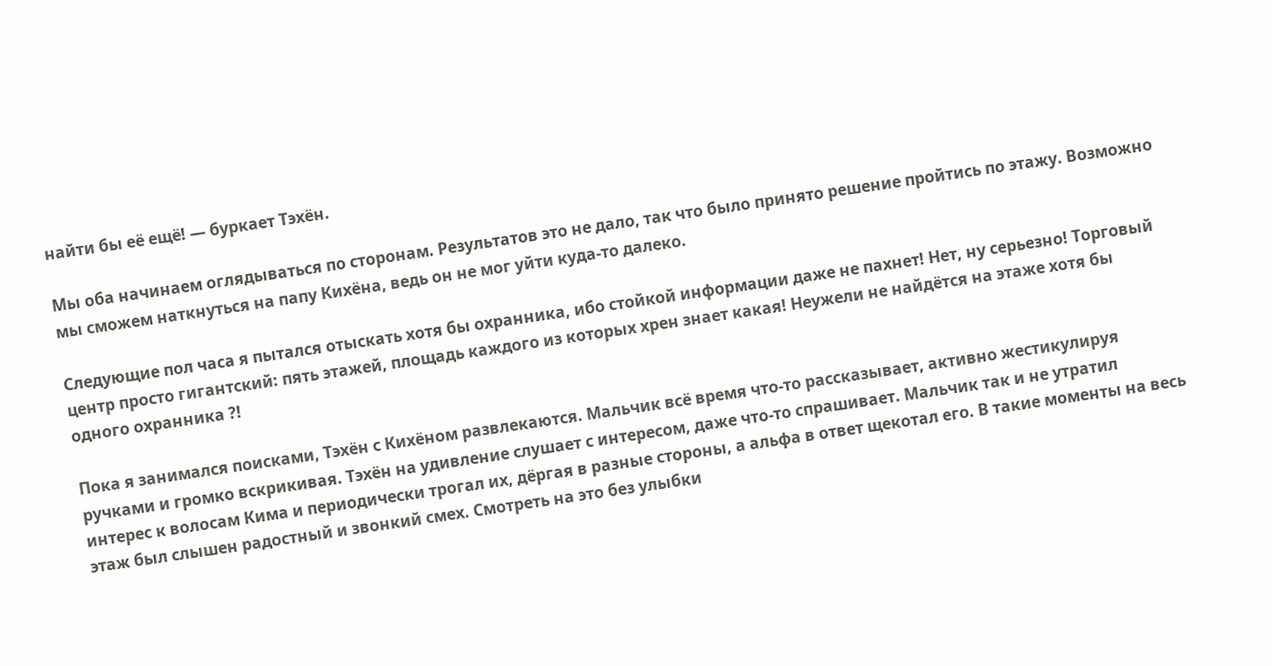найти бы её ещё! — буркает Тэхён.

Мы оба начинаем оглядываться по сторонам. Результатов это не дало, так что было принято решение пройтись по этажу. Возможно мы сможем наткнуться на папу Кихёна, ведь он не мог уйти куда-то далеко.

Следующие пол часа я пытался отыскать хотя бы охранника, ибо стойкой информации даже не пахнет! Нет, ну серьезно! Торговый центр просто гигантский: пять этажей, площадь каждого из которых хрен знает какая! Неужели не найдётся на этаже хотя бы одного охранника ?!

Пока я занимался поисками, Тэхён с Кихёном развлекаются. Мальчик всё время что-то рассказывает, активно жестикулируя ручками и громко вскрикивая. Тэхён на удивление слушает с интересом, даже что-то спрашивает. Мальчик так и не утратил интерес к волосам Кима и периодически трогал их, дёргая в разные стороны, а альфа в ответ щекотал его. В такие моменты на весь этаж был слышен радостный и звонкий смех. Смотреть на это без улыбки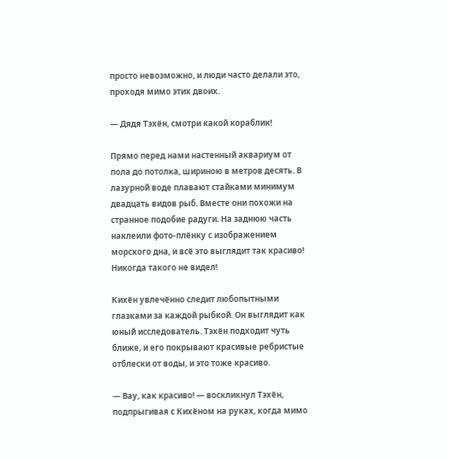просто невозможно, и люди часто делали это, проходя мимо этих двоих.

— Дядя Тэхён, смотри какой кораблик!

Прямо перед нами настенный аквариум от пола до потолка, шириною в метров десять. В лазурной воде плавают стайками минимум двадцать видов рыб. Вместе они похожи на странное подобие радуги. На заднюю часть наклеили фото-плёнку с изображением морского дна, и всё это выглядит так красиво! Никогда такого не видел!

Кихён увлечённо следит любопытными глазками за каждой рыбкой. Он выглядит как юный исследователь. Тэхён подходит чуть ближе, и его покрывают красивые ребристые отблески от воды, и это тоже красиво.

— Вау, как красиво! — воскликнул Тэхён, подпрыгивая с Кихёном на руках, когда мимо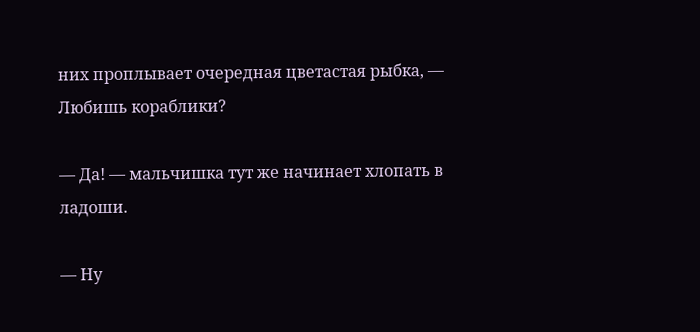них проплывает очередная цветастая рыбка, — Любишь кораблики?

— Да! — мальчишка тут же начинает хлопать в ладоши.

— Ну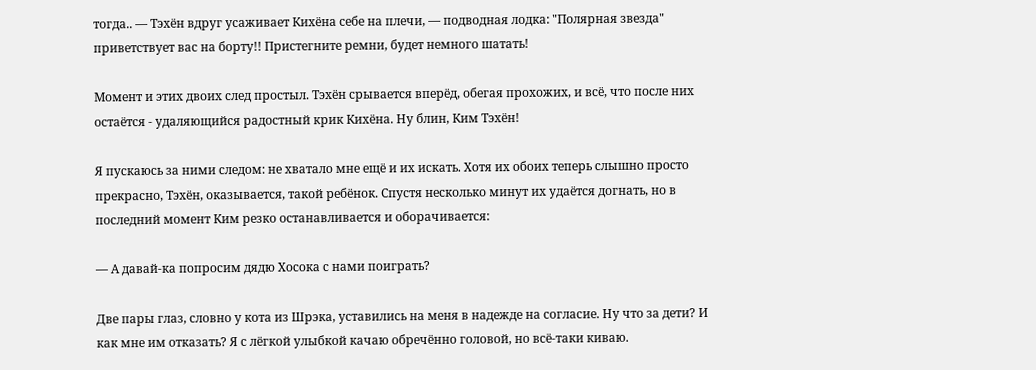тогда.. — Тэхён вдруг усаживает Кихёна себе на плечи, — подводная лодка: "Полярная звезда" приветствует вас на борту!! Пристегните ремни, будет немного шатать!

Момент и этих двоих след простыл. Тэхён срывается вперёд, обегая прохожих, и всё, что после них остаётся - удаляющийся радостный крик Кихёна. Ну блин, Ким Тэхён!

Я пускаюсь за ними следом: не хватало мне ещё и их искать. Хотя их обоих теперь слышно просто прекрасно, Тэхён, оказывается, такой ребёнок. Спустя несколько минут их удаётся догнать, но в последний момент Ким резко останавливается и оборачивается:

— А давай-ка попросим дядю Хосока с нами поиграть?

Две пары глаз, словно у кота из Шрэка, уставились на меня в надежде на согласие. Ну что за дети? И как мне им отказать? Я с лёгкой улыбкой качаю обречённо головой, но всё-таки киваю.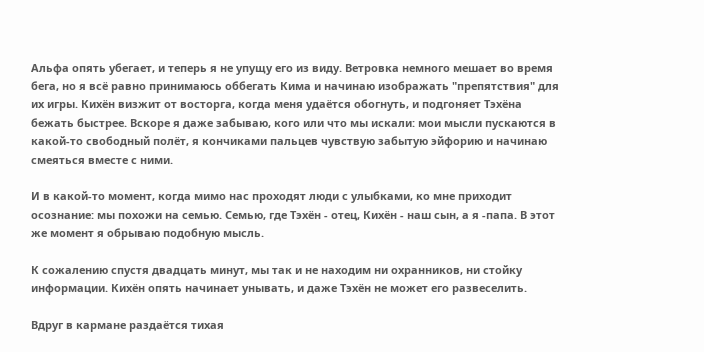Альфа опять убегает, и теперь я не упущу его из виду. Ветровка немного мешает во время бега, но я всё равно принимаюсь оббегать Кима и начинаю изображать "препятствия" для их игры. Кихён визжит от восторга, когда меня удаётся обогнуть, и подгоняет Тэхёна бежать быстрее. Вскоре я даже забываю, кого или что мы искали: мои мысли пускаются в какой-то свободный полёт, я кончиками пальцев чувствую забытую эйфорию и начинаю смеяться вместе с ними.

И в какой-то момент, когда мимо нас проходят люди с улыбками, ко мне приходит осознание: мы похожи на семью. Семью, где Тэхён - отец, Кихён - наш сын, а я -папа. В этот же момент я обрываю подобную мысль.

К сожалению спустя двадцать минут, мы так и не находим ни охранников, ни стойку информации. Кихён опять начинает унывать, и даже Тэхён не может его развеселить.

Вдруг в кармане раздаётся тихая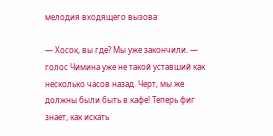мелодия входящего вызова:

— Хосок, вы где? Мы уже закончили. — голос Чимина уже не такой уставший как несколько часов назад. Черт, мы же должны были быть в кафе! Теперь фиг знает, как искать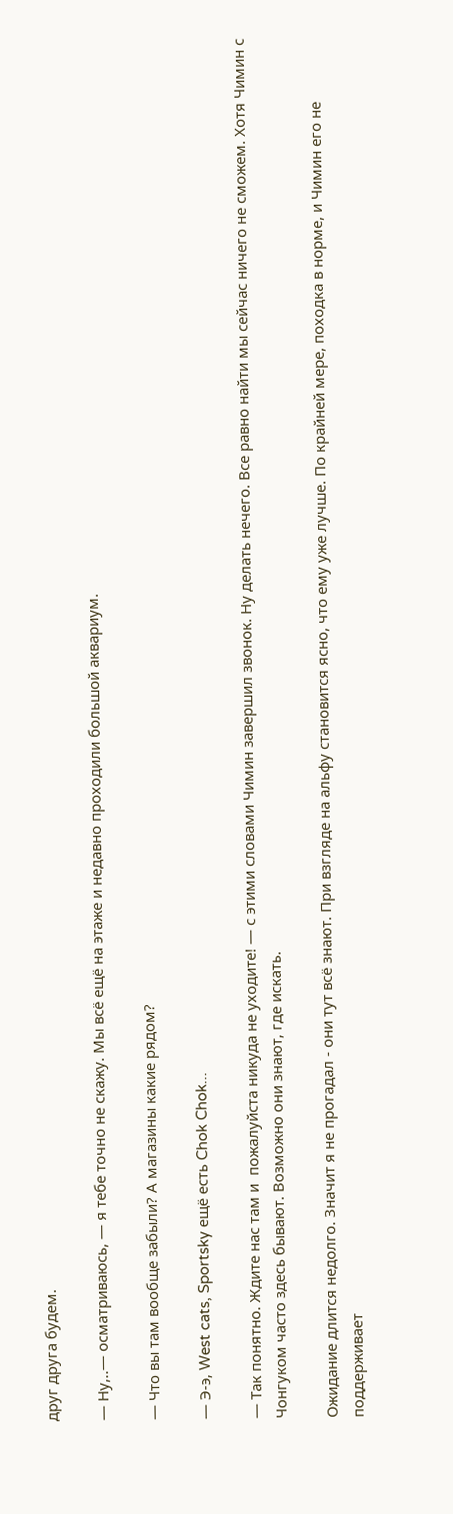друг друга будем.

— Ну,..— осматриваюсь, — я тебе точно не скажу. Мы всё ещё на этаже и недавно проходили большой аквариум.

— Что вы там вообще забыли? А магазины какие рядом?

— Э-э, West cats, Sportsky ещё есть Chok Chok...

— Так понятно. Ждите нас там и  пожалуйста никуда не уходите! — с этими словами Чимин завершил звонок. Ну делать нечего. Все равно найти мы сейчас ничего не сможем. Хотя Чимин с Чонгуком часто здесь бывают. Возможно они знают, где искать.

Ожидание длится недолго. Значит я не прогадал - они тут всё знают. При взгляде на альфу становится ясно, что ему уже лучше. По крайней мере, походка в норме, и Чимин его не поддерживает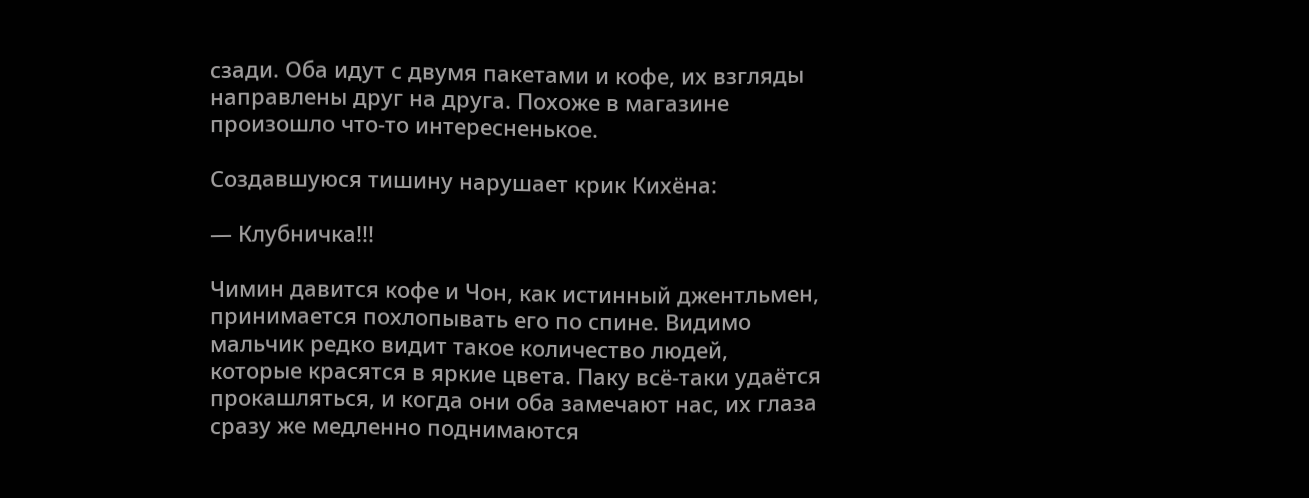сзади. Оба идут с двумя пакетами и кофе, их взгляды направлены друг на друга. Похоже в магазине произошло что-то интересненькое.

Создавшуюся тишину нарушает крик Кихёна:

— Клубничка!!!

Чимин давится кофе и Чон, как истинный джентльмен, принимается похлопывать его по спине. Видимо мальчик редко видит такое количество людей, которые красятся в яркие цвета. Паку всё-таки удаётся прокашляться, и когда они оба замечают нас, их глаза сразу же медленно поднимаются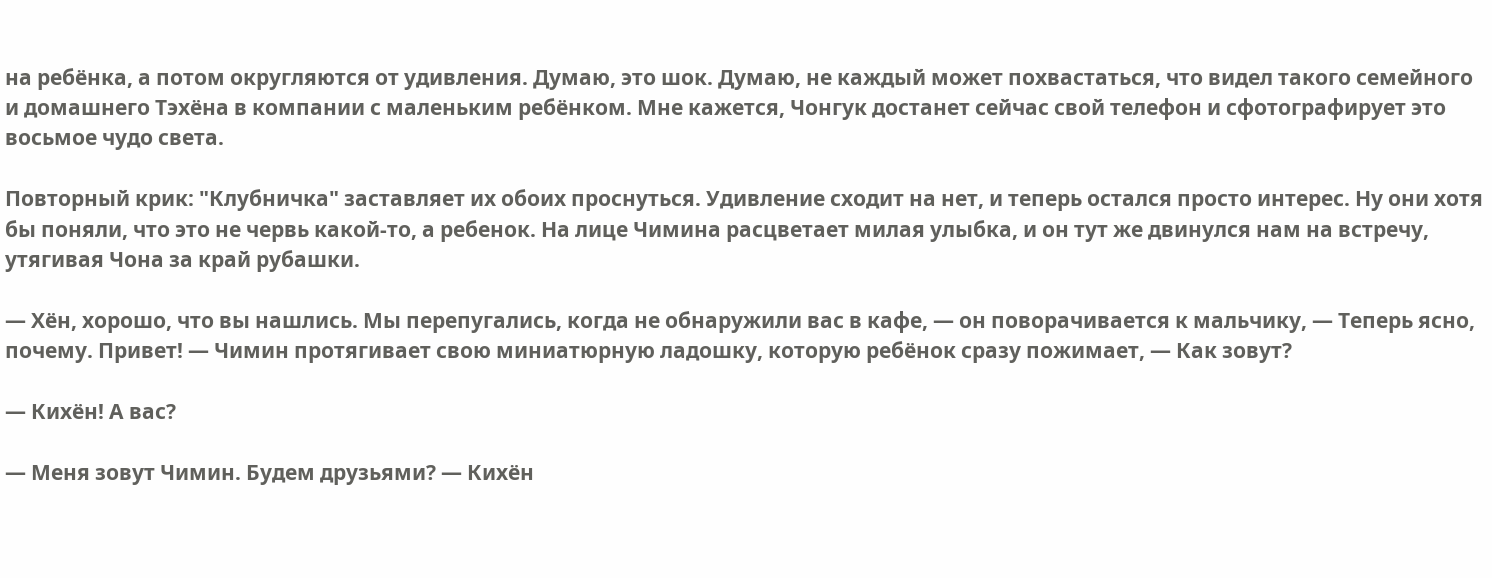на ребёнка, а потом округляются от удивления. Думаю, это шок. Думаю, не каждый может похвастаться, что видел такого семейного и домашнего Тэхёна в компании с маленьким ребёнком. Мне кажется, Чонгук достанет сейчас свой телефон и сфотографирует это восьмое чудо света.

Повторный крик: "Клубничка" заставляет их обоих проснуться. Удивление сходит на нет, и теперь остался просто интерес. Ну они хотя бы поняли, что это не червь какой-то, а ребенок. На лице Чимина расцветает милая улыбка, и он тут же двинулся нам на встречу, утягивая Чона за край рубашки.

— Хён, хорошо, что вы нашлись. Мы перепугались, когда не обнаружили вас в кафе, — он поворачивается к мальчику, — Теперь ясно, почему. Привет! — Чимин протягивает свою миниатюрную ладошку, которую ребёнок сразу пожимает, — Как зовут?

— Кихён! А вас?

— Меня зовут Чимин. Будем друзьями? — Кихён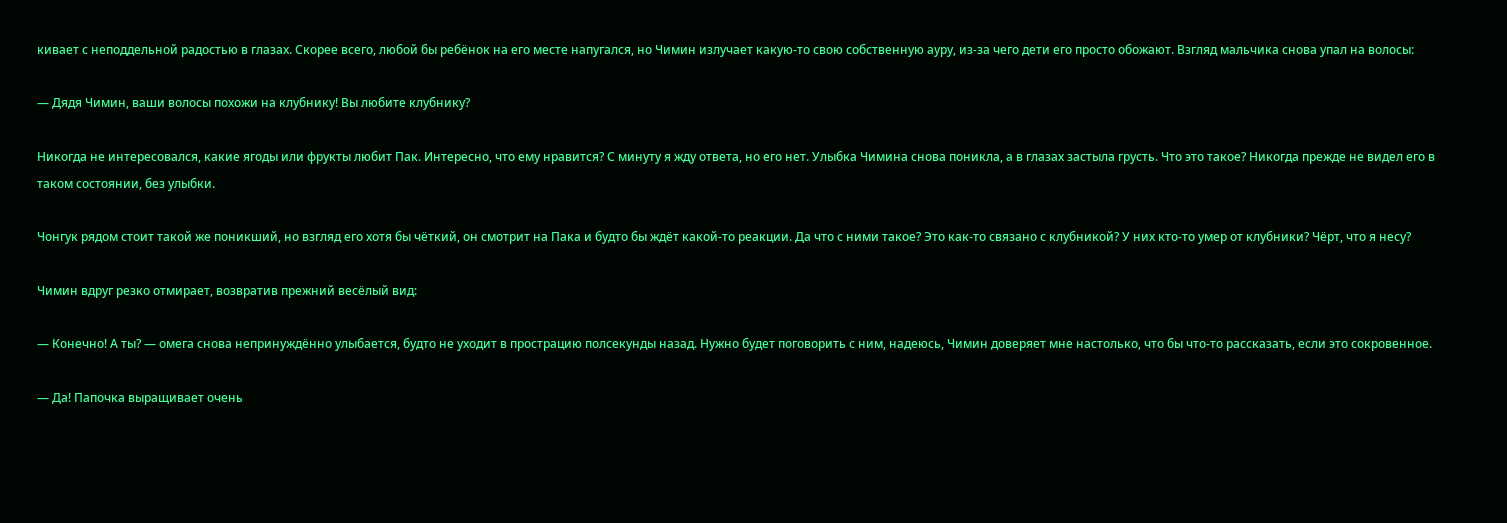кивает с неподдельной радостью в глазах. Скорее всего, любой бы ребёнок на его месте напугался, но Чимин излучает какую-то свою собственную ауру, из-за чего дети его просто обожают. Взгляд мальчика снова упал на волосы:

— Дядя Чимин, ваши волосы похожи на клубнику! Вы любите клубнику?

Никогда не интересовался, какие ягоды или фрукты любит Пак. Интересно, что ему нравится? С минуту я жду ответа, но его нет. Улыбка Чимина снова поникла, а в глазах застыла грусть. Что это такое? Никогда прежде не видел его в таком состоянии, без улыбки.

Чонгук рядом стоит такой же поникший, но взгляд его хотя бы чёткий, он смотрит на Пака и будто бы ждёт какой-то реакции. Да что с ними такое? Это как-то связано с клубникой? У них кто-то умер от клубники? Чёрт, что я несу?

Чимин вдруг резко отмирает, возвратив прежний весёлый вид:

— Конечно! А ты? — омега снова непринуждённо улыбается, будто не уходит в прострацию полсекунды назад. Нужно будет поговорить с ним, надеюсь, Чимин доверяет мне настолько, что бы что-то рассказать, если это сокровенное.

— Да! Папочка выращивает очень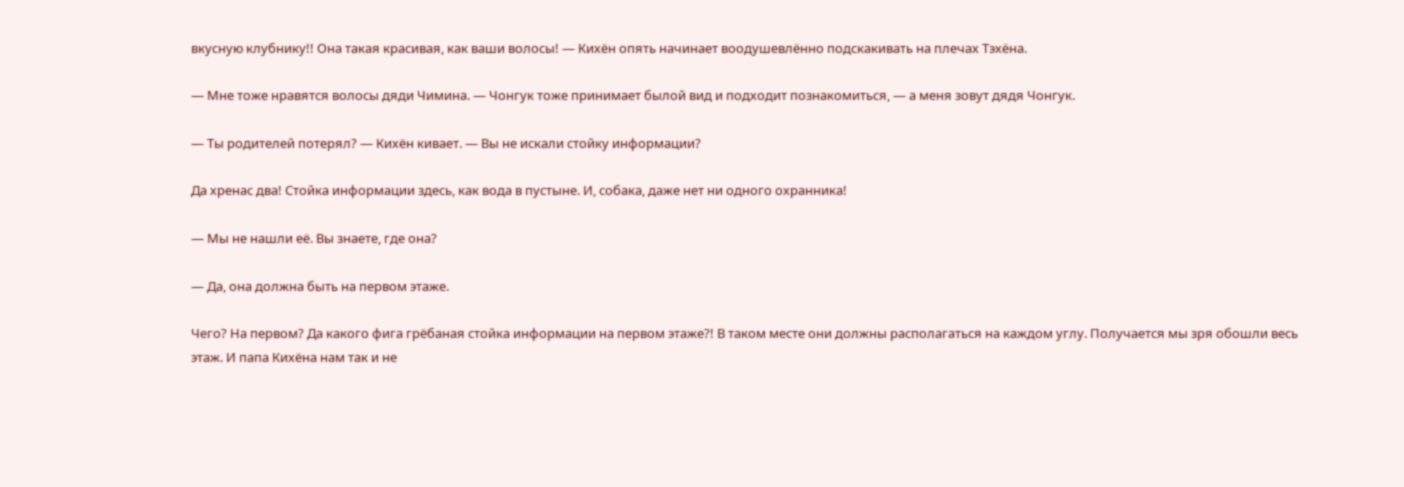вкусную клубнику!! Она такая красивая, как ваши волосы! — Кихён опять начинает воодушевлённо подскакивать на плечах Тэхёна.

— Мне тоже нравятся волосы дяди Чимина. — Чонгук тоже принимает былой вид и подходит познакомиться, — а меня зовут дядя Чонгук.

— Ты родителей потерял? — Кихён кивает. — Вы не искали стойку информации?

Да хренас два! Стойка информации здесь, как вода в пустыне. И, собака, даже нет ни одного охранника!

— Мы не нашли её. Вы знаете, где она?

— Да, она должна быть на первом этаже.

Чего? На первом? Да какого фига грёбаная стойка информации на первом этаже?! В таком месте они должны располагаться на каждом углу. Получается мы зря обошли весь этаж. И папа Кихёна нам так и не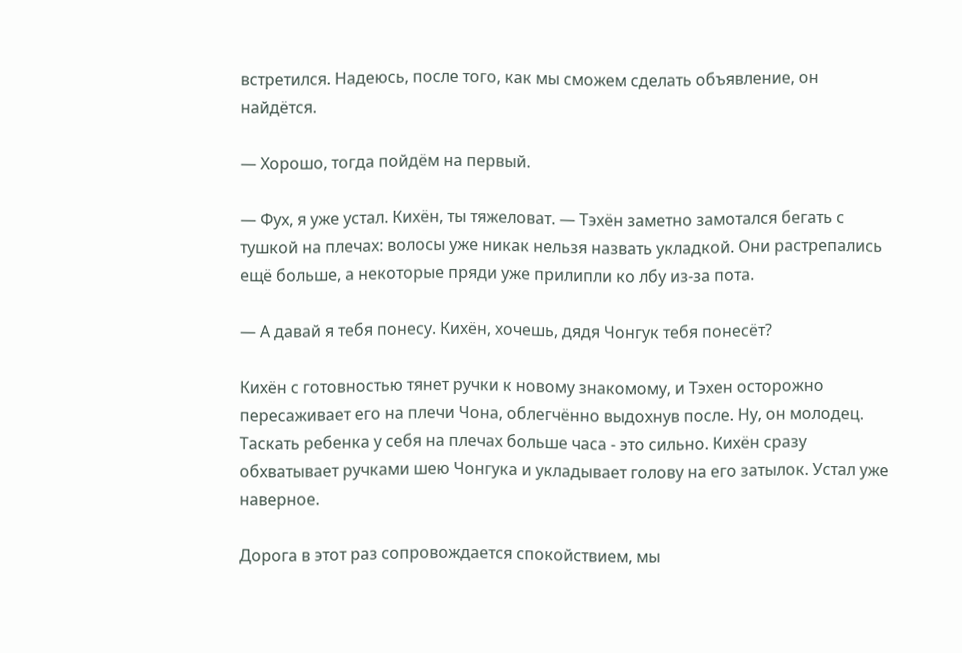встретился. Надеюсь, после того, как мы сможем сделать объявление, он найдётся.

— Хорошо, тогда пойдём на первый.

— Фух, я уже устал. Кихён, ты тяжеловат. — Тэхён заметно замотался бегать с тушкой на плечах: волосы уже никак нельзя назвать укладкой. Они растрепались ещё больше, а некоторые пряди уже прилипли ко лбу из-за пота.

— А давай я тебя понесу. Кихён, хочешь, дядя Чонгук тебя понесёт?

Кихён с готовностью тянет ручки к новому знакомому, и Тэхен осторожно пересаживает его на плечи Чона, облегчённо выдохнув после. Ну, он молодец. Таскать ребенка у себя на плечах больше часа - это сильно. Кихён сразу обхватывает ручками шею Чонгука и укладывает голову на его затылок. Устал уже наверное.

Дорога в этот раз сопровождается спокойствием, мы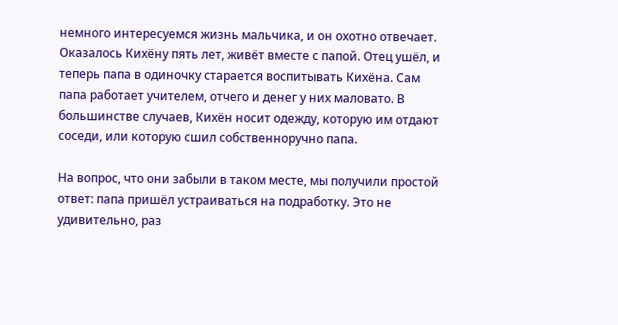немного интересуемся жизнь мальчика, и он охотно отвечает. Оказалось Кихёну пять лет, живёт вместе с папой. Отец ушёл, и теперь папа в одиночку старается воспитывать Кихёна. Сам папа работает учителем, отчего и денег у них маловато. В большинстве случаев, Кихён носит одежду, которую им отдают соседи, или которую сшил собственноручно папа.

На вопрос, что они забыли в таком месте, мы получили простой ответ: папа пришёл устраиваться на подработку. Это не удивительно, раз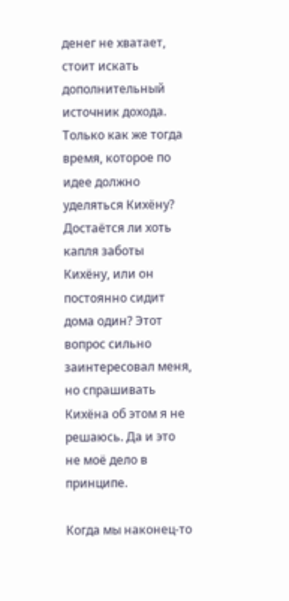денег не хватает, стоит искать дополнительный источник дохода. Только как же тогда время, которое по идее должно уделяться Кихёну? Достаётся ли хоть капля заботы Кихёну, или он постоянно сидит дома один? Этот вопрос сильно заинтересовал меня, но спрашивать Кихёна об этом я не решаюсь. Да и это не моё дело в принципе.

Когда мы наконец-то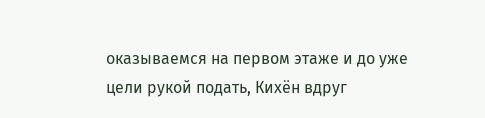оказываемся на первом этаже и до уже цели рукой подать, Кихён вдруг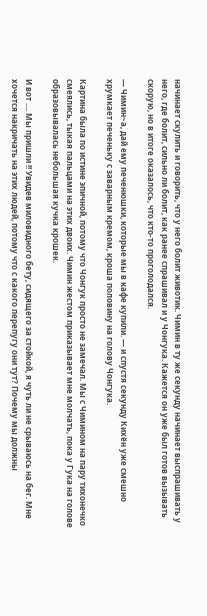начинает скулить и говорить, что у него болит животик. Чимин в ту же секунду начинает выспрашивать у него, где болит, сильно ли болит, как ранее спрашивал и у Чонгука. Кажется он уже был готов вызывать скорую, но в итоге оказалось, что кто-то проголодался.

— Чимин~а, дай ему печенюшки, которые мы в кафе купили. — и спустя секунду Кихён уже смешно хрумкает печеньку с заварным кремом, кроша половину на голову Чонгука.

Картина была по истине эпичной, потому что Чонгук просто не замечал. Мы с Чимином на пару тихонечко смеялись, тыкая пальцами на этих двоих. Чимин жестом приказывает мне молчать, пока у Гука на голове образовывалась небольшая кучка крошек.

И вот .... Мы пришли !! Увидев миловидного бету, сидящего за стойкой, я чуть ли не срываюсь на бег. Мне хочется накричать на этих людей, потому что с какого перепугу они тут? Почему мы должны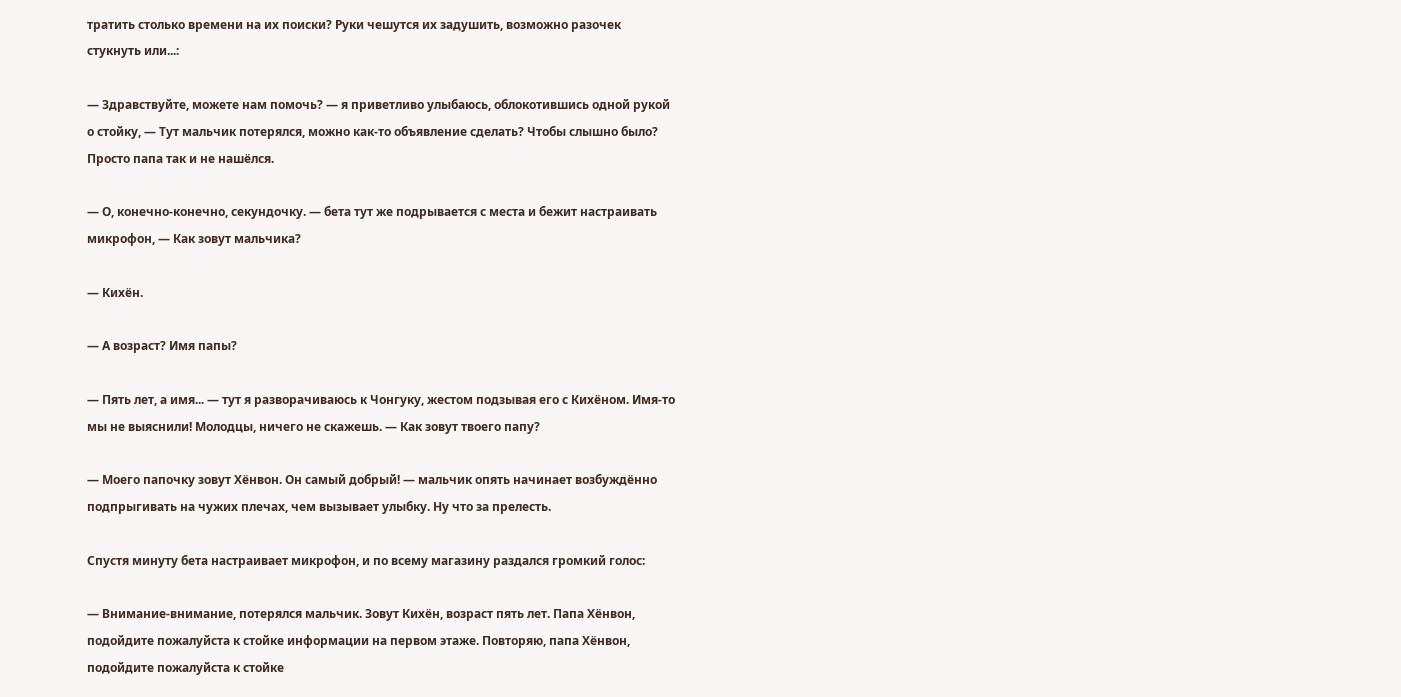тратить столько времени на их поиски? Руки чешутся их задушить, возможно разочек стукнуть или...:

— Здравствуйте, можете нам помочь? — я приветливо улыбаюсь, облокотившись одной рукой о стойку, — Тут мальчик потерялся, можно как-то объявление сделать? Чтобы слышно было? Просто папа так и не нашёлся.

— О, конечно-конечно, секундочку. — бета тут же подрывается с места и бежит настраивать микрофон, — Как зовут мальчика?

— Кихён.

— А возраст? Имя папы?

— Пять лет, а имя... — тут я разворачиваюсь к Чонгуку, жестом подзывая его с Кихёном. Имя-то мы не выяснили! Молодцы, ничего не скажешь. — Как зовут твоего папу?

— Моего папочку зовут Хёнвон. Он самый добрый! — мальчик опять начинает возбуждённо подпрыгивать на чужих плечах, чем вызывает улыбку. Ну что за прелесть.

Спустя минуту бета настраивает микрофон, и по всему магазину раздался громкий голос:

— Внимание-внимание, потерялся мальчик. Зовут Кихён, возраст пять лет. Папа Хёнвон, подойдите пожалуйста к стойке информации на первом этаже. Повторяю, папа Хёнвон, подойдите пожалуйста к стойке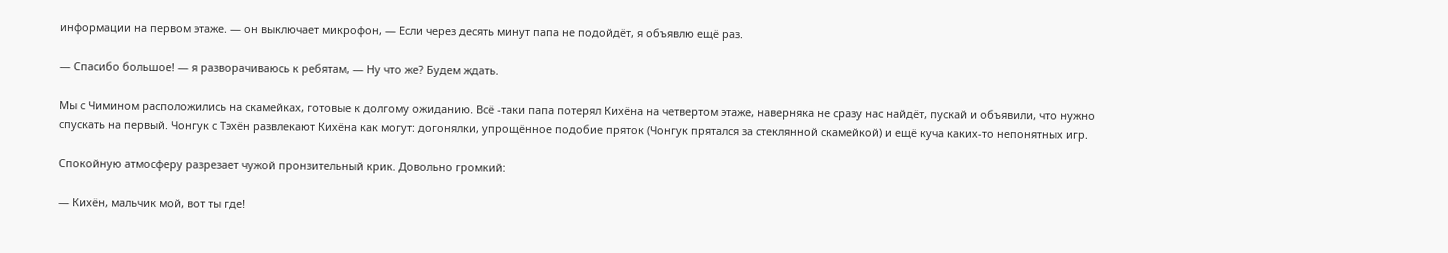информации на первом этаже. — он выключает микрофон, — Если через десять минут папа не подойдёт, я объявлю ещё раз.

— Спасибо большое! — я разворачиваюсь к ребятам, — Ну что же? Будем ждать.

Мы с Чимином расположились на скамейках, готовые к долгому ожиданию. Всё -таки папа потерял Кихёна на четвертом этаже, наверняка не сразу нас найдёт, пускай и объявили, что нужно спускать на первый. Чонгук с Тэхён развлекают Кихёна как могут: догонялки, упрощённое подобие пряток (Чонгук прятался за стеклянной скамейкой) и ещё куча каких-то непонятных игр.

Спокойную атмосферу разрезает чужой пронзительный крик. Довольно громкий:

— Кихён, мальчик мой, вот ты где!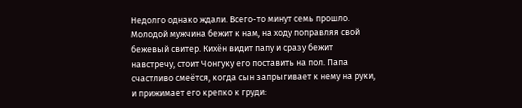Недолго однако ждали. Всего-то минут семь прошло. Молодой мужчина бежит к нам, на ходу поправляя свой бежевый свитер. Кихён видит папу и сразу бежит навстречу, стоит Чонгуку его поставить на пол. Папа счастливо смеётся, когда сын запрыгивает к нему на руки, и прижимает его крепко к груди: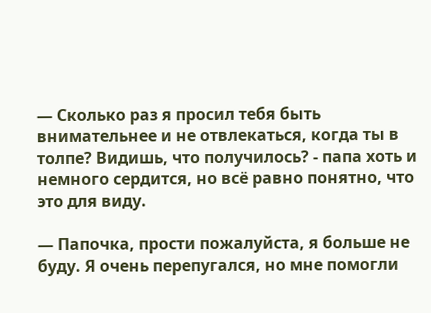— Сколько раз я просил тебя быть внимательнее и не отвлекаться, когда ты в толпе? Видишь, что получилось? - папа хоть и немного сердится, но всё равно понятно, что это для виду.

— Папочка, прости пожалуйста, я больше не буду. Я очень перепугался, но мне помогли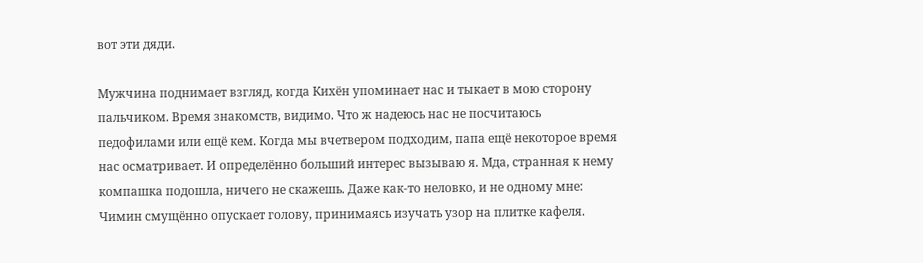вот эти дяди.

Мужчина поднимает взгляд, когда Кихён упоминает нас и тыкает в мою сторону пальчиком. Время знакомств, видимо. Что ж надеюсь нас не посчитаюсь педофилами или ещё кем. Когда мы вчетвером подходим, папа ещё некоторое время нас осматривает. И определённо больший интерес вызываю я. Мда, странная к нему компашка подошла, ничего не скажешь. Даже как-то неловко, и не одному мне: Чимин смущённо опускает голову, принимаясь изучать узор на плитке кафеля.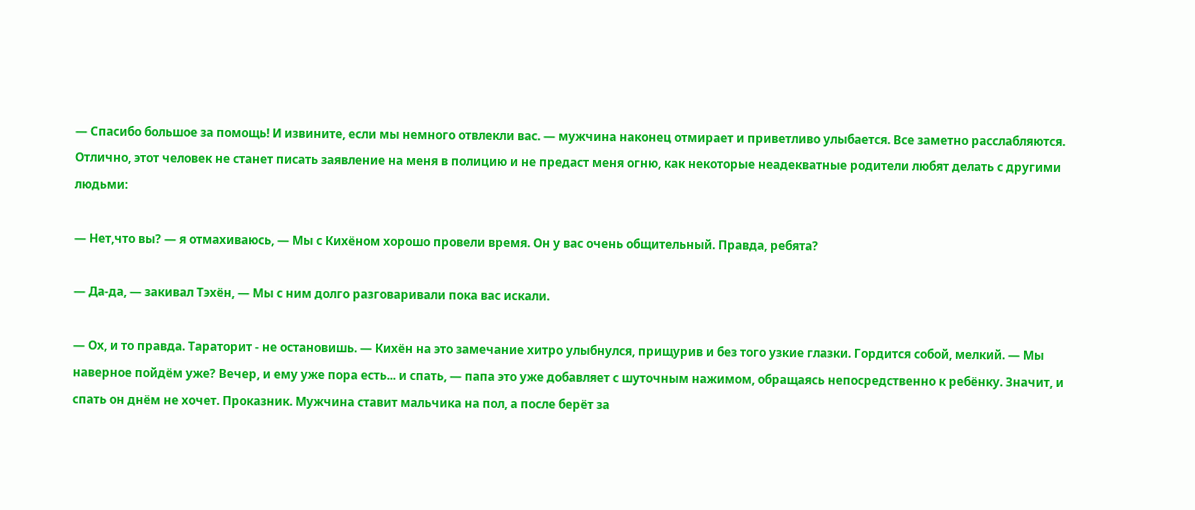— Спасибо большое за помощь! И извините, если мы немного отвлекли вас. — мужчина наконец отмирает и приветливо улыбается. Все заметно расслабляются. Отлично, этот человек не станет писать заявление на меня в полицию и не предаст меня огню, как некоторые неадекватные родители любят делать с другими людьми:

— Нет,что вы? — я отмахиваюсь, — Мы с Кихёном хорошо провели время. Он у вас очень общительный. Правда, ребята?

— Да-да, — закивал Тэхён, — Мы с ним долго разговаривали пока вас искали.

— Ох, и то правда. Тараторит - не остановишь. — Кихён на это замечание хитро улыбнулся, прищурив и без того узкие глазки. Гордится собой, мелкий. — Мы наверное пойдём уже? Вечер, и ему уже пора есть... и спать, — папа это уже добавляет с шуточным нажимом, обращаясь непосредственно к ребёнку. Значит, и спать он днём не хочет. Проказник. Мужчина ставит мальчика на пол, а после берёт за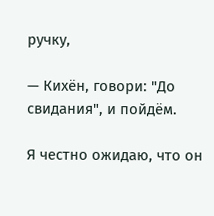ручку,

— Кихён, говори: "До свидания", и пойдём.

Я честно ожидаю, что он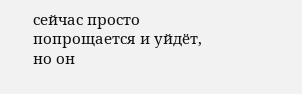сейчас просто попрощается и уйдёт, но он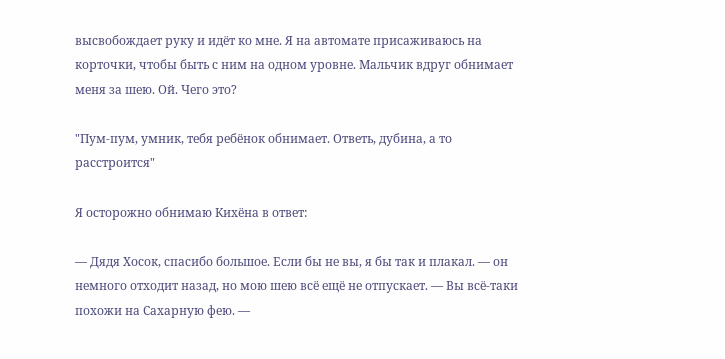высвобождает руку и идёт ко мне. Я на автомате присаживаюсь на корточки, чтобы быть с ним на одном уровне. Мальчик вдруг обнимает меня за шею. Ой. Чего это?

"Пум-пум, умник, тебя ребёнок обнимает. Ответь, дубина, а то расстроится"

Я осторожно обнимаю Кихёна в ответ:

— Дядя Хосок, спасибо большое. Если бы не вы, я бы так и плакал. — он немного отходит назад, но мою шею всё ещё не отпускает. — Вы всё-таки похожи на Сахарную фею. —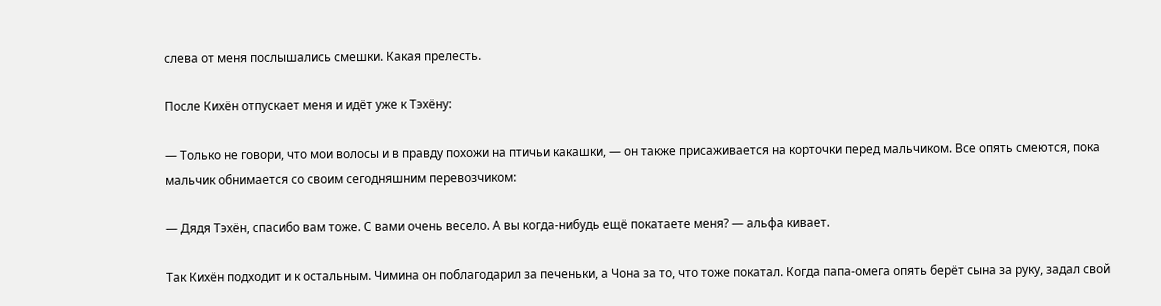слева от меня послышались смешки. Какая прелесть.

После Кихён отпускает меня и идёт уже к Тэхёну:

— Только не говори, что мои волосы и в правду похожи на птичьи какашки, — он также присаживается на корточки перед мальчиком. Все опять смеются, пока мальчик обнимается со своим сегодняшним перевозчиком:

— Дядя Тэхён, спасибо вам тоже. С вами очень весело. А вы когда-нибудь ещё покатаете меня? — альфа кивает.

Так Кихён подходит и к остальным. Чимина он поблагодарил за печеньки, а Чона за то, что тоже покатал. Когда папа-омега опять берёт сына за руку, задал свой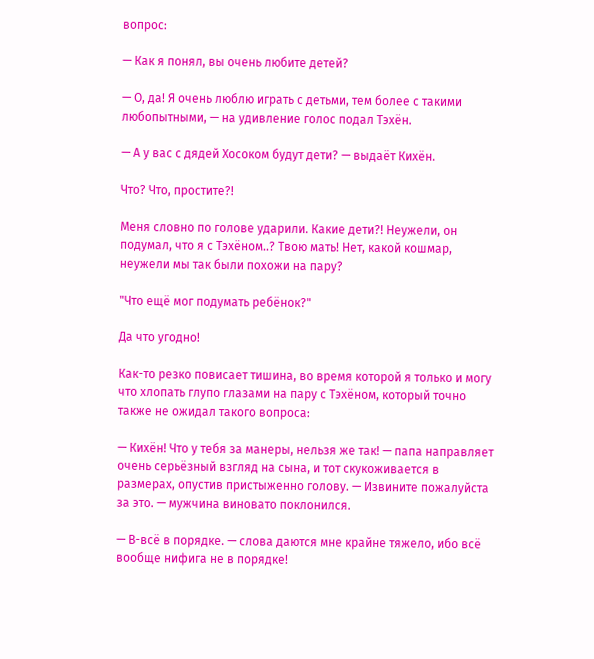вопрос:

— Как я понял, вы очень любите детей?

— О, да! Я очень люблю играть с детьми, тем более с такими любопытными, — на удивление голос подал Тэхён.

— А у вас с дядей Хосоком будут дети? — выдаёт Кихён.

Что? Что, простите?!

Меня словно по голове ударили. Какие дети?! Неужели, он подумал, что я с Тэхёном..? Твою мать! Нет, какой кошмар, неужели мы так были похожи на пару?

"Что ещё мог подумать ребёнок?"

Да что угодно!

Как-то резко повисает тишина, во время которой я только и могу что хлопать глупо глазами на пару с Тэхёном, который точно также не ожидал такого вопроса:

— Кихён! Что у тебя за манеры, нельзя же так! — папа направляет очень серьёзный взгляд на сына, и тот скукоживается в размерах, опустив пристыженно голову. — Извините пожалуйста за это. — мужчина виновато поклонился.

— В-всё в порядке. — слова даются мне крайне тяжело, ибо всё вообще нифига не в порядке!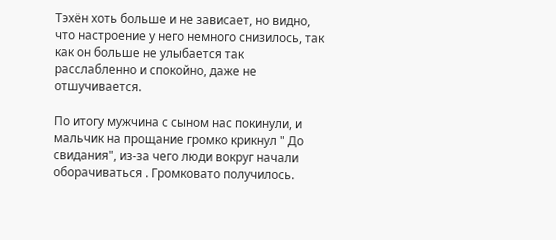Тэхён хоть больше и не зависает, но видно, что настроение у него немного снизилось, так как он больше не улыбается так расслабленно и спокойно, даже не отшучивается.

По итогу мужчина с сыном нас покинули, и мальчик на прощание громко крикнул " До свидания", из-за чего люди вокруг начали оборачиваться . Громковато получилось.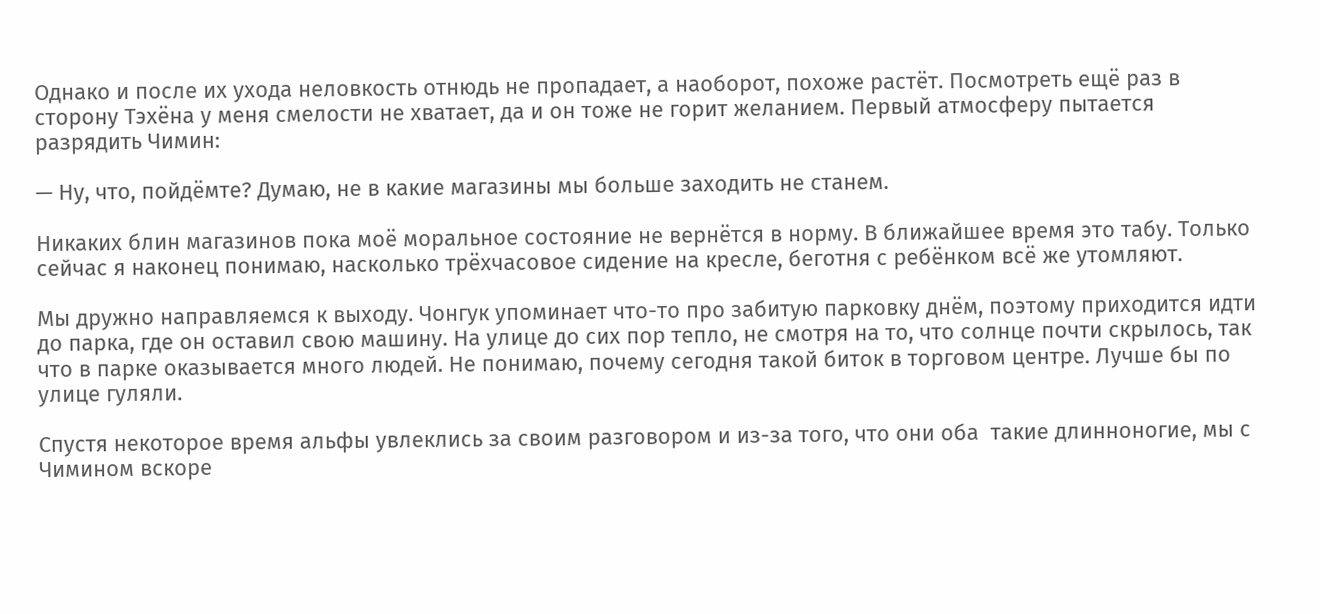Однако и после их ухода неловкость отнюдь не пропадает, а наоборот, похоже растёт. Посмотреть ещё раз в сторону Тэхёна у меня смелости не хватает, да и он тоже не горит желанием. Первый атмосферу пытается разрядить Чимин:

— Ну, что, пойдёмте? Думаю, не в какие магазины мы больше заходить не станем.

Никаких блин магазинов пока моё моральное состояние не вернётся в норму. В ближайшее время это табу. Только сейчас я наконец понимаю, насколько трёхчасовое сидение на кресле, беготня с ребёнком всё же утомляют.

Мы дружно направляемся к выходу. Чонгук упоминает что-то про забитую парковку днём, поэтому приходится идти до парка, где он оставил свою машину. На улице до сих пор тепло, не смотря на то, что солнце почти скрылось, так что в парке оказывается много людей. Не понимаю, почему сегодня такой биток в торговом центре. Лучше бы по улице гуляли.

Спустя некоторое время альфы увлеклись за своим разговором и из-за того, что они оба  такие длинноногие, мы с Чимином вскоре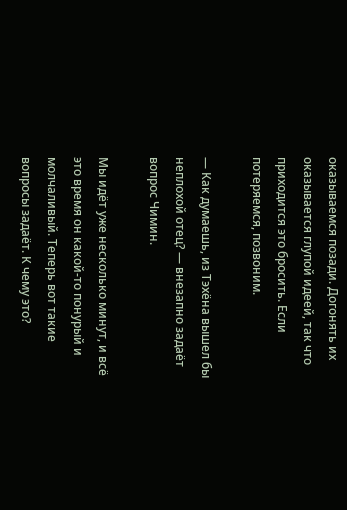оказываемся позади. Догонять их оказывается глупой идеей, так что приходится это бросить. Если потеряемся, позвоним.

— Как думаешь, из Тэхёна вышел бы неплохой отец? — внезапно задаёт вопрос Чимин.

Мы идёт уже несколько минут, и всё это время он какой-то понурый и молчаливый. Теперь вот такие вопросы задаёт. К чему это?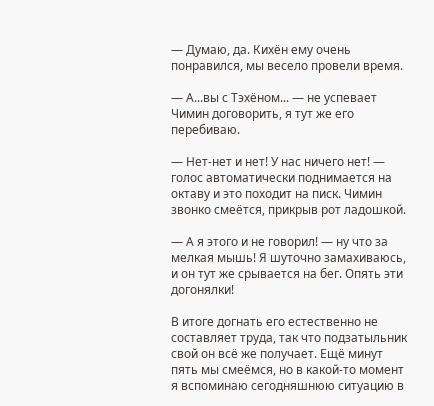— Думаю, да. Кихён ему очень понравился, мы весело провели время.

— А...вы с Тэхёном... — не успевает Чимин договорить, я тут же его перебиваю.

— Нет-нет и нет! У нас ничего нет! — голос автоматически поднимается на октаву и это походит на писк. Чимин звонко смеётся, прикрыв рот ладошкой.

— А я этого и не говорил! — ну что за мелкая мышь! Я шуточно замахиваюсь, и он тут же срывается на бег. Опять эти догонялки!

В итоге догнать его естественно не составляет труда, так что подзатыльник свой он всё же получает. Ещё минут пять мы смеёмся, но в какой-то момент я вспоминаю сегодняшнюю ситуацию в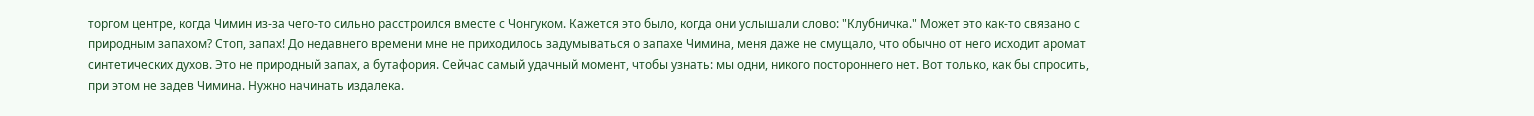торгом центре, когда Чимин из-за чего-то сильно расстроился вместе с Чонгуком. Кажется это было, когда они услышали слово: "Клубничка." Может это как-то связано с природным запахом? Стоп, запах! До недавнего времени мне не приходилось задумываться о запахе Чимина, меня даже не смущало, что обычно от него исходит аромат синтетических духов. Это не природный запах, а бутафория. Сейчас самый удачный момент, чтобы узнать: мы одни, никого постороннего нет. Вот только, как бы спросить, при этом не задев Чимина. Нужно начинать издалека.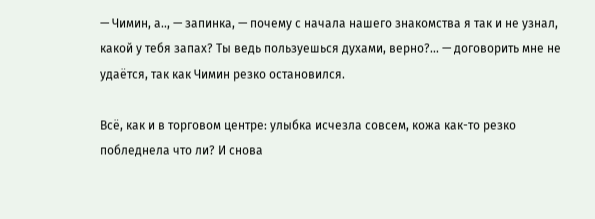— Чимин, а.., — запинка, — почему с начала нашего знакомства я так и не узнал, какой у тебя запах? Ты ведь пользуешься духами, верно?... — договорить мне не удаётся, так как Чимин резко остановился.

Всё, как и в торговом центре: улыбка исчезла совсем, кожа как-то резко побледнела что ли? И снова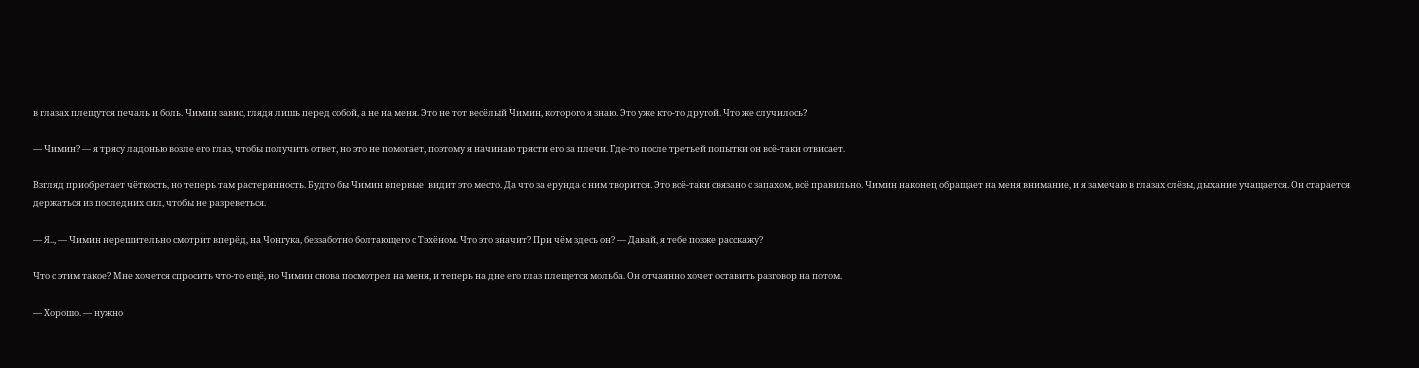в глазах плещутся печаль и боль. Чимин завис, глядя лишь перед собой, а не на меня. Это не тот весёлый Чимин, которого я знаю. Это уже кто-то другой. Что же случилось?

— Чимин? — я трясу ладонью возле его глаз, чтобы получить ответ, но это не помогает, поэтому я начинаю трясти его за плечи. Где-то после третьей попытки он всё-таки отвисает.

Взгляд приобретает чёткость, но теперь там растерянность. Будто бы Чимин впервые  видит это место. Да что за ерунда с ним творится. Это всё-таки связано с запахом, всё правильно. Чимин наконец обращает на меня внимание, и я замечаю в глазах слёзы, дыхание учащается. Он старается держаться из последних сил, чтобы не разреветься.

— Я.., — Чимин нерешительно смотрит вперёд, на Чонгука, беззаботно болтающего с Тэхёном. Что это значит? При чём здесь он? — Давай, я тебе позже расскажу?

Что с этим такое? Мне хочется спросить что-то ещё, но Чимин снова посмотрел на меня, и теперь на дне его глаз плещется мольба. Он отчаянно хочет оставить разговор на потом.

— Хорошо. — нужно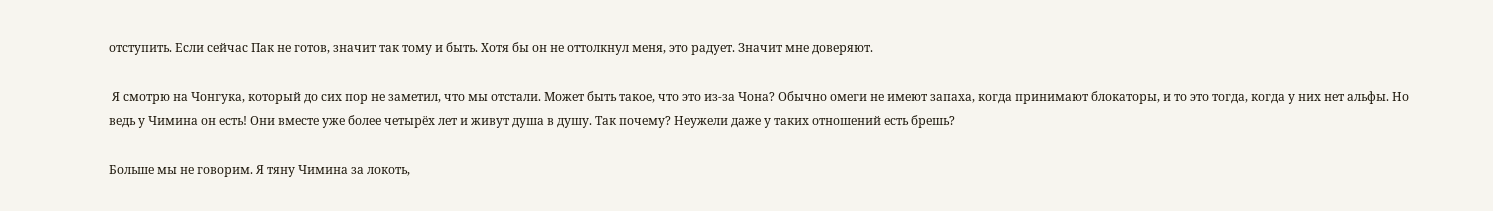отступить. Если сейчас Пак не готов, значит так тому и быть. Хотя бы он не оттолкнул меня, это радует. Значит мне доверяют.

 Я смотрю на Чонгука, который до сих пор не заметил, что мы отстали. Может быть такое, что это из-за Чона? Обычно омеги не имеют запаха, когда принимают блокаторы, и то это тогда, когда у них нет альфы. Но ведь у Чимина он есть! Они вместе уже более четырёх лет и живут душа в душу. Так почему? Неужели даже у таких отношений есть брешь?

Больше мы не говорим. Я тяну Чимина за локоть,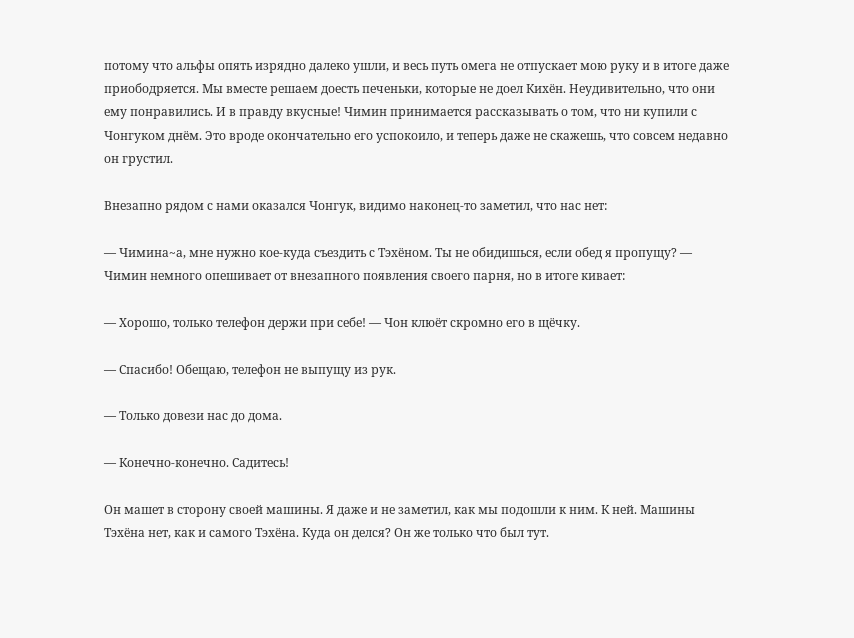потому что альфы опять изрядно далеко ушли, и весь путь омега не отпускает мою руку и в итоге даже приободряется. Мы вместе решаем доесть печеньки, которые не доел Кихён. Неудивительно, что они ему понравились. И в правду вкусные! Чимин принимается рассказывать о том, что ни купили с Чонгуком днём. Это вроде окончательно его успокоило, и теперь даже не скажешь, что совсем недавно он грустил.

Внезапно рядом с нами оказался Чонгук, видимо наконец-то заметил, что нас нет:

— Чимина~а, мне нужно кое-куда съездить с Тэхёном. Ты не обидишься, если обед я пропущу? — Чимин немного опешивает от внезапного появления своего парня, но в итоге кивает:

— Хорошо, только телефон держи при себе! — Чон клюёт скромно его в щёчку.

— Спасибо! Обещаю, телефон не выпущу из рук.

— Только довези нас до дома.

— Конечно-конечно. Садитесь!

Он машет в сторону своей машины. Я даже и не заметил, как мы подошли к ним. К ней. Машины Тэхёна нет, как и самого Тэхёна. Куда он делся? Он же только что был тут.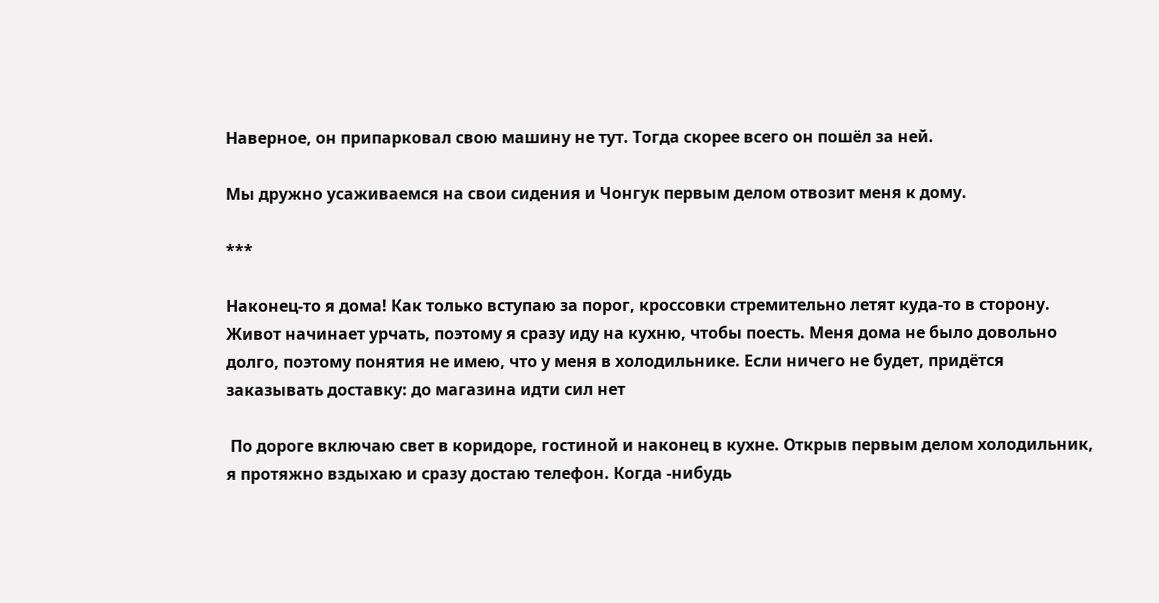Наверное, он припарковал свою машину не тут. Тогда скорее всего он пошёл за ней.

Мы дружно усаживаемся на свои сидения и Чонгук первым делом отвозит меня к дому.

***

Наконец-то я дома! Как только вступаю за порог, кроссовки стремительно летят куда-то в сторону. Живот начинает урчать, поэтому я сразу иду на кухню, чтобы поесть. Меня дома не было довольно долго, поэтому понятия не имею, что у меня в холодильнике. Если ничего не будет, придётся заказывать доставку: до магазина идти сил нет

 По дороге включаю свет в коридоре, гостиной и наконец в кухне. Открыв первым делом холодильник, я протяжно вздыхаю и сразу достаю телефон. Когда -нибудь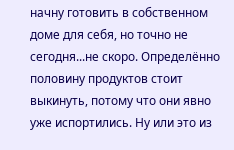начну готовить в собственном доме для себя, но точно не сегодня...не скоро. Определённо половину продуктов стоит выкинуть, потому что они явно уже испортились. Ну или это из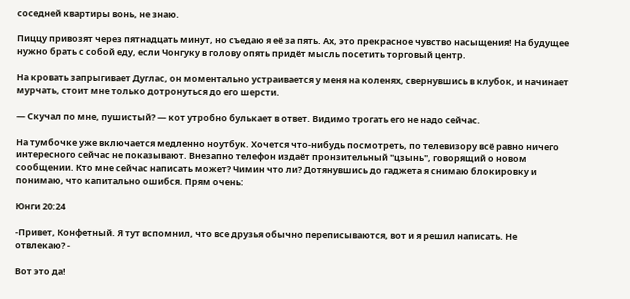соседней квартиры вонь, не знаю.

Пиццу привозят через пятнадцать минут, но съедаю я её за пять. Ах, это прекрасное чувство насыщения! На будущее нужно брать с собой еду, если Чонгуку в голову опять придёт мысль посетить торговый центр.

На кровать запрыгивает Дуглас, он моментально устраивается у меня на коленях, свернувшись в клубок, и начинает мурчать, стоит мне только дотронуться до его шерсти.

— Скучал по мне, пушистый? — кот утробно булькает в ответ. Видимо трогать его не надо сейчас.

На тумбочке уже включается медленно ноутбук. Хочется что-нибудь посмотреть, по телевизору всё равно ничего интересного сейчас не показывают. Внезапно телефон издаёт пронзительный "цзынь", говорящий о новом сообщении. Кто мне сейчас написать может? Чимин что ли? Дотянувшись до гаджета я снимаю блокировку и понимаю, что капитально ошибся. Прям очень:

Юнги 20:24

-Привет, Конфетный. Я тут вспомнил, что все друзья обычно переписываются, вот и я решил написать. Не отвлекаю? -

Вот это да!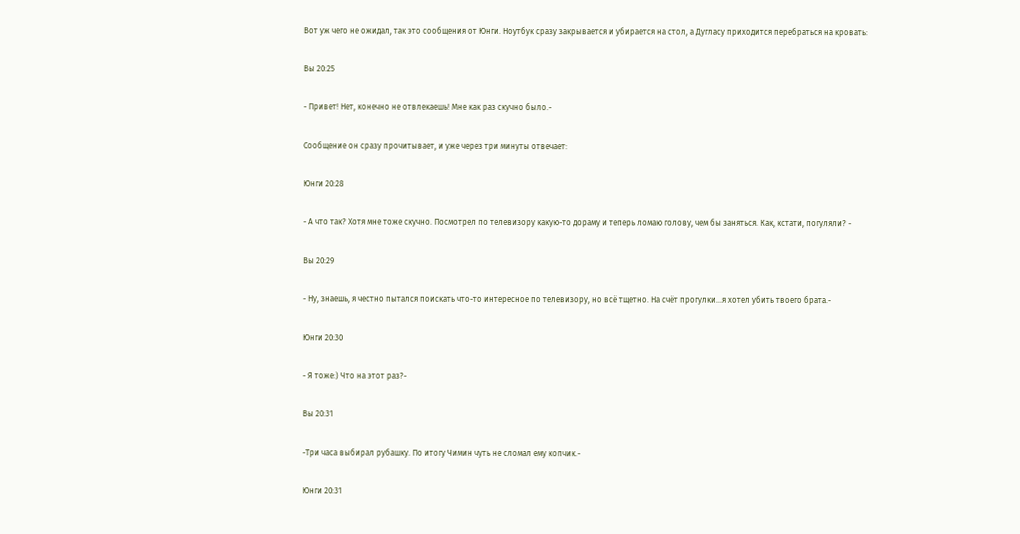Вот уж чего не ожидал, так это сообщения от Юнги. Ноутбук сразу закрывается и убирается на стол, а Дугласу приходится перебраться на кровать:

Вы 20:25

- Привет! Нет, конечно не отвлекаешь! Мне как раз скучно было.-

Сообщение он сразу прочитывает, и уже через три минуты отвечает:

Юнги 20:28

- А что так? Хотя мне тоже скучно. Посмотрел по телевизору какую-то дораму и теперь ломаю голову, чем бы заняться. Как, кстати, погуляли? -

Вы 20:29

- Ну, знаешь, я честно пытался поискать что-то интересное по телевизору, но всё тщетно. На счёт прогулки...я хотел убить твоего брата.-

Юнги 20:30

- Я тоже:) Что на этот раз?-

Вы 20:31

-Три часа выбирал рубашку. По итогу Чимин чуть не сломал ему копчик.-

Юнги 20:31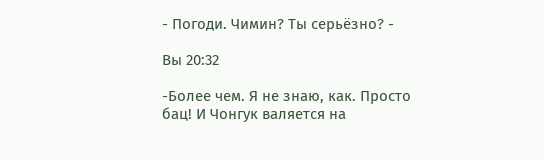- Погоди. Чимин? Ты серьёзно? -

Вы 20:32

-Более чем. Я не знаю, как. Просто бац! И Чонгук валяется на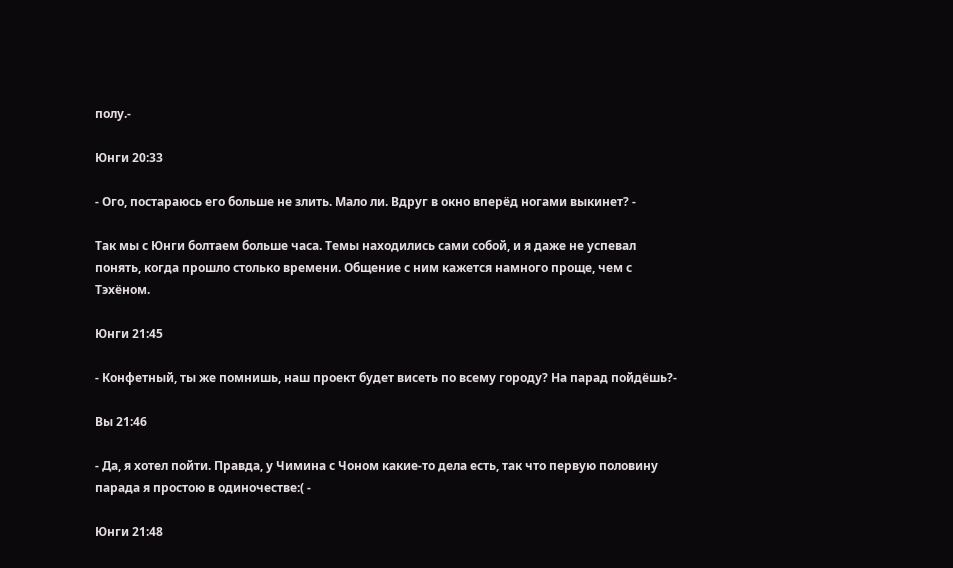полу.-

Юнги 20:33

- Ого, постараюсь его больше не злить. Мало ли. Вдруг в окно вперёд ногами выкинет? -

Так мы с Юнги болтаем больше часа. Темы находились сами собой, и я даже не успевал понять, когда прошло столько времени. Общение с ним кажется намного проще, чем с Тэхёном.

Юнги 21:45

- Конфетный, ты же помнишь, наш проект будет висеть по всему городу? На парад пойдёшь?-

Вы 21:46

- Да, я хотел пойти. Правда, у Чимина с Чоном какие-то дела есть, так что первую половину парада я простою в одиночестве:( -

Юнги 21:48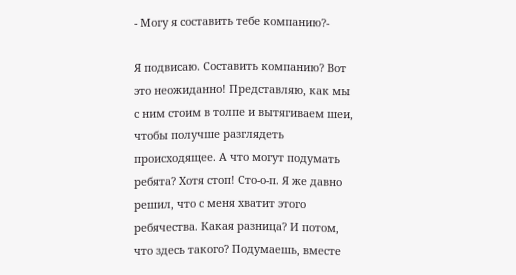- Могу я составить тебе компанию?-

Я подвисаю. Составить компанию? Вот это неожиданно! Представляю, как мы с ним стоим в толпе и вытягиваем шеи, чтобы получше разглядеть происходящее. А что могут подумать ребята? Хотя стоп! Сто-о-п. Я же давно решил, что с меня хватит этого ребячества. Какая разница? И потом, что здесь такого? Подумаешь, вместе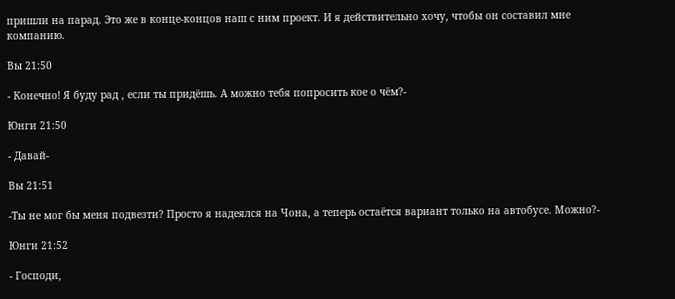пришли на парад. Это же в конце-концов наш с ним проект. И я действительно хочу, чтобы он составил мне компанию.

Вы 21:50

- Конечно! Я буду рад , если ты придёшь. А можно тебя попросить кое о чём?-

Юнги 21:50

- Давай-

Вы 21:51

-Ты не мог бы меня подвезти? Просто я надеялся на Чона, а теперь остаётся вариант только на автобусе. Можно?-

Юнги 21:52

- Господи,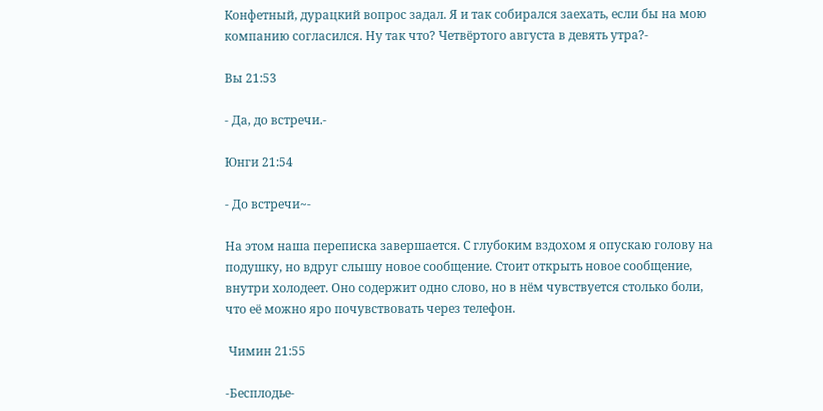Конфетный, дурацкий вопрос задал. Я и так собирался заехать, если бы на мою компанию согласился. Ну так что? Четвёртого августа в девять утра?-

Вы 21:53

- Да, до встречи.-

Юнги 21:54

- До встречи~-

На этом наша переписка завершается. С глубоким вздохом я опускаю голову на подушку, но вдруг слышу новое сообщение. Стоит открыть новое сообщение, внутри холодеет. Оно содержит одно слово, но в нём чувствуется столько боли, что её можно яро почувствовать через телефон.

 Чимин 21:55

-Бесплодье-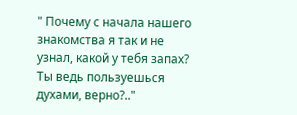" Почему с начала нашего знакомства я так и не узнал, какой у тебя запах? Ты ведь пользуешься духами, верно?.."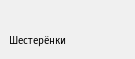Шестерёнки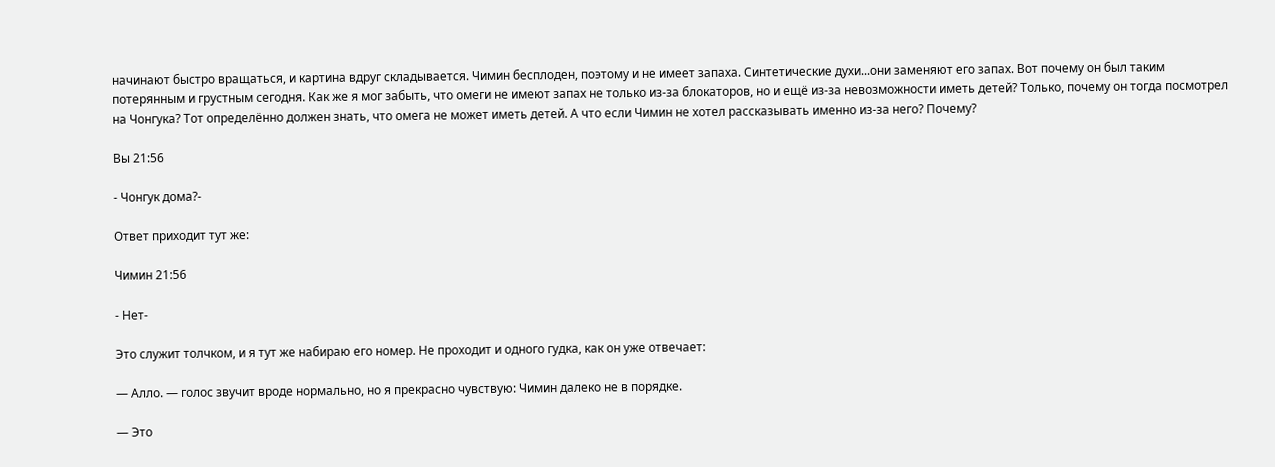начинают быстро вращаться, и картина вдруг складывается. Чимин бесплоден, поэтому и не имеет запаха. Синтетические духи...они заменяют его запах. Вот почему он был таким потерянным и грустным сегодня. Как же я мог забыть, что омеги не имеют запах не только из-за блокаторов, но и ещё из-за невозможности иметь детей? Только, почему он тогда посмотрел на Чонгука? Тот определённо должен знать, что омега не может иметь детей. А что если Чимин не хотел рассказывать именно из-за него? Почему?

Вы 21:56

- Чонгук дома?-

Ответ приходит тут же:

Чимин 21:56

- Нет-

Это служит толчком, и я тут же набираю его номер. Не проходит и одного гудка, как он уже отвечает:

— Алло. — голос звучит вроде нормально, но я прекрасно чувствую: Чимин далеко не в порядке.

— Это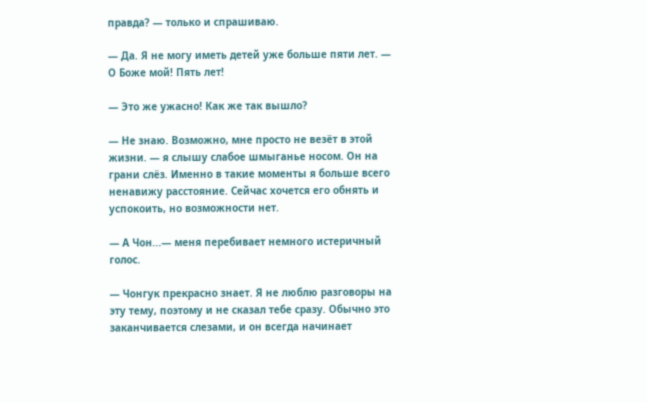правда? — только и спрашиваю.

— Да. Я не могу иметь детей уже больше пяти лет. — О Боже мой! Пять лет!

— Это же ужасно! Как же так вышло?

— Не знаю. Возможно, мне просто не везёт в этой жизни. — я слышу слабое шмыганье носом. Он на грани слёз. Именно в такие моменты я больше всего ненавижу расстояние. Сейчас хочется его обнять и успокоить, но возможности нет.

— А Чон...— меня перебивает немного истеричный голос.

— Чонгук прекрасно знает. Я не люблю разговоры на эту тему, поэтому и не сказал тебе сразу. Обычно это заканчивается слезами, и он всегда начинает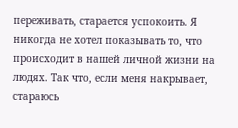переживать, старается успокоить. Я никогда не хотел показывать то, что происходит в нашей личной жизни на людях. Так что, если меня накрывает, стараюсь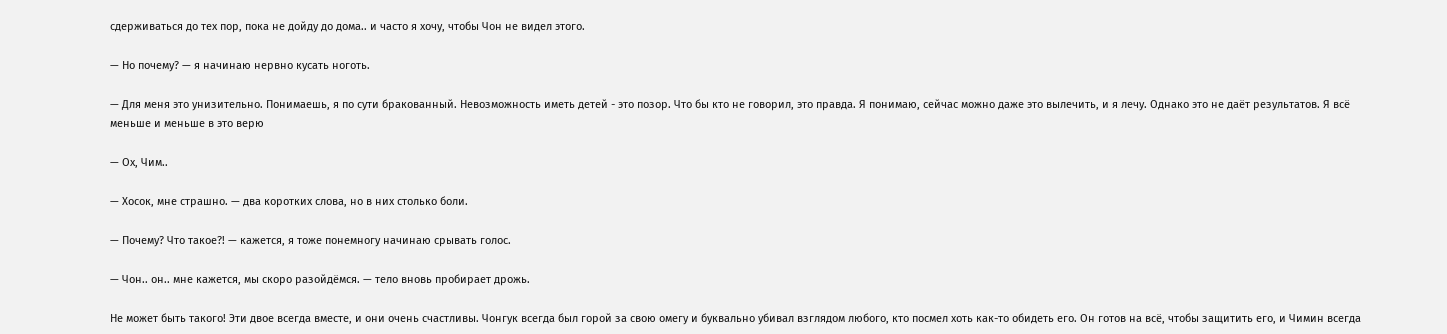сдерживаться до тех пор, пока не дойду до дома.. и часто я хочу, чтобы Чон не видел этого.

— Но почему? — я начинаю нервно кусать ноготь.

— Для меня это унизительно. Понимаешь, я по сути бракованный. Невозможность иметь детей - это позор. Что бы кто не говорил, это правда. Я понимаю, сейчас можно даже это вылечить, и я лечу. Однако это не даёт результатов. Я всё меньше и меньше в это верю

— Ох, Чим..

— Хосок, мне страшно. — два коротких слова, но в них столько боли.

— Почему? Что такое?! — кажется, я тоже понемногу начинаю срывать голос.

— Чон.. он.. мне кажется, мы скоро разойдёмся. — тело вновь пробирает дрожь.

Не может быть такого! Эти двое всегда вместе, и они очень счастливы. Чонгук всегда был горой за свою омегу и буквально убивал взглядом любого, кто посмел хоть как-то обидеть его. Он готов на всё, чтобы защитить его, и Чимин всегда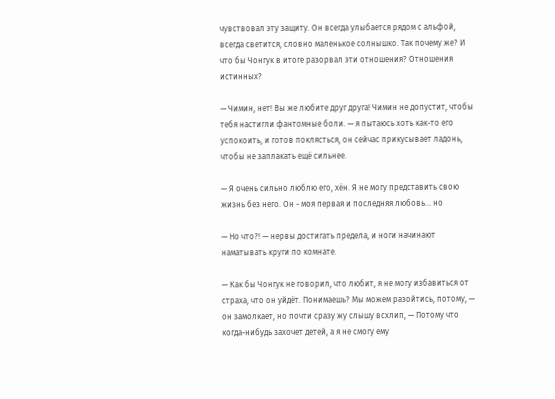чувствовал эту защиту. Он всегда улыбается рядом с альфой, всегда светится, словно маленькое солнышко. Так почему же? И что бы Чонгук в итоге разорвал эти отношения? Отношения истинных?

— Чимин, нет! Вы же любите друг друга! Чимин не допустит, чтобы тебя настигли фантомные боли. — я пытаюсь хоть как-то его успокоить, и готов поклясться, он сейчас прикусывает ладонь, чтобы не заплакать ещё сильнее.

— Я очень сильно люблю его, хён. Я не могу представить свою жизнь без него. Он - моя первая и последняя любовь... но

— Но что?! — нервы достигать предела, и ноги начинают наматывать круги по комнате.

— Как бы Чонгук не говорил, что любит, я не могу избавиться от страха, что он уйдёт. Понимаешь? Мы можем разойтись, потому, — он замолкает, но почти сразу жу слышу всхлип, — Потому что когда-нибудь захочет детей, а я не смогу ему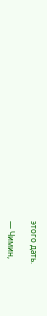этого дать.

— Чимин,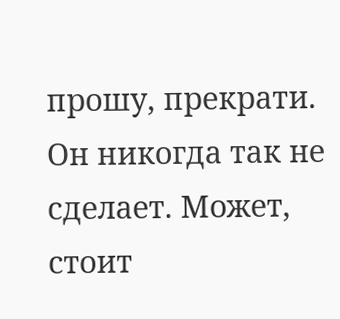прошу, прекрати. Он никогда так не сделает. Может, стоит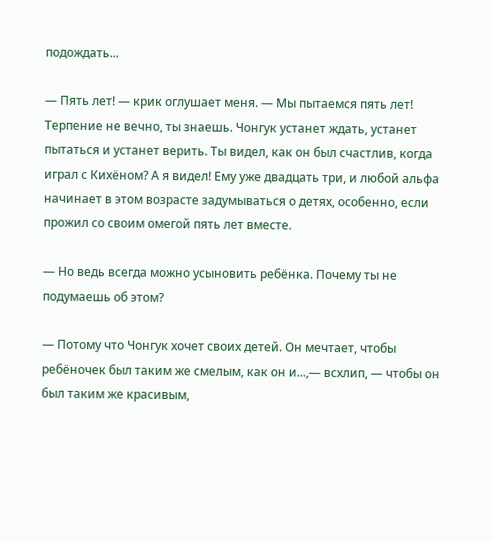подождать...

— Пять лет! — крик оглушает меня. — Мы пытаемся пять лет! Терпение не вечно, ты знаешь. Чонгук устанет ждать, устанет пытаться и устанет верить. Ты видел, как он был счастлив, когда играл с Кихёном? А я видел! Ему уже двадцать три, и любой альфа начинает в этом возрасте задумываться о детях, особенно, если прожил со своим омегой пять лет вместе.

— Но ведь всегда можно усыновить ребёнка. Почему ты не подумаешь об этом?

— Потому что Чонгук хочет своих детей. Он мечтает, чтобы ребёночек был таким же смелым, как он и...,— всхлип, — чтобы он был таким же красивым,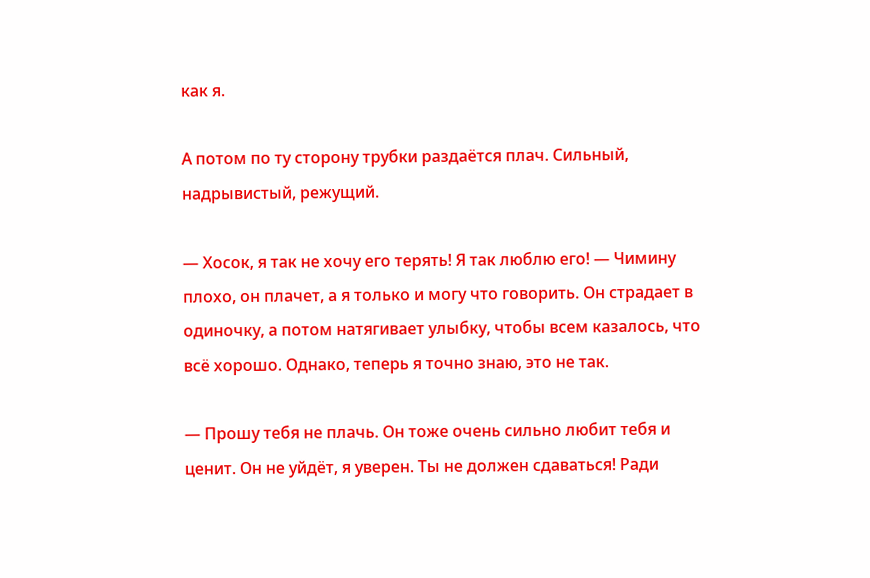как я.

А потом по ту сторону трубки раздаётся плач. Сильный, надрывистый, режущий.

— Хосок, я так не хочу его терять! Я так люблю его! — Чимину плохо, он плачет, а я только и могу что говорить. Он страдает в одиночку, а потом натягивает улыбку, чтобы всем казалось, что всё хорошо. Однако, теперь я точно знаю, это не так.

— Прошу тебя не плачь. Он тоже очень сильно любит тебя и ценит. Он не уйдёт, я уверен. Ты не должен сдаваться! Ради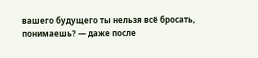вашего будущего ты нельзя всё бросать, понимаешь? — даже после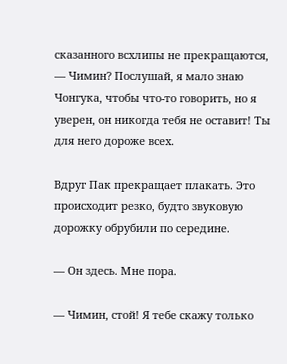сказанного всхлипы не прекращаются, — Чимин? Послушай, я мало знаю Чонгука, чтобы что-то говорить, но я уверен, он никогда тебя не оставит! Ты для него дороже всех.

Вдруг Пак прекращает плакать. Это происходит резко, будто звуковую дорожку обрубили по середине.

— Он здесь. Мне пора.

— Чимин, стой! Я тебе скажу только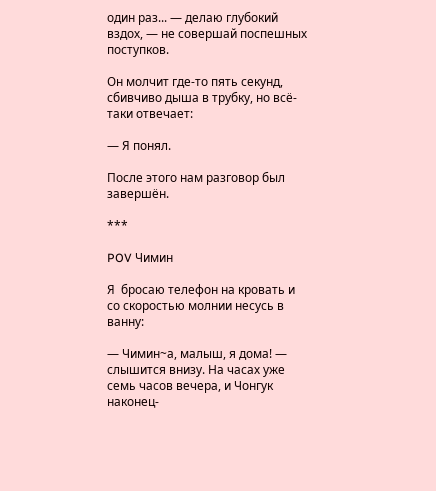один раз... — делаю глубокий вздох, — не совершай поспешных поступков.

Он молчит где-то пять секунд, сбивчиво дыша в трубку, но всё-таки отвечает:

— Я понял.

После этого нам разговор был завершён.

***

POV Чимин

Я  бросаю телефон на кровать и со скоростью молнии несусь в ванну:

— Чимин~а, малыш, я дома! — слышится внизу. На часах уже семь часов вечера, и Чонгук наконец-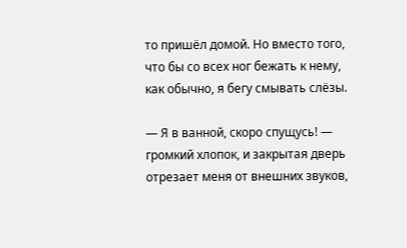то пришёл домой. Но вместо того, что бы со всех ног бежать к нему, как обычно, я бегу смывать слёзы.

— Я в ванной, скоро спущусь! — громкий хлопок, и закрытая дверь отрезает меня от внешних звуков,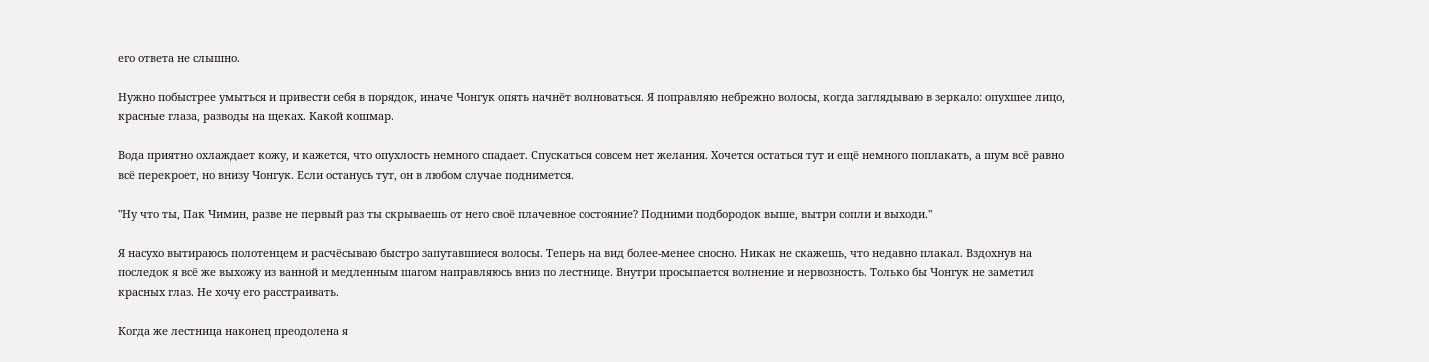его ответа не слышно.

Нужно побыстрее умыться и привести себя в порядок, иначе Чонгук опять начнёт волноваться. Я поправляю небрежно волосы, когда заглядываю в зеркало: опухшее лицо, красные глаза, разводы на щеках. Какой кошмар.

Вода приятно охлаждает кожу, и кажется, что опухлость немного спадает. Спускаться совсем нет желания. Хочется остаться тут и ещё немного поплакать, а шум всё равно всё перекроет, но внизу Чонгук. Если останусь тут, он в любом случае поднимется.

"Ну что ты, Пак Чимин, разве не первый раз ты скрываешь от него своё плачевное состояние? Подними подбородок выше, вытри сопли и выходи."

Я насухо вытираюсь полотенцем и расчёсываю быстро запутавшиеся волосы. Теперь на вид более-менее сносно. Никак не скажешь, что недавно плакал. Вздохнув на последок я всё же выхожу из ванной и медленным шагом направляюсь вниз по лестнице. Внутри просыпается волнение и нервозность. Только бы Чонгук не заметил красных глаз. Не хочу его расстраивать.

Когда же лестница наконец преодолена я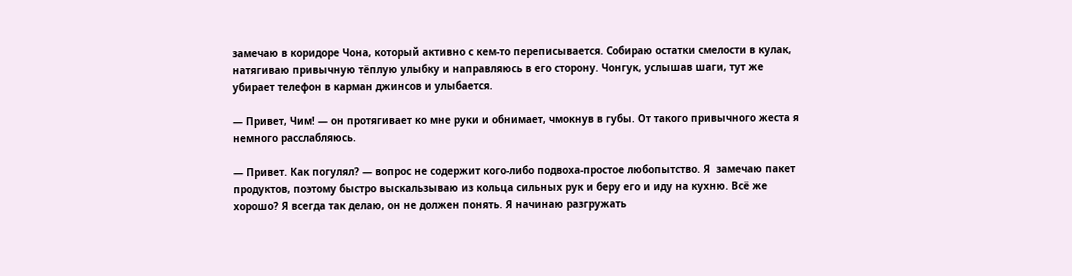замечаю в коридоре Чона, который активно с кем-то переписывается. Собираю остатки смелости в кулак, натягиваю привычную тёплую улыбку и направляюсь в его сторону. Чонгук, услышав шаги, тут же убирает телефон в карман джинсов и улыбается.

— Привет, Чим! — он протягивает ко мне руки и обнимает, чмокнув в губы. От такого привычного жеста я немного расслабляюсь.

— Привет. Как погулял? — вопрос не содержит кого-либо подвоха-простое любопытство. Я  замечаю пакет продуктов, поэтому быстро выскальзываю из кольца сильных рук и беру его и иду на кухню. Всё же хорошо? Я всегда так делаю, он не должен понять. Я начинаю разгружать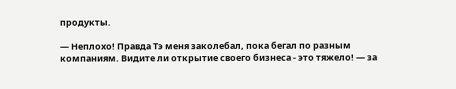продукты.

— Неплохо! Правда Тэ меня заколебал, пока бегал по разным компаниям. Видите ли открытие своего бизнеса - это тяжело! — за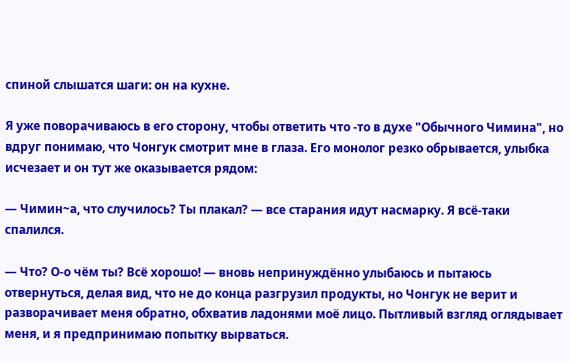спиной слышатся шаги: он на кухне.

Я уже поворачиваюсь в его сторону, чтобы ответить что -то в духе "Обычного Чимина", но вдруг понимаю, что Чонгук смотрит мне в глаза. Его монолог резко обрывается, улыбка исчезает и он тут же оказывается рядом:

— Чимин~а, что случилось? Ты плакал? — все старания идут насмарку. Я всё-таки спалился.

— Что? О-о чём ты? Всё хорошо! — вновь непринуждённо улыбаюсь и пытаюсь отвернуться, делая вид, что не до конца разгрузил продукты, но Чонгук не верит и разворачивает меня обратно, обхватив ладонями моё лицо. Пытливый взгляд оглядывает меня, и я предпринимаю попытку вырваться.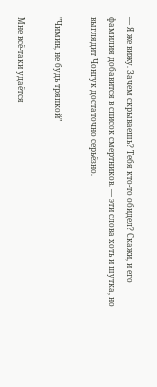— Я же вижу. Зачем скрываешь? Тебя кто-то обидел? Скажи, и его фамилия добавится в список смертников. — эти слова хоть и шутка, но выглядит Чонгук достаточно серьёзно.

"Чимин, не будь тряпкой"

Мне всё-таки удаётся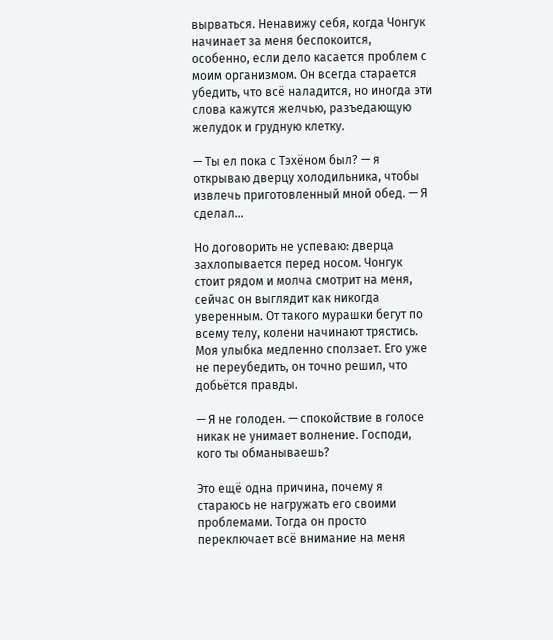вырваться. Ненавижу себя, когда Чонгук начинает за меня беспокоится, особенно, если дело касается проблем с моим организмом. Он всегда старается убедить, что всё наладится, но иногда эти слова кажутся желчью, разъедающую желудок и грудную клетку.

— Ты ел пока с Тэхёном был? — я открываю дверцу холодильника, чтобы извлечь приготовленный мной обед. — Я сделал...

Но договорить не успеваю: дверца захлопывается перед носом. Чонгук стоит рядом и молча смотрит на меня, сейчас он выглядит как никогда уверенным. От такого мурашки бегут по всему телу, колени начинают трястись. Моя улыбка медленно сползает. Его уже не переубедить, он точно решил, что добьётся правды.

— Я не голоден. — спокойствие в голосе никак не унимает волнение. Господи, кого ты обманываешь?

Это ещё одна причина, почему я стараюсь не нагружать его своими проблемами. Тогда он просто переключает всё внимание на меня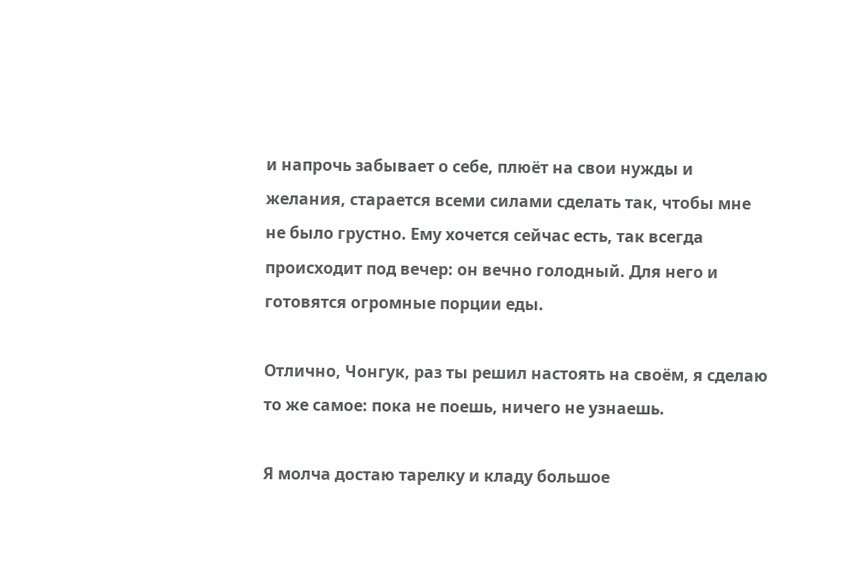и напрочь забывает о себе, плюёт на свои нужды и желания, старается всеми силами сделать так, чтобы мне не было грустно. Ему хочется сейчас есть, так всегда происходит под вечер: он вечно голодный. Для него и готовятся огромные порции еды.

Отлично, Чонгук, раз ты решил настоять на своём, я сделаю то же самое: пока не поешь, ничего не узнаешь.

Я молча достаю тарелку и кладу большое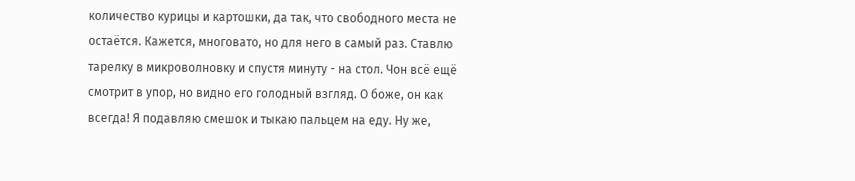количество курицы и картошки, да так, что свободного места не остаётся. Кажется, многовато, но для него в самый раз. Ставлю тарелку в микроволновку и спустя минуту - на стол. Чон всё ещё смотрит в упор, но видно его голодный взгляд. О боже, он как всегда! Я подавляю смешок и тыкаю пальцем на еду. Ну же,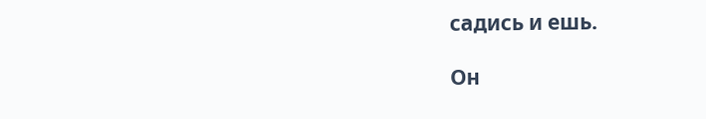садись и ешь.

Он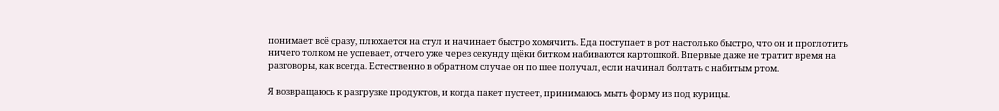понимает всё сразу, плюхается на стул и начинает быстро хомячить. Еда поступает в рот настолько быстро, что он и проглотить ничего толком не успевает, отчего уже через секунду щёки битком набиваются картошкой. Впервые даже не тратит время на разговоры, как всегда. Естественно в обратном случае он по шее получал, если начинал болтать с набитым ртом.

Я возвращаюсь к разгрузке продуктов, и когда пакет пустеет, принимаюсь мыть форму из под курицы.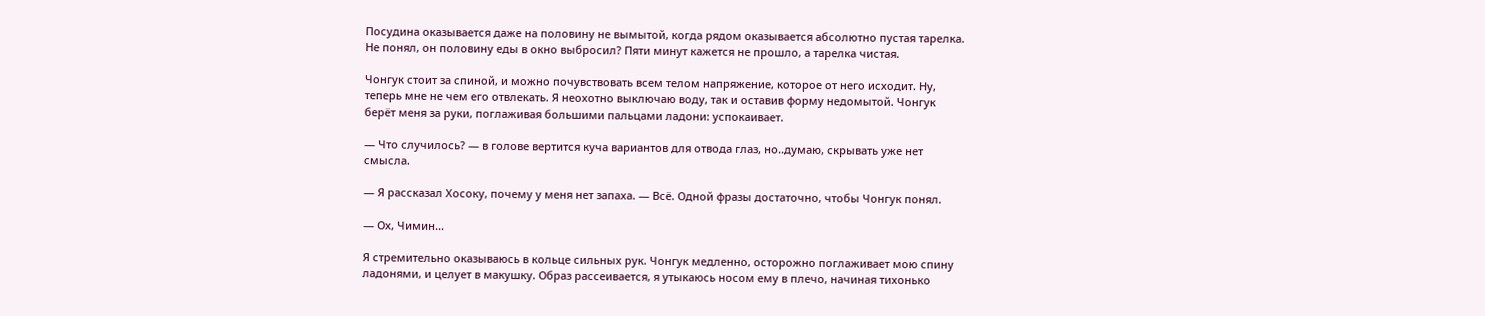Посудина оказывается даже на половину не вымытой, когда рядом оказывается абсолютно пустая тарелка. Не понял, он половину еды в окно выбросил? Пяти минут кажется не прошло, а тарелка чистая.

Чонгук стоит за спиной, и можно почувствовать всем телом напряжение, которое от него исходит. Ну, теперь мне не чем его отвлекать. Я неохотно выключаю воду, так и оставив форму недомытой. Чонгук берёт меня за руки, поглаживая большими пальцами ладони: успокаивает.

— Что случилось? — в голове вертится куча вариантов для отвода глаз, но..думаю, скрывать уже нет смысла.

— Я рассказал Хосоку, почему у меня нет запаха. — Всё. Одной фразы достаточно, чтобы Чонгук понял.

— Ох, Чимин...

Я стремительно оказываюсь в кольце сильных рук. Чонгук медленно, осторожно поглаживает мою спину ладонями, и целует в макушку. Образ рассеивается, я утыкаюсь носом ему в плечо, начиная тихонько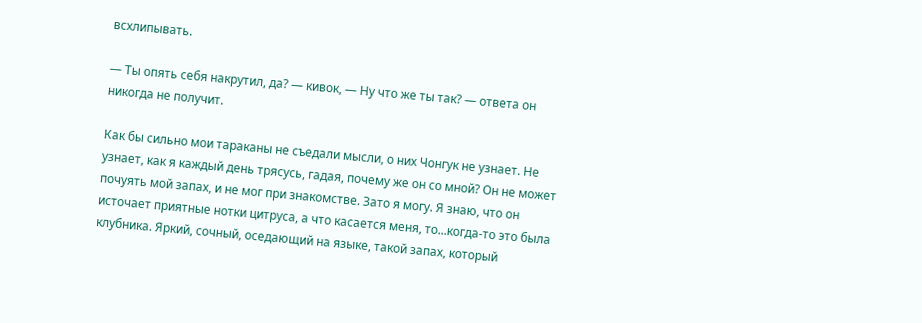всхлипывать.

— Ты опять себя накрутил, да? — кивок, — Ну что же ты так? — ответа он никогда не получит.

Как бы сильно мои тараканы не съедали мысли, о них Чонгук не узнает. Не узнает, как я каждый день трясусь, гадая, почему же он со мной? Он не может почуять мой запах, и не мог при знакомстве. Зато я могу. Я знаю, что он источает приятные нотки цитруса, а что касается меня, то...когда-то это была клубника. Яркий, сочный, оседающий на языке, такой запах, который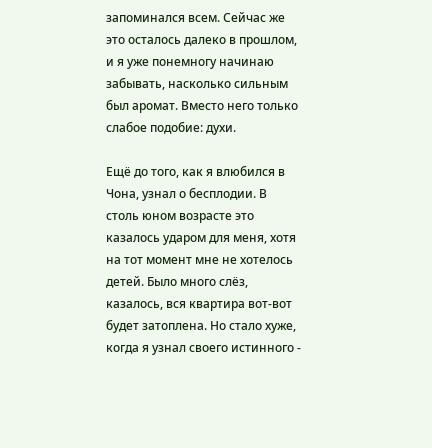запоминался всем. Сейчас же это осталось далеко в прошлом, и я уже понемногу начинаю забывать, насколько сильным был аромат. Вместо него только слабое подобие: духи.

Ещё до того, как я влюбился в Чона, узнал о бесплодии. В столь юном возрасте это казалось ударом для меня, хотя на тот момент мне не хотелось детей. Было много слёз, казалось, вся квартира вот-вот будет затоплена. Но стало хуже, когда я узнал своего истинного -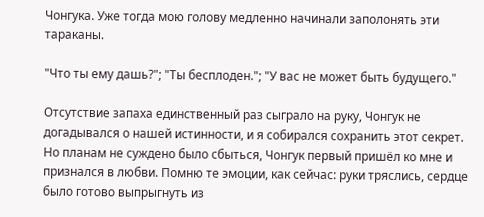Чонгука. Уже тогда мою голову медленно начинали заполонять эти тараканы.

"Что ты ему дашь?"; "Ты бесплоден."; "У вас не может быть будущего."

Отсутствие запаха единственный раз сыграло на руку, Чонгук не догадывался о нашей истинности, и я собирался сохранить этот секрет. Но планам не суждено было сбыться, Чонгук первый пришёл ко мне и признался в любви. Помню те эмоции, как сейчас: руки тряслись, сердце было готово выпрыгнуть из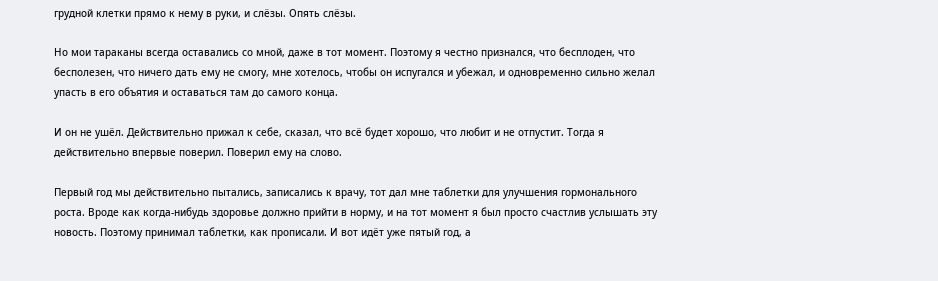грудной клетки прямо к нему в руки, и слёзы. Опять слёзы.

Но мои тараканы всегда оставались со мной, даже в тот момент. Поэтому я честно признался, что бесплоден, что бесполезен, что ничего дать ему не смогу, мне хотелось, чтобы он испугался и убежал, и одновременно сильно желал упасть в его объятия и оставаться там до самого конца.

И он не ушёл. Действительно прижал к себе, сказал, что всё будет хорошо, что любит и не отпустит. Тогда я действительно впервые поверил. Поверил ему на слово.

Первый год мы действительно пытались, записались к врачу, тот дал мне таблетки для улучшения гормонального роста. Вроде как когда-нибудь здоровье должно прийти в норму, и на тот момент я был просто счастлив услышать эту новость. Поэтому принимал таблетки, как прописали. И вот идёт уже пятый год, а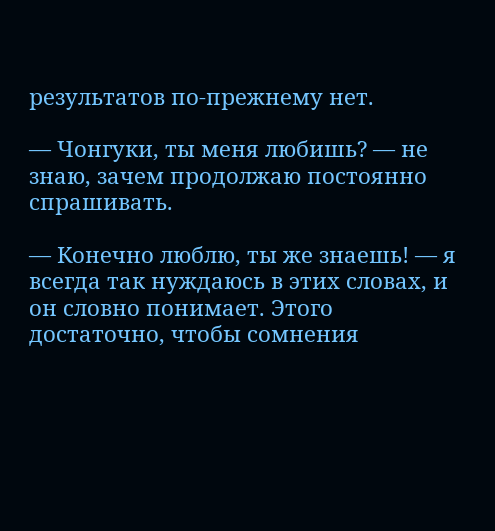результатов по-прежнему нет.

— Чонгуки, ты меня любишь? — не знаю, зачем продолжаю постоянно спрашивать.

— Конечно люблю, ты же знаешь! — я всегда так нуждаюсь в этих словах, и он словно понимает. Этого достаточно, чтобы сомнения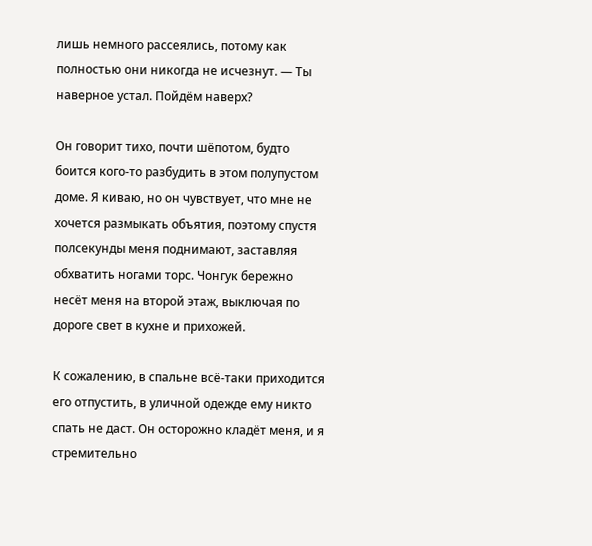лишь немного рассеялись, потому как полностью они никогда не исчезнут. — Ты наверное устал. Пойдём наверх?

Он говорит тихо, почти шёпотом, будто боится кого-то разбудить в этом полупустом доме. Я киваю, но он чувствует, что мне не хочется размыкать объятия, поэтому спустя полсекунды меня поднимают, заставляя обхватить ногами торс. Чонгук бережно несёт меня на второй этаж, выключая по дороге свет в кухне и прихожей.

К сожалению, в спальне всё-таки приходится его отпустить, в уличной одежде ему никто спать не даст. Он осторожно кладёт меня, и я стремительно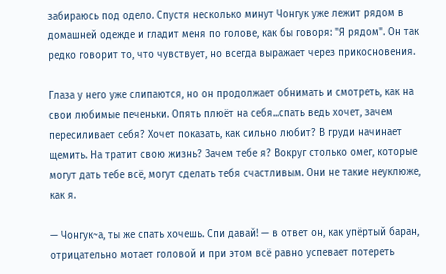забираюсь под одело. Спустя несколько минут Чонгук уже лежит рядом в домашней одежде и гладит меня по голове, как бы говоря: "Я рядом". Он так редко говорит то, что чувствует, но всегда выражает через прикосновения.

Глаза у него уже слипаются, но он продолжает обнимать и смотреть, как на свои любимые печеньки. Опять плюёт на себя...спать ведь хочет, зачем пересиливает себя? Хочет показать, как сильно любит? В груди начинает щемить. На тратит свою жизнь? Зачем тебе я? Вокруг столько омег, которые могут дать тебе всё, могут сделать тебя счастливым. Они не такие неуклюже, как я.

— Чонгук~а, ты же спать хочешь. Спи давай! — в ответ он, как упёртый баран, отрицательно мотает головой и при этом всё равно успевает потереть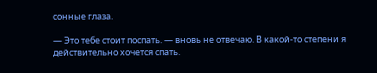сонные глаза.

— Это тебе стоит поспать. — вновь не отвечаю. В какой-то степени я действительно хочется спать.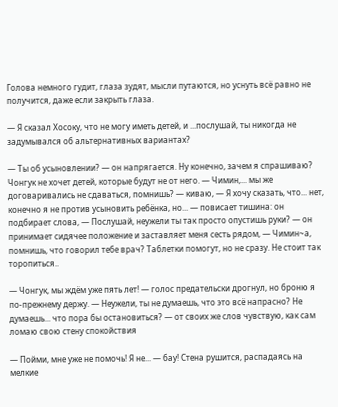Голова немного гудит, глаза зудят, мысли путаются, но уснуть всё равно не получится, даже если закрыть глаза.

— Я сказал Хосоку, что не могу иметь детей, и ...послушай, ты никогда не задумывался об альтернативных вариантах?

— Ты об усыновлении? — он напрягается. Ну конечно, зачем я спрашиваю? Чонгук не хочет детей, которые будут не от него. — Чимин,... мы же договаривались не сдаваться, помнишь? — киваю, — Я хочу сказать, что... нет, конечно я не против усыновить ребёнка, но... — повисает тишина: он подбирает слова, — Послушай, неужели ты так просто опустишь руки? — он  принимает сидячее положение и заставляет меня сесть рядом, — Чимин~а, помнишь, что говорил тебе врач? Таблетки помогут, но не сразу. Не стоит так торопиться..

— Чонгук, мы ждём уже пять лет! — голос предательски дрогнул, но броню я по-прежнему держу. — Неужели, ты не думаешь, что это всё напрасно? Не думаешь... что пора бы остановиться? — от своих же слов чувствую, как сам ломаю свою стену спокойствия

— Пойми, мне уже не помочь! Я не... — бау! Стена рушится, распадаясь на мелкие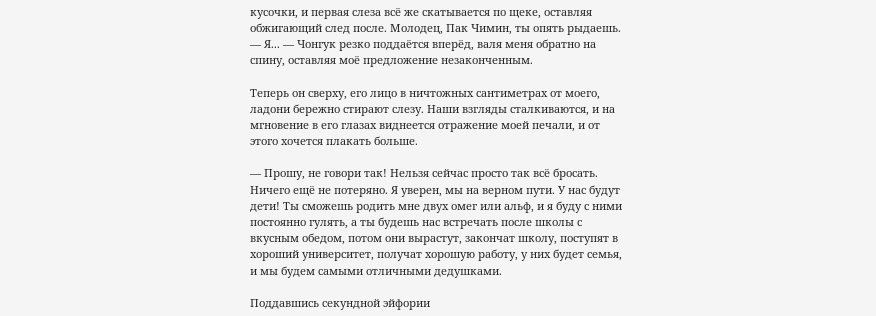кусочки, и первая слеза всё же скатывается по щеке, оставляя обжигающий след после. Молодец, Пак Чимин, ты опять рыдаешь. — Я... — Чонгук резко поддаётся вперёд, валя меня обратно на спину, оставляя моё предложение незаконченным.

Теперь он сверху, его лицо в ничтожных сантиметрах от моего, ладони бережно стирают слезу. Наши взгляды сталкиваются, и на мгновение в его глазах виднеется отражение моей печали, и от этого хочется плакать больше.

— Прошу, не говори так! Нельзя сейчас просто так всё бросать. Ничего ещё не потеряно. Я уверен, мы на верном пути. У нас будут дети! Ты сможешь родить мне двух омег или альф, и я буду с ними постоянно гулять, а ты будешь нас встречать после школы с вкусным обедом, потом они вырастут, закончат школу, поступят в хороший университет, получат хорошую работу, у них будет семья, и мы будем самыми отличными дедушками.

Поддавшись секундной эйфории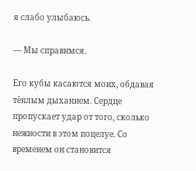я слабо улыбаюсь.

— Мы справимся.

Его кубы касаются моих, обдавая тёплым дыханием. Сердце пропускает удар от того, сколько нежности в этом поцелуе. Со временем он становится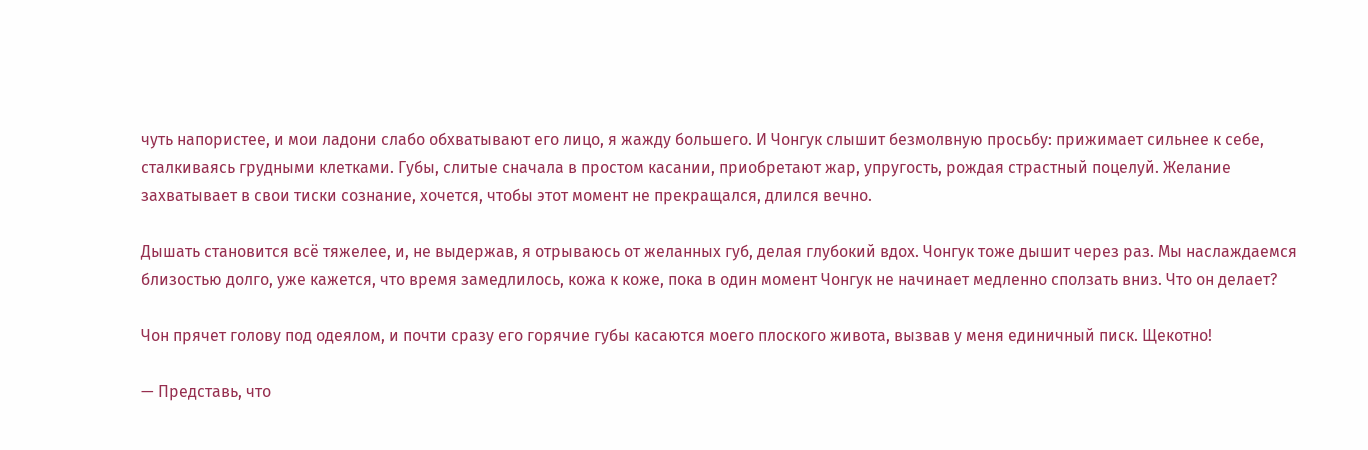чуть напористее, и мои ладони слабо обхватывают его лицо, я жажду большего. И Чонгук слышит безмолвную просьбу: прижимает сильнее к себе, сталкиваясь грудными клетками. Губы, слитые сначала в простом касании, приобретают жар, упругость, рождая страстный поцелуй. Желание захватывает в свои тиски сознание, хочется, чтобы этот момент не прекращался, длился вечно.

Дышать становится всё тяжелее, и, не выдержав, я отрываюсь от желанных губ, делая глубокий вдох. Чонгук тоже дышит через раз. Мы наслаждаемся близостью долго, уже кажется, что время замедлилось, кожа к коже, пока в один момент Чонгук не начинает медленно сползать вниз. Что он делает?

Чон прячет голову под одеялом, и почти сразу его горячие губы касаются моего плоского живота, вызвав у меня единичный писк. Щекотно!

— Представь, что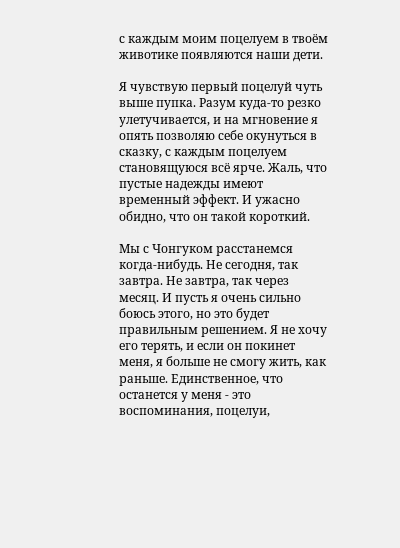с каждым моим поцелуем в твоём животике появляются наши дети.

Я чувствую первый поцелуй чуть выше пупка. Разум куда-то резко улетучивается, и на мгновение я опять позволяю себе окунуться в сказку, с каждым поцелуем становящуюся всё ярче. Жаль, что пустые надежды имеют временный эффект. И ужасно обидно, что он такой короткий.

Мы с Чонгуком расстанемся когда-нибудь. Не сегодня, так завтра. Не завтра, так через месяц. И пусть я очень сильно боюсь этого, но это будет правильным решением. Я не хочу его терять, и если он покинет меня, я больше не смогу жить, как раньше. Единственное, что останется у меня - это воспоминания, поцелуи,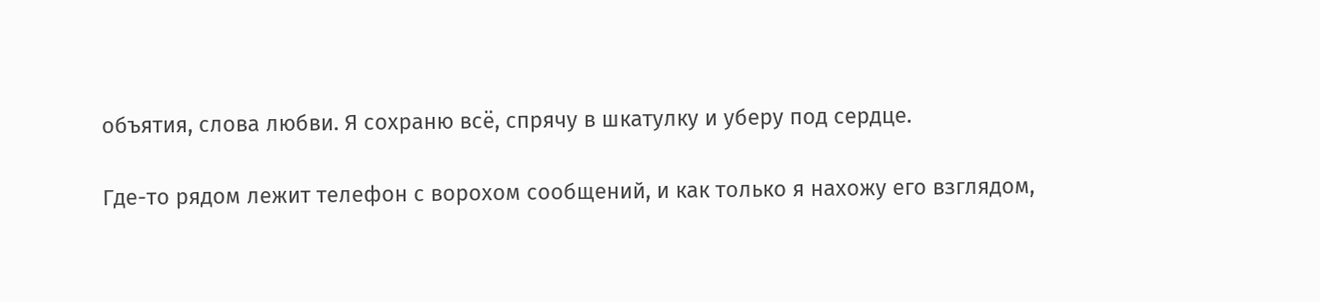объятия, слова любви. Я сохраню всё, спрячу в шкатулку и уберу под сердце.

Где-то рядом лежит телефон с ворохом сообщений, и как только я нахожу его взглядом,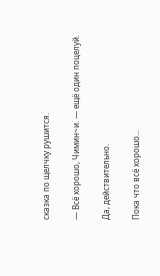сказка по щелчку рушится.

— Всё хорошо, Чимин~и. — ещё один поцелуй.

Да, действительно.

Пока что всё хорошо...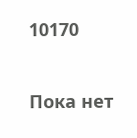10170

Пока нет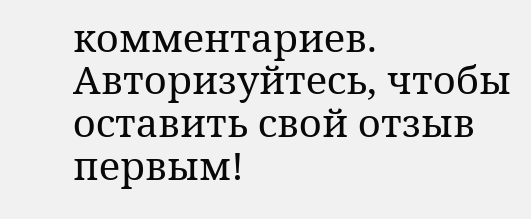комментариев. Авторизуйтесь, чтобы оставить свой отзыв первым!